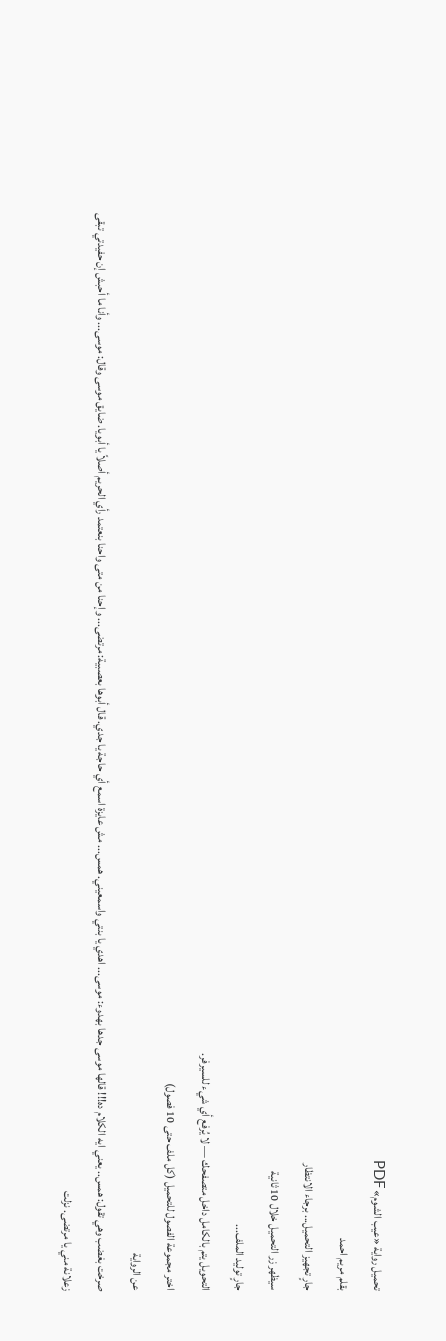تحميل رواية «عيب الشوم» PDF
بقلم مريم احمد
جارٍ تجهيز التحميل... برجاء الانتظار
سيظهر زر التحميل خلال 10 ثانية
جارٍ توليد الملف...
التحويل يتم بالكامل داخل متصفحك — لا يُرفع أي شيء للسيرفر.
اختر مجموعة الفصول للتحميل (كل ملف حتى 10 فصول)
عن الرواية
صرخت بغضب وهي تقول: همس.. يعني ايه الكلام ده!!! قالها موسى جدها بهدوء: موسى... اهدي يا بنتي واسمعيني. همس... مش عايزة اسمع أي حاجة يا جدي. قال أبوها بعصبية: مرتضى... وإحنا من متى واحنا بنعتمد رأي الحريم أصلاً يا أبويا. ضايق موسى وقال: موسى... وأنا ما أحبش إن حفيدتي تبقى زعلانة مني يا مرتضى. نزلت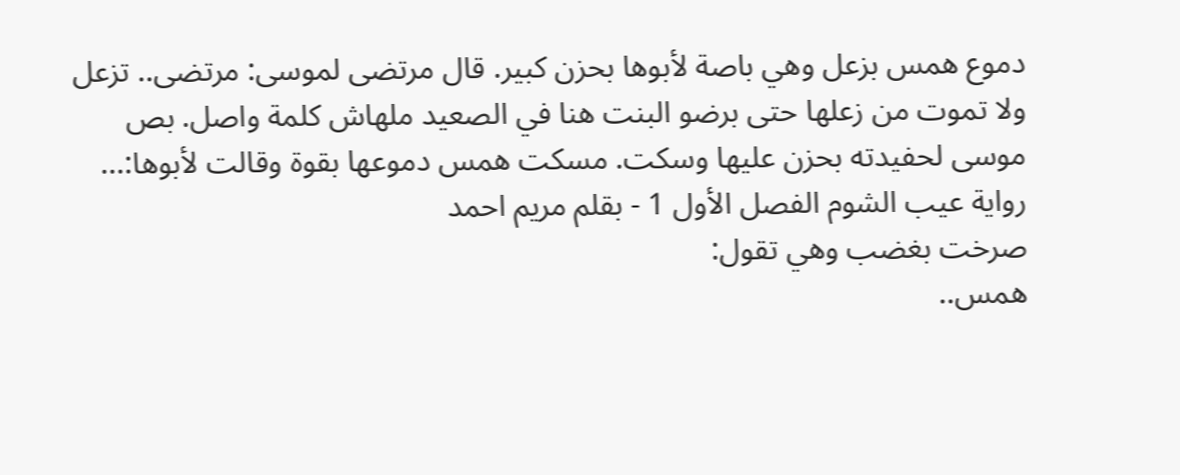دموع همس بزعل وهي باصة لأبوها بحزن كبير. قال مرتضى لموسى: مرتضى.. تزعل ولا تموت من زعلها حتى برضو البنت هنا في الصعيد ملهاش كلمة واصل. بص موسى لحفيدته بحزن عليها وسكت. مسكت همس دموعها بقوة وقالت لأبوها:...
رواية عيب الشوم الفصل الأول 1 - بقلم مريم احمد
صرخت بغضب وهي تقول:
همس..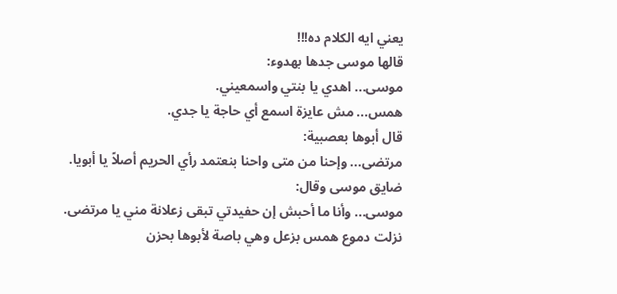يعني ايه الكلام ده!!!
قالها موسى جدها بهدوء:
موسى... اهدي يا بنتي واسمعيني.
همس... مش عايزة اسمع أي حاجة يا جدي.
قال أبوها بعصبية:
مرتضى... وإحنا من متى واحنا بنعتمد رأي الحريم أصلاً يا أبويا.
ضايق موسى وقال:
موسى... وأنا ما أحبش إن حفيدتي تبقى زعلانة مني يا مرتضى.
نزلت دموع همس بزعل وهي باصة لأبوها بحزن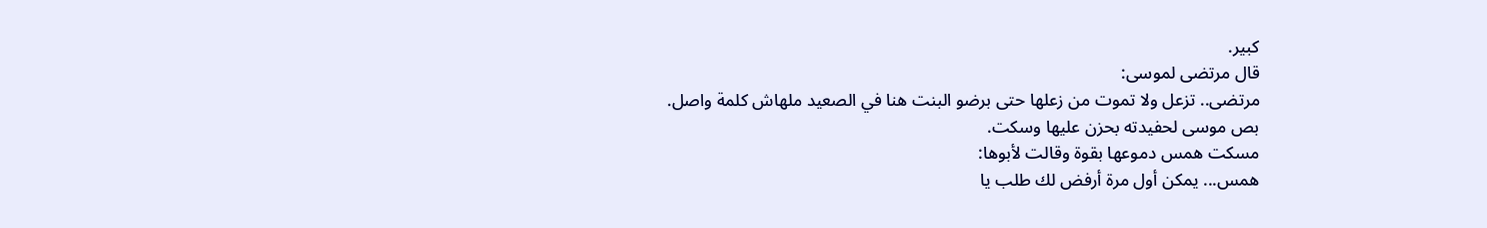كبير.
قال مرتضى لموسى:
مرتضى.. تزعل ولا تموت من زعلها حتى برضو البنت هنا في الصعيد ملهاش كلمة واصل.
بص موسى لحفيدته بحزن عليها وسكت.
مسكت همس دموعها بقوة وقالت لأبوها:
همس... يمكن أول مرة أرفض لك طلب يا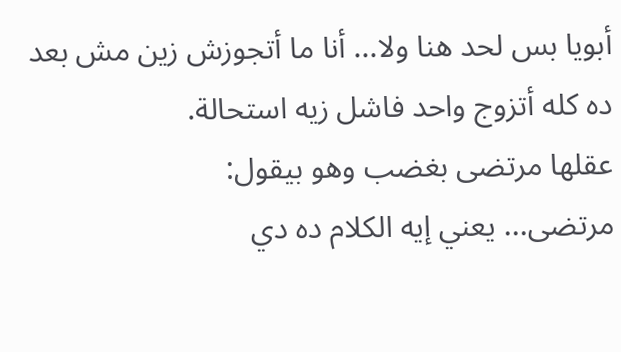أبويا بس لحد هنا ولا... أنا ما أتجوزش زين مش بعد ده كله أتزوج واحد فاشل زيه استحالة.
عقلها مرتضى بغضب وهو بيقول:
مرتضى... يعني إيه الكلام ده دي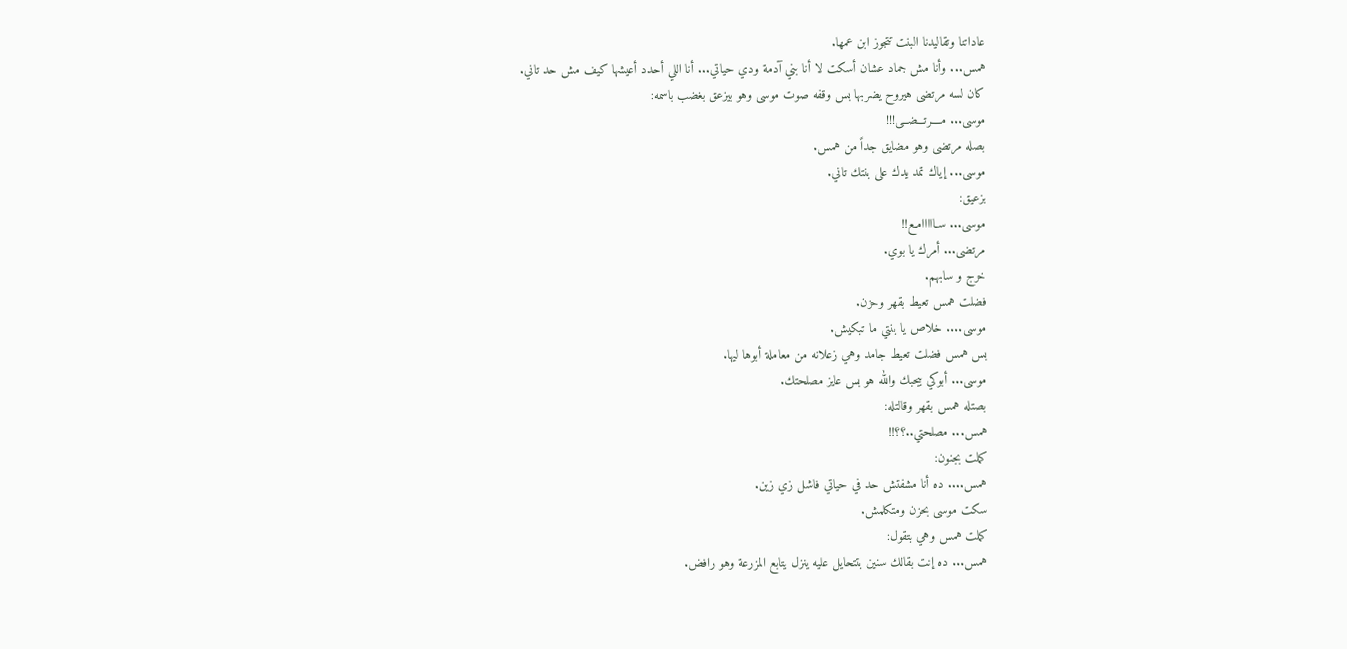عاداتنا وتقاليدنا البنت تتجوز ابن عمها.
همس... وأنا مش جماد عشان أسكت لا أنا بني آدمة ودي حياتي... أنا اللي أحدد أعيشها كيف مش حد تاني.
كان لسه مرتضى هيروح يضربها بس وقفه صوت موسى وهو بيزعق بغضب باسمه:
موسى... مــــرتـــضــى!!!
بصله مرتضى وهو مضايق جداً من همس.
موسى... إياك تمد يدك على بنتك تاني.
بزعيق:
موسى... سـااااامـع!!
مرتضى... أمرك يا بوي.
خرج و سابهم.
فضلت همس تعيط بقهر وحزن.
موسى.... خلاص يا بنتي ما تبكيش.
بس همس فضلت تعيط جامد وهي زعلانه من معاملة أبوها ليها.
موسى... أبوكي بيحبك والله هو بس عايز مصلحتك.
بصتله همس بقهر وقالتله:
همس... مصلحتي..؟؟!!
كملت بجنون:
همس.... ده أنا مشفتش حد في حياتي فاشل زي زين.
سكت موسى بحزن ومتكلمش.
كملت همس وهي بتقول:
همس... ده إنت بقالك سنين بتتحايل عليه ينزل يتابع المزرعة وهو رافض.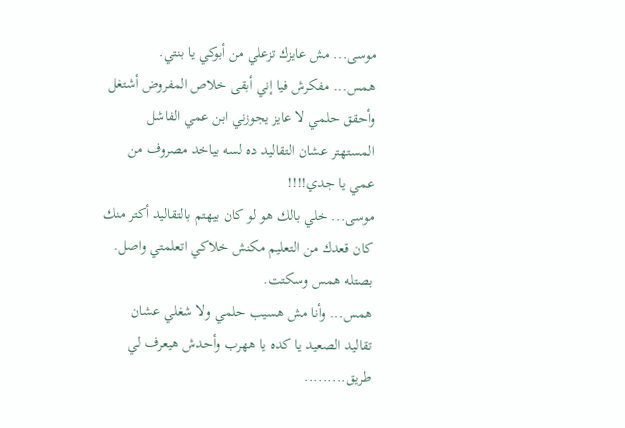موسى... مش عايزك تزعلي من أبوكي يا بنتي.
همس... مفكرش فيا إني أبقى خلاص المفروض أشتغل وأحقق حلمي لا عايز يجوزني ابن عمي الفاشل المستهتر عشان التقاليد ده لسه بياخد مصروف من عمي يا جدي!!!!
موسى... خلي بالك هو لو كان بيهتم بالتقاليد أكتر منك كان قعدك من التعليم مكنش خلاكي اتعلمتي واصل.
بصتله همس وسكتت.
همس... وأنا مش هسيب حلمي ولا شغلي عشان تقاليد الصعيد يا كده يا ههرب وأحدش هيعرف لي طريق.........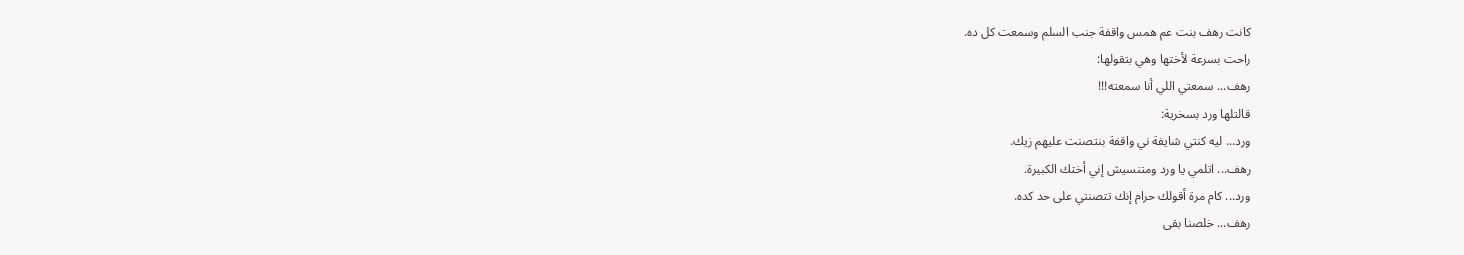كانت رهف بنت عم همس واقفة جنب السلم وسمعت كل ده.
راحت بسرعة لأختها وهي بتقولها:
رهف... سمعتي اللي أنا سمعته!!!
قالتلها ورد بسخرية:
ورد... ليه كنتي شايفة ني واقفة بنتصنت عليهم زيك.
رهف... اتلمي يا ورد ومتنسيش إني أختك الكبيرة.
ورد... كام مرة أقولك حرام إنك تتصنتي على حد كده.
رهف... خلصنا بقى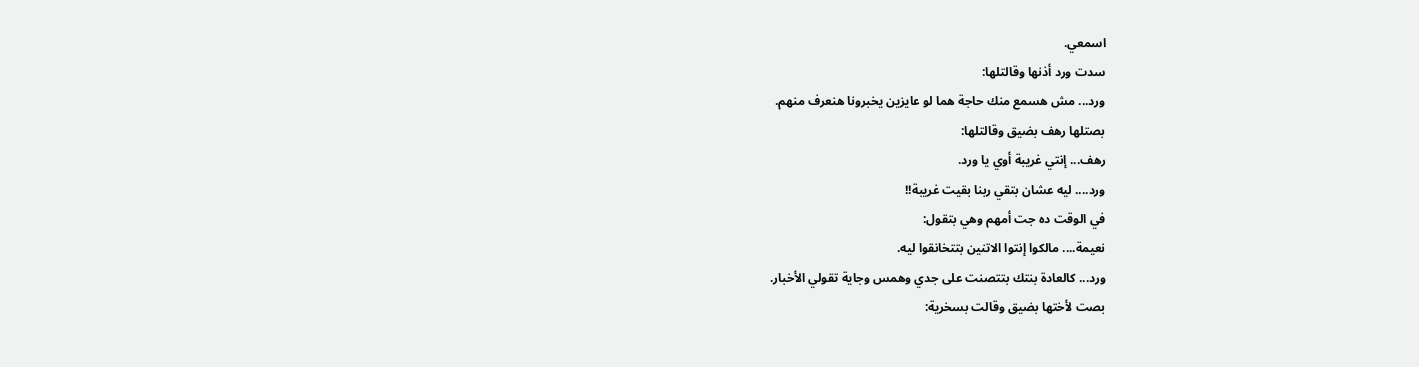اسمعي.
سدت ورد أذنها وقالتلها:
ورد... مش هسمع منك حاجة هما لو عايزين يخبرونا هنعرف منهم.
بصتلها رهف بضيق وقالتلها:
رهف... إنتي غريبة أوي يا ورد.
ورد.... ليه عشان بتقي ربنا بقيت غريبة!!
في الوقت ده جت أمهم وهي بتقول:
نعيمة.... مالكوا إنتوا الاتنين بتتخانقوا ليه.
ورد... كالعادة بنتك بتتصنت على جدي وهمس وجاية تقولي الأخبار.
بصت لأختها بضيق وقالت بسخرية: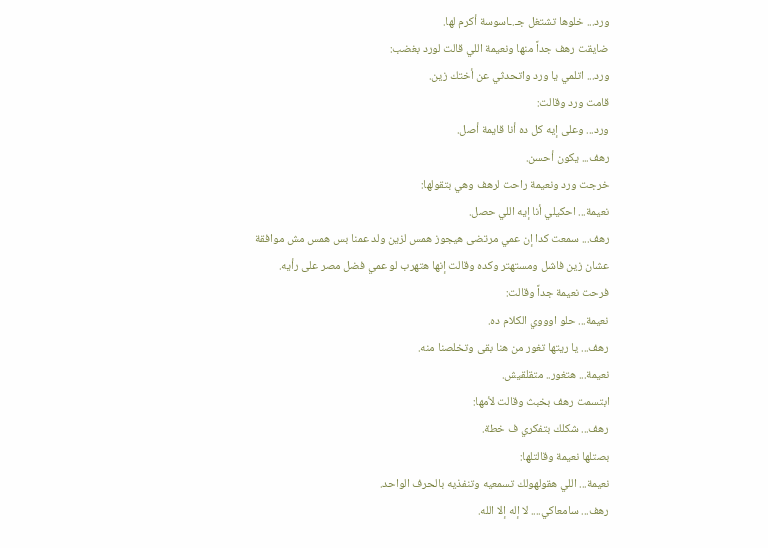ورد... خلوها تشتغل جـ.ـاسوسة أكرم لها.
ضايقت رهف جداً منها ونعيمة اللي قالت لورد بغضب:
ورد... اتلمي يا ورد واتحدثي عن أختك زين.
قامت ورد وقالت:
ورد... وعلى إيه كل ده أنا قايمة أصل.
رهف... يكون أحسن.
خرجت ورد ونعيمة راحت لرهف وهي بتقولها:
نعيمة... احكيلي أنا إيه اللي حصل.
رهف... سمعت كدا إن عمي مرتضى هيجوز همس لزين ولد عمنا بس همس مش موافقة عشان زين فاشل ومستهتر وكده وقالت إنها هتهرب لو عمي فضل مصر على رأيه.
فرحت نعيمة جداً وقالت:
نعيمة... حلو اوووي الكلام ده.
رهف... يا ريتها تغور من هنا بقى وتخلصنا منه.
نعيمة... هتغور.. متقلقيش.
ابتسمت رهف بخبث وقالت لأمها:
رهف... شكلك بتفكري ف خطة.
بصتلها نعيمة وقالتلها:
نعيمة... اللي هقولهولك تسمعيه وتنفذيه بالحرف الواحد.
رهف... سامعاكي.... لا إله إلا الله.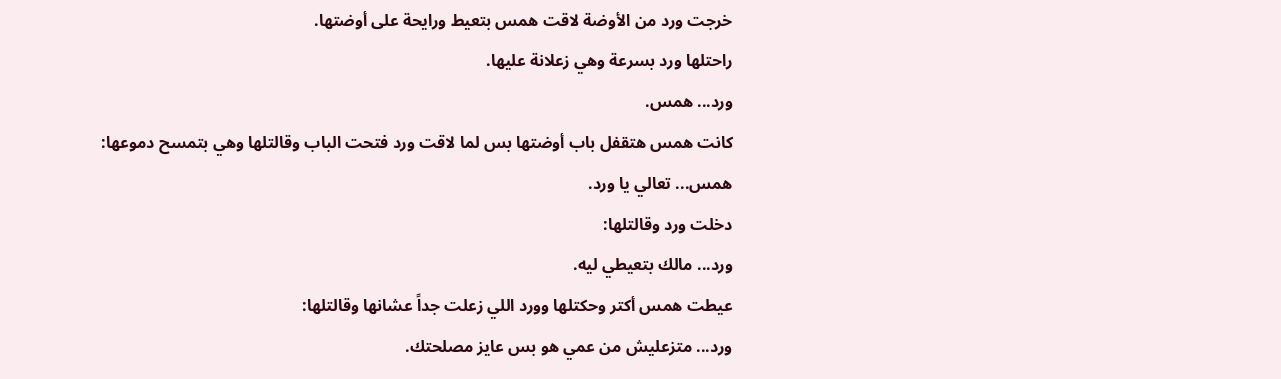خرجت ورد من الأوضة لاقت همس بتعيط ورايحة على أوضتها.
راحتلها ورد بسرعة وهي زعلانة عليها.
ورد... همس.
كانت همس هتقفل باب أوضتها بس لما لاقت ورد فتحت الباب وقالتلها وهي بتمسح دموعها:
همس... تعالي يا ورد.
دخلت ورد وقالتلها:
ورد... مالك بتعيطي ليه.
عيطت همس أكتر وحكتلها وورد اللي زعلت جداً عشانها وقالتلها:
ورد... متزعليش من عمي هو بس عايز مصلحتك.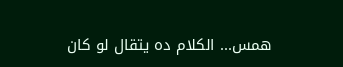همس... الكلام ده يتقال لو كان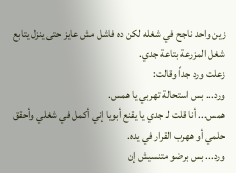زين واحد ناجح في شغله لكن ده فاشل مش عايز حتى ينزل يتابع شغل المزرعة بتاعة جدي.
زعلت ورد جداً وقالت:
ورد... بس استحالة تهربي يا همس.
همس... أنا قلت لـ جدي يا يقنع أبويا إني أكمل في شغلي وأحقق حلمي أو ههرب القرار في يده.
ورد... بس برضو متنسيش إن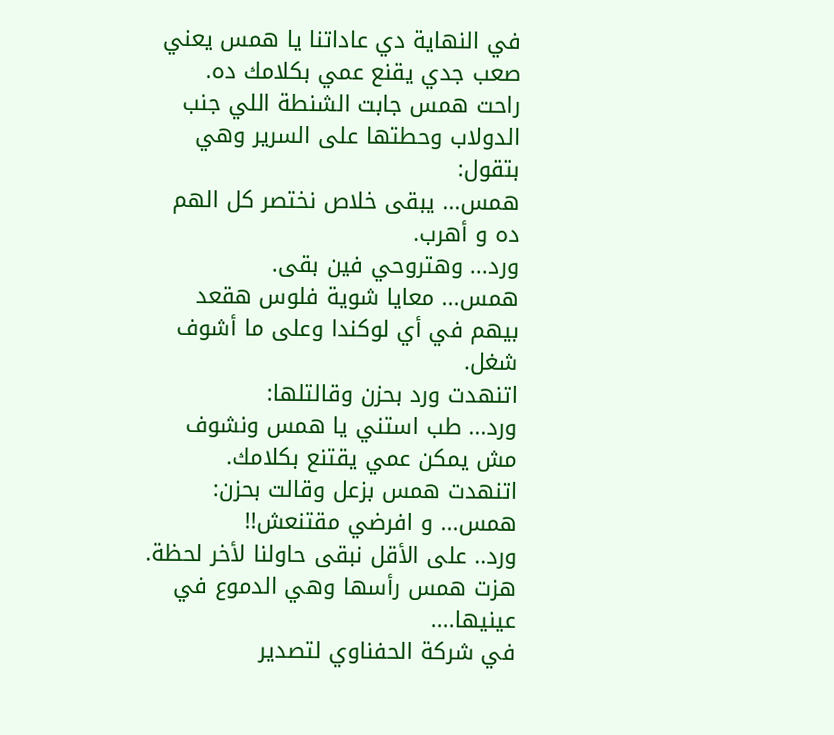في النهاية دي عاداتنا يا همس يعني صعب جدي يقنع عمي بكلامك ده.
راحت همس جابت الشنطة اللي جنب الدولاب وحطتها على السرير وهي بتقول:
همس... يبقى خلاص نختصر كل الهم ده و أهرب.
ورد... وهتروحي فين بقى.
همس... معايا شوية فلوس هقعد بيهم في أي لوكندا وعلى ما أشوف شغل.
اتنهدت ورد بحزن وقالتلها:
ورد... طب استني يا همس ونشوف مش يمكن عمي يقتنع بكلامك.
اتنهدت همس بزعل وقالت بحزن:
همس... و افرضي مقتنعش!!
ورد.. على الأقل نبقى حاولنا لأخر لحظة.
هزت همس رأسها وهي الدموع في عينيها....
في شركة الحفناوي لتصدير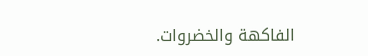الفاكهة والخضروات.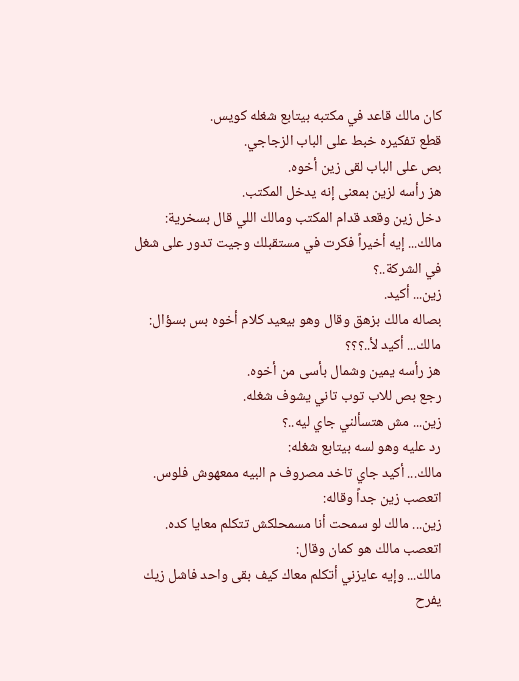كان مالك قاعد في مكتبه بيتابع شغله كويس.
قطع تفكيره خبط على الباب الزجاجي.
بص على الباب لقى زين أخوه.
هز رأسه لزين بمعنى إنه يدخل المكتب.
دخل زين وقعد قدام المكتب ومالك اللي قال بسخرية:
مالك... إيه أخيراً فكرت في مستقبلك وجيت تدور على شغل في الشركة..؟
زين... أكيد.
بصاله مالك بزهق وقال وهو بيعيد كلام أخوه بس بسؤال:
مالك... أكيد لأ..؟؟؟
هز رأسه يمين وشمال بأسى من أخوه.
رجع بص للاب توب تاني يشوف شغله.
زين... مش هتسألني جاي ليه..؟
رد عليه وهو لسه بيتابع شغله:
مالك... أكيد جاي تاخد مصروف م البيه ممعهوش فلوس.
اتعصب زين جداً وقاله:
زين... مالك لو سمحت أنا مسمحلكش تتكلم معايا كده.
اتعصب مالك هو كمان وقال:
مالك... وإيه عايزني أتكلم معاك كيف بقى واحد فاشل زيك يفرح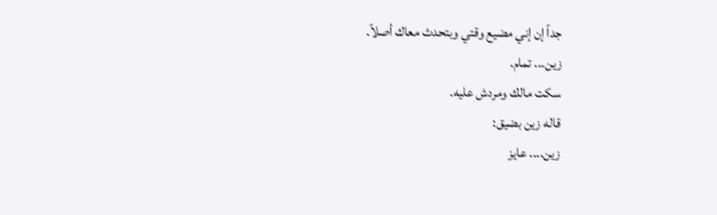جداً إن إني مضيع وقتي وبتحدث معاك أصلاً.
زين... تمام.
سكت مالك ومردش عليه.
قاله زين بضيق:
زين.... عايز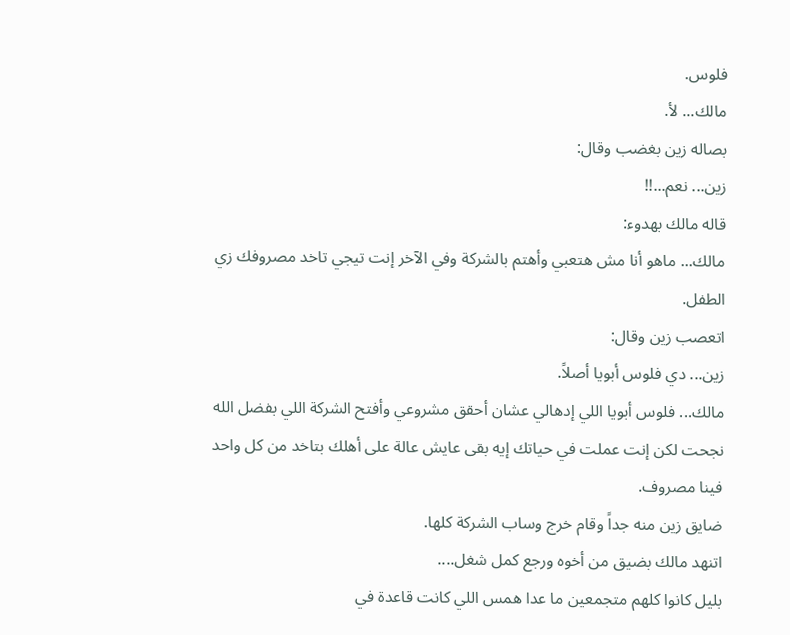فلوس.
مالك... لأ.
بصاله زين بغضب وقال:
زين... نعم...!!
قاله مالك بهدوء:
مالك... ماهو أنا مش هتعبي وأهتم بالشركة وفي الآخر إنت تيجي تاخد مصروفك زي الطفل.
اتعصب زين وقال:
زين... دي فلوس أبويا أصلاً.
مالك... فلوس أبويا اللي إدهالي عشان أحقق مشروعي وأفتح الشركة اللي بفضل الله نجحت لكن إنت عملت في حياتك إيه بقى عايش عالة على أهلك بتاخد من كل واحد فينا مصروف.
ضايق زين منه جداً وقام خرج وساب الشركة كلها.
اتنهد مالك بضيق من أخوه ورجع كمل شغل....
بليل كانوا كلهم متجمعين ما عدا همس اللي كانت قاعدة في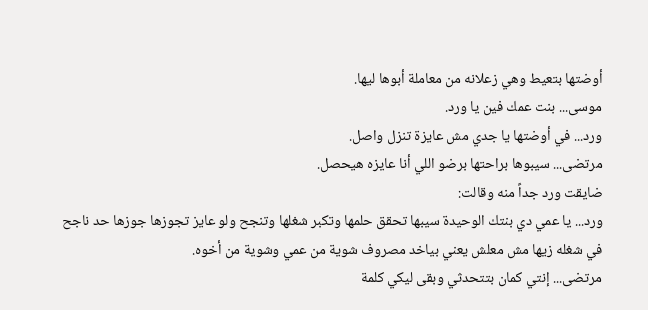أوضتها بتعيط وهي زعلانه من معاملة أبوها ليها.
موسى... بنت عمك فين يا ورد.
ورد... في أوضتها يا جدي مش عايزة تنزل واصل.
مرتضى... سيبوها براحتها برضو اللي أنا عايزه هيحصل.
ضايقت ورد جداً منه وقالت:
ورد... يا عمي دي بنتك الوحيدة سيبها تحقق حلمها وتكبر شغلها وتنجح ولو عايز تجوزها جوزها حد ناجح في شغله زيها مش معلش يعني بياخد مصروف شوية من عمي وشوية من أخوه.
مرتضى... إنتي كمان بتتحدثي وبقى ليكي كلمة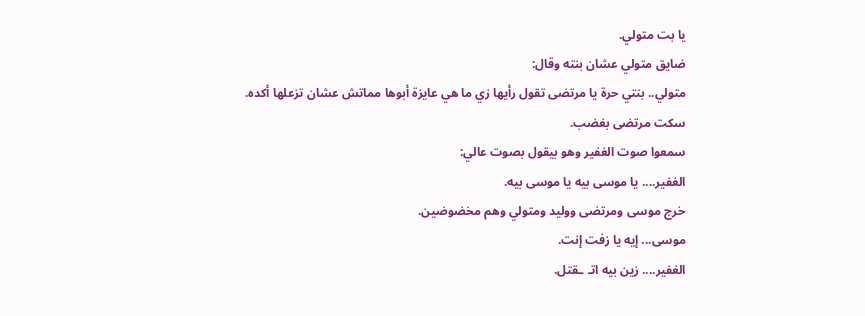يا بت متولي.
ضايق متولي عشان بنته وقال:
متولي.. بنتي حرة يا مرتضى تقول رأيها زي ما هي عايزة أبوها مماتش عشان تزعلها أكده.
سكت مرتضى بغضب.
سمعوا صوت الغفير وهو بيقول بصوت عالي:
الغفير.... يا موسى بيه يا موسى بيه.
خرج موسى ومرتضى ووليد ومتولي وهم مخضوضين.
موسى... إيه يا زفت إنت.
الغفير.... زين بيه اتـ ـقتل.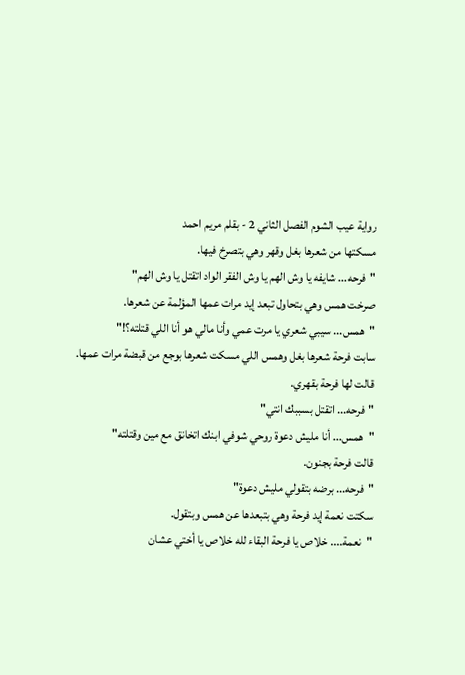رواية عيب الشوم الفصل الثاني 2 - بقلم مريم احمد
مسكتها من شعرها بغل وقهر وهي بتصرخ فيها.
"فرحه... شايفه يا وش الهم يا وش الفقر الواد اتقتل يا وش الهم"
صرخت همس وهي بتحاول تبعد إيد مرات عمها المؤلمة عن شعرها.
"همس... سيبي شعري يا مرت عمي وأنا مالي هو أنا اللي قتلته؟!"
سابت فرحة شعرها بغل وهمس اللي مسكت شعرها بوجع من قبضة مرات عمها.
قالت لها فرحة بقهري.
"فرحه... اتقتل بسببك انتي"
"همس... أنا مليش دعوة روحي شوفي ابنك اتخانق مع مين وقتلته"
قالت فرحة بجنون.
"فرحه... برضه بتقولي مليش دعوة"
سكتت نعمة إيد فرحة وهي بتبعدها عن همس وبتقول.
"نعمة.... خلاص يا فرحة البقاء لله خلاص يا أختي عشان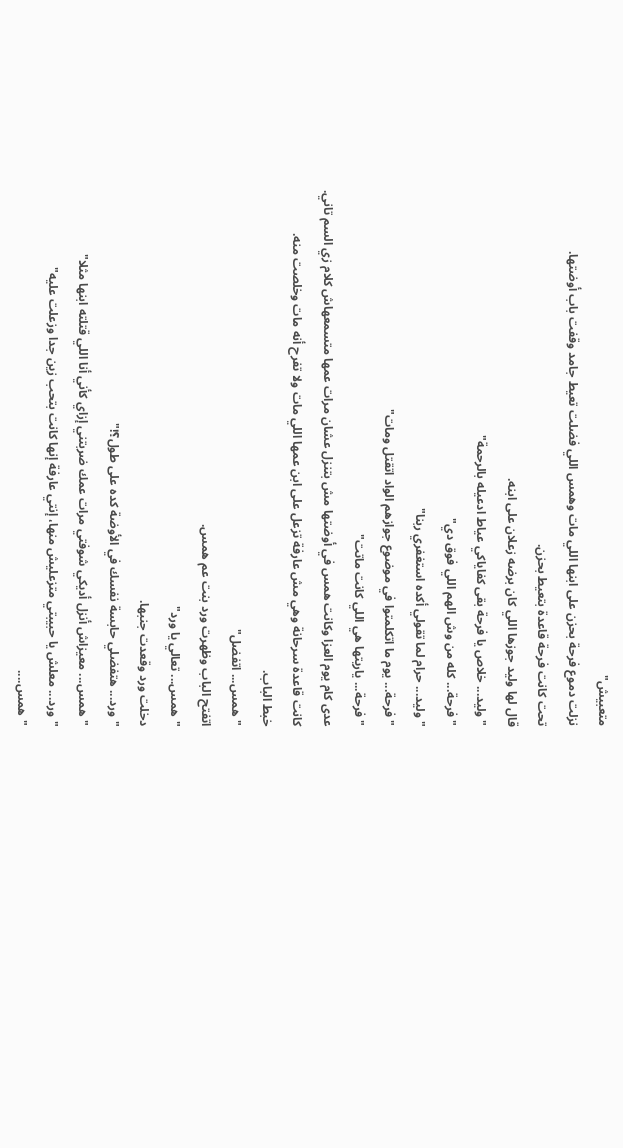متعبيش"
نزلت دموع فرحة بحزن على ابنها اللي مات وهمس اللي فضلت تعيط جامد وقفت باب أوضتها.
تحت كانت فرحة قاعدة بتعيط بحزن.
قال لها وليد جوزها اللي كان برضه زعلان على ابنه.
"وليد... خلاص يا فرحة بقى كفاياكي عياط ادعيله بالرحمة"
"فرحة... كله من وش الهم اللي فوق دي"
"وليد... حرام لما تقولي أكده استغفري ربنا"
"فرحة... يوم ما اتكلمتوا في موضوع جوازهم الواد اتقتل ومات"
"فرحة... ياريتها هي اللي كانت ماتت"
عدى كام يوم العزا وكانت همس في أوضتها مش بتنزل عشان مرات عمها متسمعهاش كلام زي السم تاني.
كانت قاعدة سرحانة وهي مش عارفة تزعل على ابن عمها اللي مات ولا تفرح أنه مات وخلصت منه.
خبط الباب.
"همس... اتفضل"
اتفتح الباب وظهرت ورد بنت عم همس.
"همس... تعالي يا ورد"
دخلت ورد وقعدت جنبها.
"ورد... هتفضلي حابسة نفسك في الأوضة كده على طول؟!"
"همس... معيزاش أنزل أديكي شوفتي مرات عمك ضربتني إزاي كأني أنا اللي قتلته ابنها مثلا"
"ورد... معلش يا حبيبتي متزعليش منها، إنتي عارفة إنها كانت بتحب زين جدا وزعلت عليه"
"همس....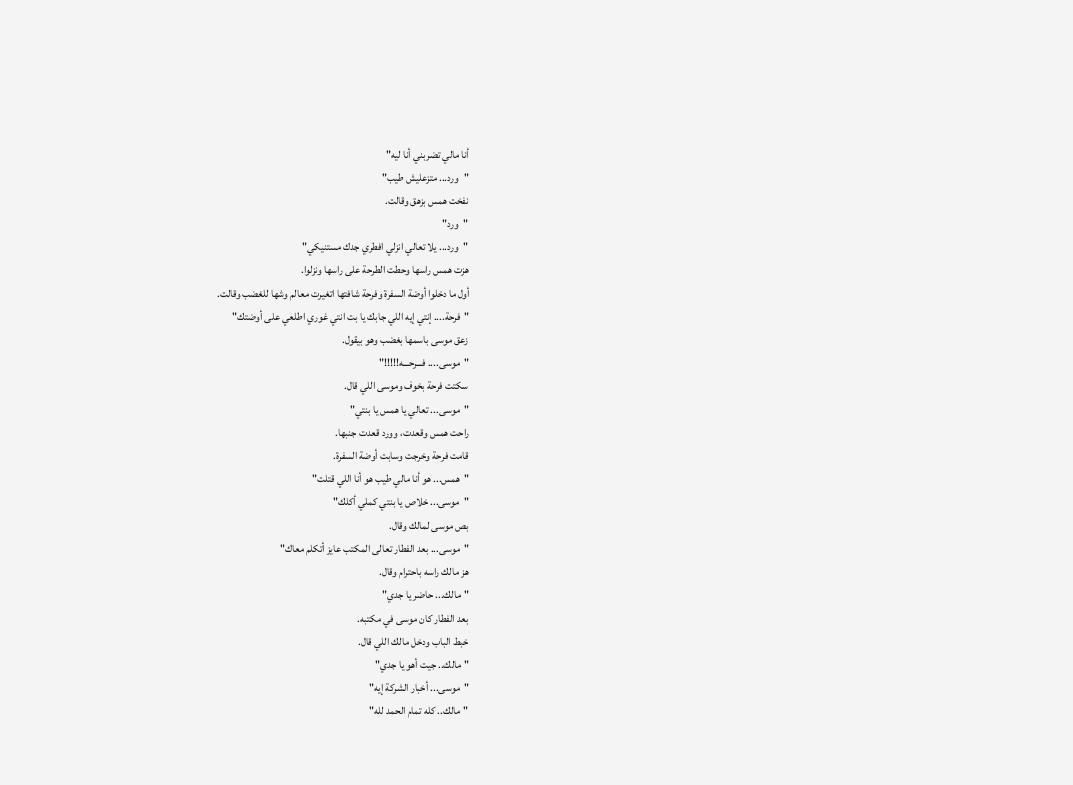أنا مالي تضربني أنا ليه"
"ورد... متزعليش طيب"
نفخت همس بزهق وقالت.
"ورد"
"ورد... يلا تعالي انزلي افطري جدك مستنيكي"
هزت همس راسها وحطت الطرحة على راسها ونزلوا.
أول ما دخلوا أوضة السفرة وفرحة شافتها اتغيرت معالم وشها للغضب وقالت.
"فرحة.... إنتي إيه اللي جابك يا بت انتي غوري اطلعي على أوضتك"
زعق موسى باسمها بغضب وهو بيقول.
"موسى.... فـــرحـــه!!!!!"
سكتت فرحة بخوف وموسى اللي قال.
"موسى... تعالي يا همس يا بنتي"
راحت همس وقعدت، وورد قعدت جنبها.
قامت فرحة وخرجت وسابت أوضة السفرة.
"همس... هو أنا مالي طيب هو أنا اللي قتلت"
"موسى... خلاص يا بنتي كملي أكلك"
بص موسى لمالك وقال.
"موسى... بعد الفطار تعالى المكتب عايز أتكلم معاك"
هز مالك راسه باحترام وقال.
"مالك... حاضر يا جدي"
بعد الفطار كان موسى في مكتبه.
خبط الباب ودخل مالك اللي قال.
"مالك.. جيت أهو يا جدي"
"موسى... أخبار الشركة إيه"
"مالك.. كله تمام الحمد لله"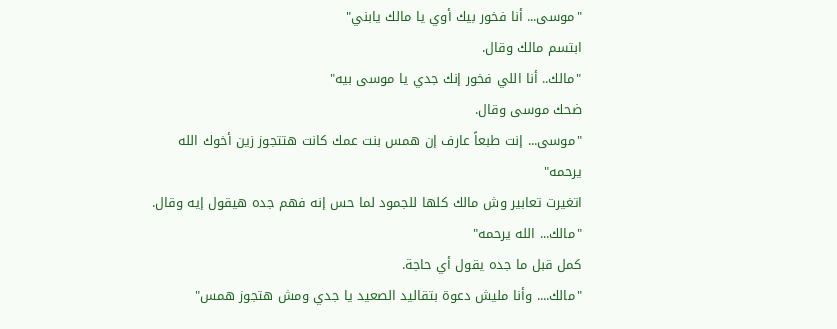"موسى... أنا فخور بيك أوي يا مالك يابني"
ابتسم مالك وقال.
"مالك.. أنا اللي فخور إنك جدي يا موسى بيه"
ضحك موسى وقال.
"موسى... إنت طبعاً عارف إن همس بنت عمك كانت هتتجوز زين أخوك الله يرحمه"
اتغيرت تعابير وش مالك كلها للجمود لما حس إنه فهم جده هيقول إيه وقال.
"مالك... الله يرحمه"
كمل قبل ما جده يقول أي حاجة.
"مالك.... وأنا مليش دعوة بتقاليد الصعيد يا جدي ومش هتجوز همس"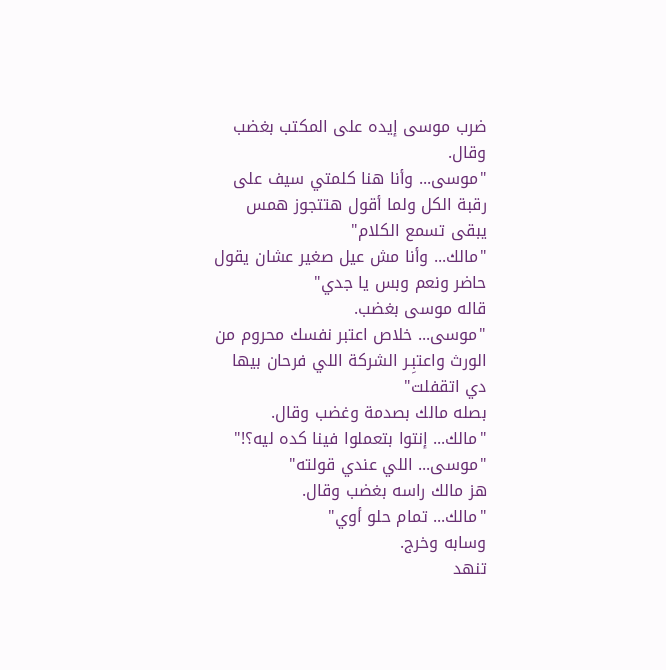ضرب موسى إيده على المكتب بغضب وقال.
"موسى... وأنا هنا كلمتي سيف على رقبة الكل ولما أقول هتتجوز همس يبقى تسمع الكلام"
"مالك... وأنا مش عيل صغير عشان يقول حاضر ونعم وبس يا جدي"
قاله موسى بغضب.
"موسى... خلاص اعتبر نفسك محروم من الورث واعتبِـر الشركة اللي فرحان بيها دي اتقفلت"
بصله مالك بصدمة وغضب وقال.
"مالك... إنتوا بتعملوا فينا كده ليه؟!"
"موسى... اللي عندي قولته"
هز مالك راسه بغضب وقال.
"مالك... تمام حلو أوي"
وسابه وخرج.
تنهد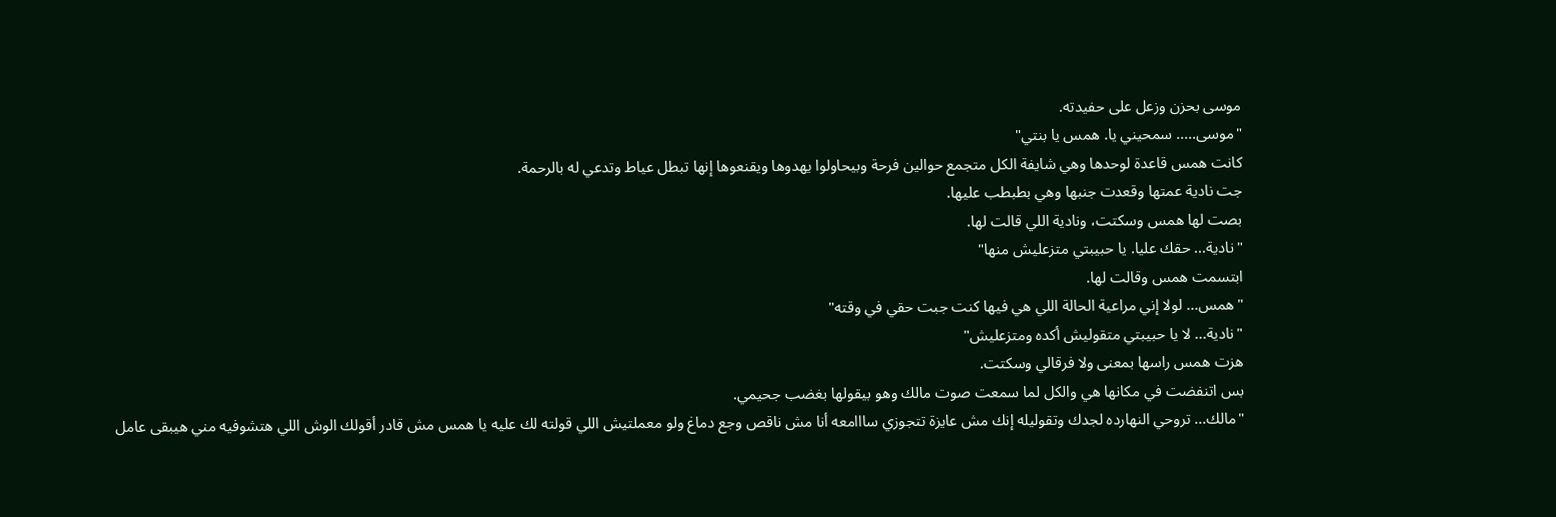موسى بحزن وزعل على حفيدته.
"موسى..... سمحيني يا. همس يا بنتي"
كانت همس قاعدة لوحدها وهي شايفة الكل متجمع حوالين فرحة وبيحاولوا يهدوها ويقنعوها إنها تبطل عياط وتدعي له بالرحمة.
جت نادية عمتها وقعدت جنبها وهي بطبطب عليها.
بصت لها همس وسكتت، ونادية اللي قالت لها.
"نادية... حقك عليا. يا حبيبتي متزعليش منها"
ابتسمت همس وقالت لها.
"همس... لولا إني مراعية الحالة اللي هي فيها كنت جبت حقي في وقته"
"نادية... لا يا حبيبتي متقوليش أكده ومتزعليش"
هزت همس راسها بمعنى ولا فرقالي وسكتت.
بس اتنفضت في مكانها هي والكل لما سمعت صوت مالك وهو بيقولها بغضب جحيمي.
"مالك... تروحي النهارده لجدك وتقوليله إنك مش عايزة تتجوزي سااامعه أنا مش ناقص وجع دماغ ولو معملتيش اللي قولته لك عليه يا همس مش قادر أقولك الوش اللي هتشوفيه مني هيبقى عامل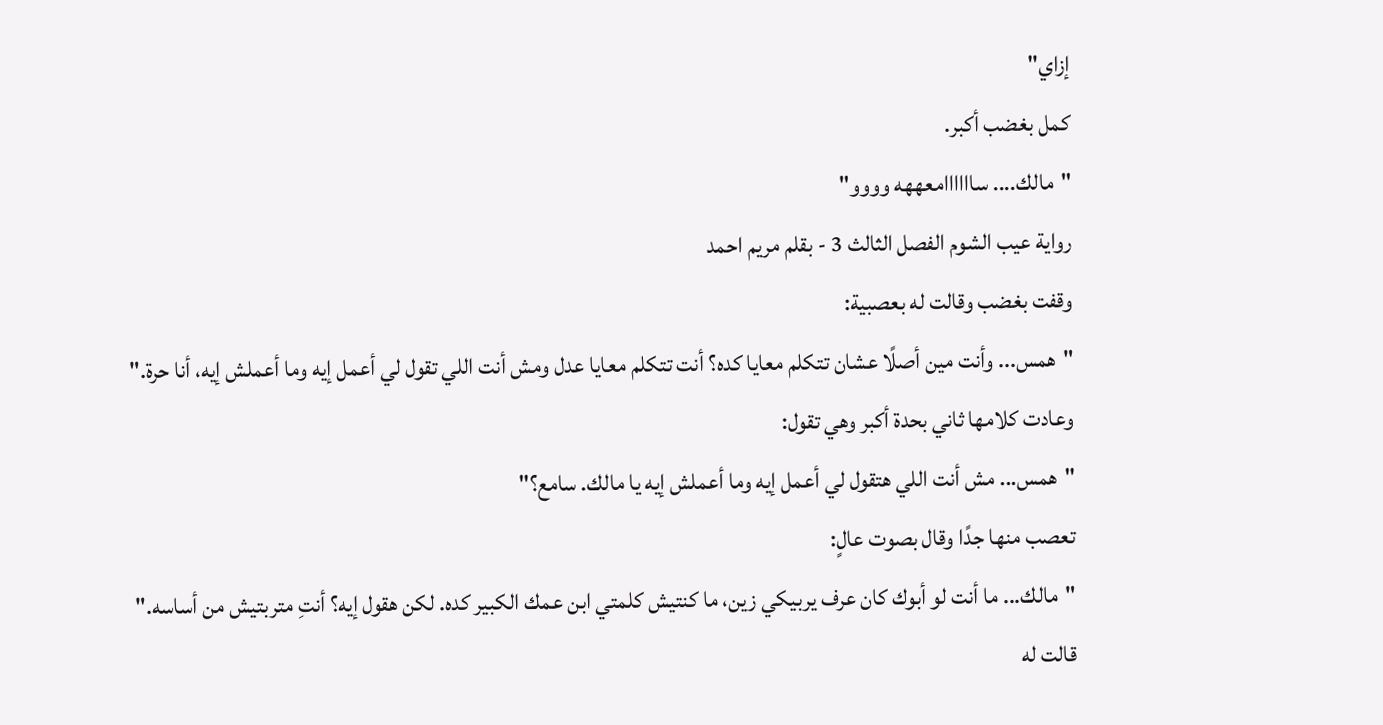إزاي"
كمل بغضب أكبر.
"مالك.... ساااااامعههه وووو"
رواية عيب الشوم الفصل الثالث 3 - بقلم مريم احمد
وقفت بغضب وقالت له بعصبية:
"همس... وأنت مين أصلًا عشان تتكلم معايا كده؟ أنت تتكلم معايا عدل ومش أنت اللي تقول لي أعمل إيه وما أعملش إيه، أنا حرة."
وعادت كلامها ثاني بحدة أكبر وهي تقول:
"همس... مش أنت اللي هتقول لي أعمل إيه وما أعملش إيه يا مالك. سامع؟"
تعصب منها جدًا وقال بصوت عالٍ:
"مالك... ما أنت لو أبوك كان عرف يربيكي زين، ما كنتيش كلمتي ابن عمك الكبير كده. لكن هقول إيه؟ أنتِ متربتيش من أساسه."
قالت له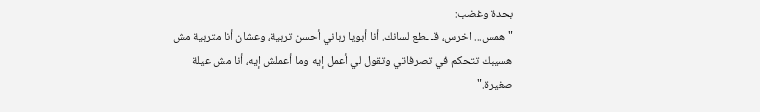بحدة وغضب:
"همس... اخرس، قـ ـطع لسانك. أنا أبويا رباني أحسن تربية، وعشان أنا متربية مش هسيبك تتحكم في تصرفاتي وتقول لي أعمل إيه وما أعملش إيه، أنا مش عيلة صغيرة."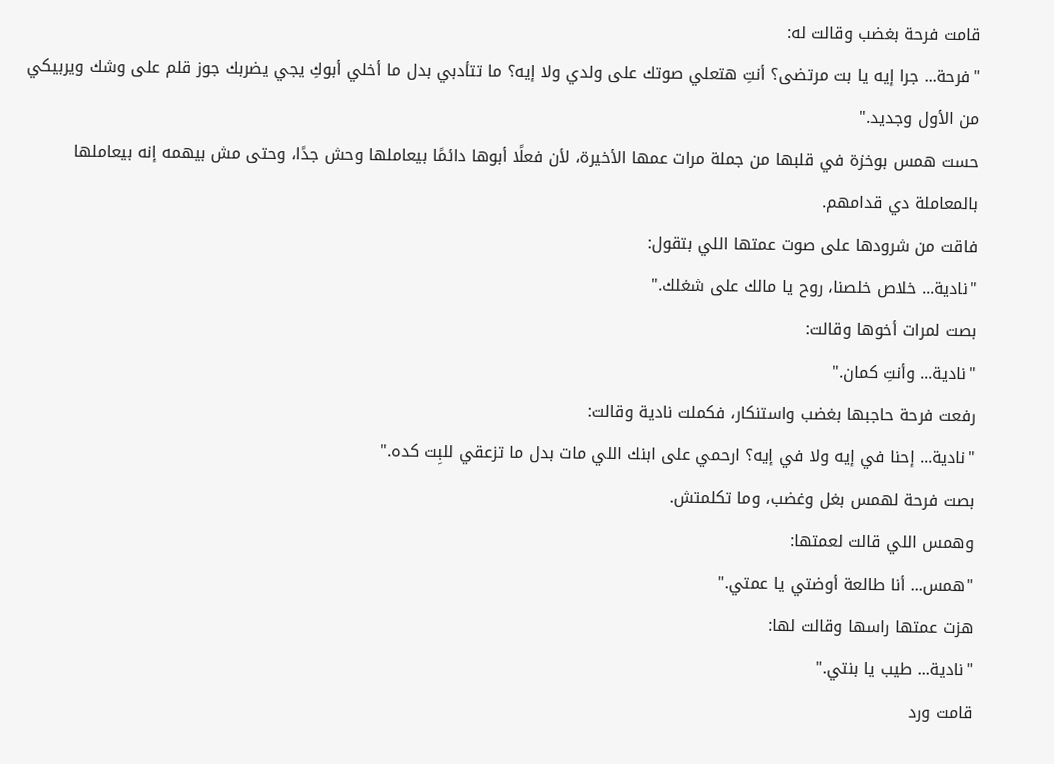قامت فرحة بغضب وقالت له:
"فرحة... جرا إيه يا بت مرتضى؟ أنتِ هتعلي صوتك على ولدي ولا إيه؟ ما تتأدبي بدل ما أخلي أبوكِ يجي يضربك جوز قلم على وشك ويربيكي من الأول وجديد."
حست همس بوخزة في قلبها من جملة مرات عمها الأخيرة، لأن فعلًا أبوها دائمًا بيعاملها وحش جدًا، وحتى مش بيهمه إنه بيعاملها بالمعاملة دي قدامهم.
فاقت من شرودها على صوت عمتها اللي بتقول:
"نادية... خلاص خلصنا، روح يا مالك على شغلك."
بصت لمرات أخوها وقالت:
"نادية... وأنتِ كمان."
رفعت فرحة حاجبها بغضب واستنكار، فكملت نادية وقالت:
"نادية... إحنا في إيه ولا في إيه؟ ارحمي على ابنك اللي مات بدل ما تزعقي للبِت كده."
بصت فرحة لهمس بغل وغضب، وما تكلمتش.
وهمس اللي قالت لعمتها:
"همس... أنا طالعة أوضتي يا عمتي."
هزت عمتها راسها وقالت لها:
"نادية... طيب يا بنتي."
قامت ورد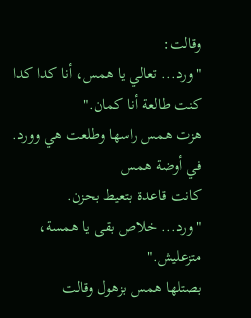وقالت:
"ورد... تعالي يا همس، أنا كدا كدا كنت طالعة أنا كمان."
هزت همس راسها وطلعت هي وورد.
في أوضة همس
كانت قاعدة بتعيط بحزن.
"ورد... خلاص بقى يا همسة، متزعليش."
بصتلها همس بزهول وقالت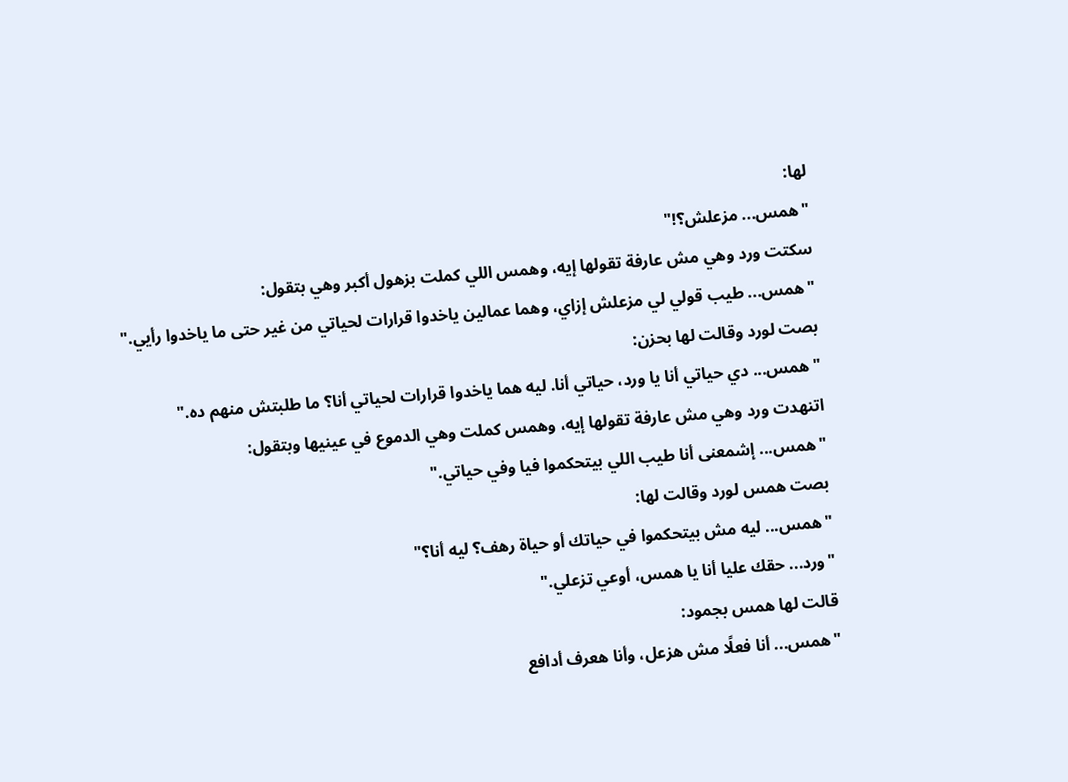لها:
"همس... مزعلش؟!"
سكتت ورد وهي مش عارفة تقولها إيه، وهمس اللي كملت بزهول أكبر وهي بتقول:
"همس... طيب قولي لي مزعلش إزاي، وهما عمالين ياخدوا قرارات لحياتي من غير حتى ما ياخدوا رأيي."
بصت لورد وقالت لها بحزن:
"همس... دي حياتي أنا يا ورد، حياتي أنا. ليه هما ياخدوا قرارات لحياتي أنا؟ ما طلبتش منهم ده."
اتنهدت ورد وهي مش عارفة تقولها إيه، وهمس كملت وهي الدموع في عينيها وبتقول:
"همس... إشمعنى أنا طيب اللي بيتحكموا فيا وفي حياتي."
بصت همس لورد وقالت لها:
"همس... ليه مش بيتحكموا في حياتك أو حياة رهف؟ ليه أنا؟"
"ورد... حقك عليا أنا يا همس، أوعي تزعلي."
قالت لها همس بجمود:
"همس... أنا فعلًا مش هزعل، وأنا هعرف أدافع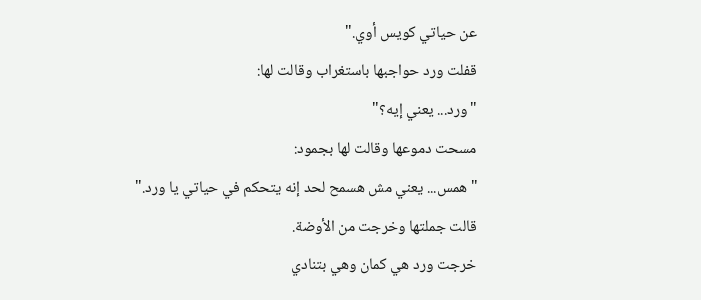عن حياتي كويس أوي."
قفلت ورد حواجبها باستغراب وقالت لها:
"ورد... يعني إيه؟"
مسحت دموعها وقالت لها بجمود:
"همس... يعني مش هسمح لحد إنه يتحكم في حياتي يا ورد."
قالت جملتها وخرجت من الأوضة.
خرجت ورد هي كمان وهي بتنادي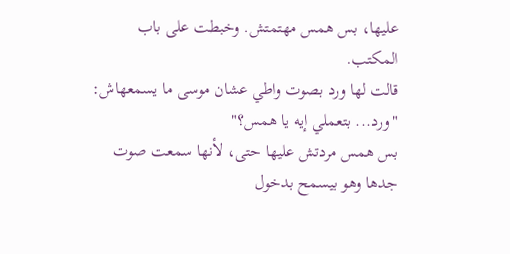عليها، بس همس مهتمتش. وخبطت على باب المكتب.
قالت لها ورد بصوت واطي عشان موسى ما يسمعهاش:
"ورد... بتعملي إيه يا همس؟"
بس همس مردتش عليها حتى، لأنها سمعت صوت جدها وهو بيسمح بدخول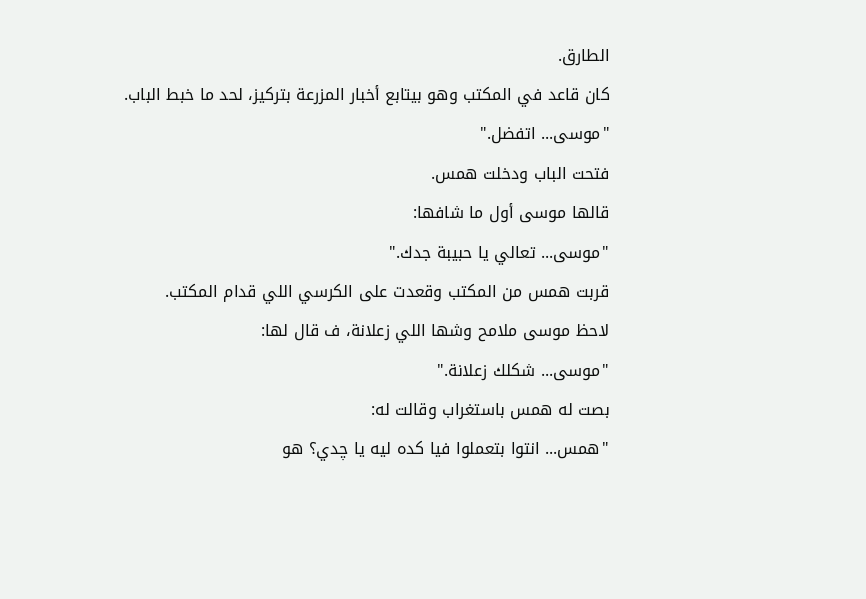الطارق.
كان قاعد في المكتب وهو بيتابع أخبار المزرعة بتركيز، لحد ما خبط الباب.
"موسى... اتفضل."
فتحت الباب ودخلت همس.
قالها موسى أول ما شافها:
"موسى... تعالي يا حبيبة جدك."
قربت همس من المكتب وقعدت على الكرسي اللي قدام المكتب.
لاحظ موسى ملامح وشها اللي زعلانة، ف قال لها:
"موسى... شكلك زعلانة."
بصت له همس باستغراب وقالت له:
"همس... انتوا بتعملوا فيا كده ليه يا چدي؟ هو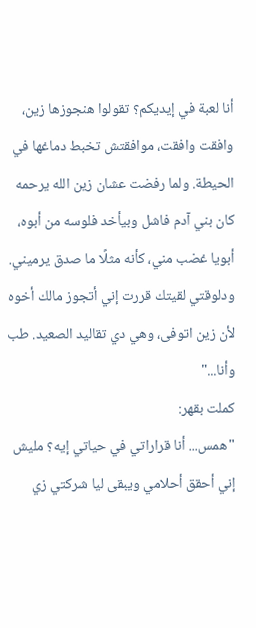أنا لعبة في إيديكم؟ تقولوا هنجوزها زين، وافقت وافقت، موافقتش تخبط دماغها في الحيطة. ولما رفضت عشان زين الله يرحمه كان بني آدم فاشل وبيأخد فلوسه من أبوه، أبويا غضب مني، كأنه مثلًا ما صدق يرميني. ودلوقتي لقيتك قررت إني أتجوز مالك أخوه لأن زين اتوفى، وهي دي تقاليد الصعيد. طب وأنا..."
كملت بقهر:
"همس... أنا قراراتي في حياتي إيه؟ مليش إني أحقق أحلامي ويبقى ليا شركتي زي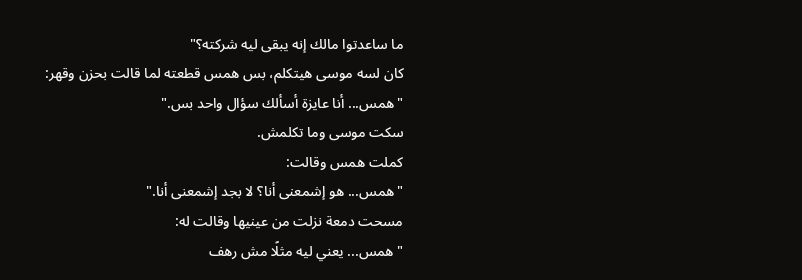ما ساعدتوا مالك إنه يبقى ليه شركته؟"
كان لسه موسى هيتكلم، بس همس قطعته لما قالت بحزن وقهر:
"همس... أنا عايزة أسألك سؤال واحد بس."
سكت موسى وما تكلمش.
كملت همس وقالت:
"همس... هو إشمعنى أنا؟ لا بجد إشمعنى أنا."
مسحت دمعة نزلت من عينيها وقالت له:
"همس... يعني ليه مثلًا مش رهف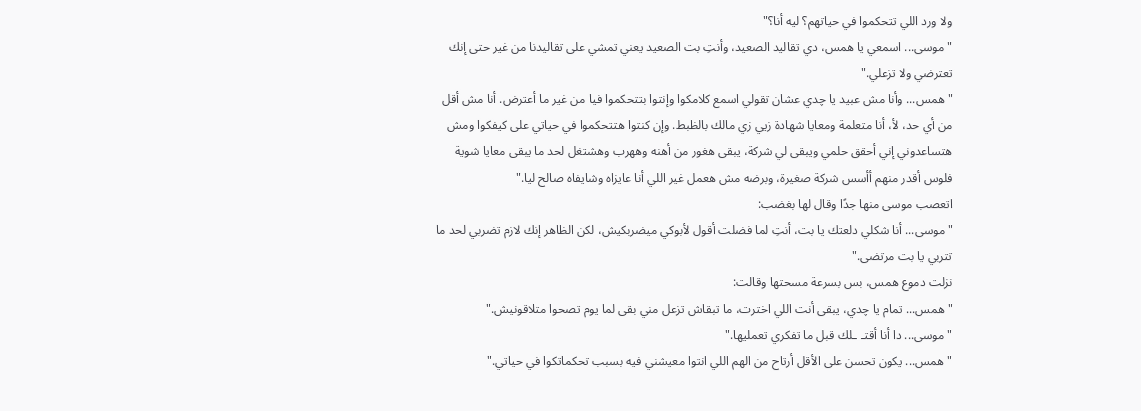ولا ورد اللي تتحكموا في حياتهم؟ ليه أنا؟"
"موسى... اسمعي يا همس، دي تقاليد الصعيد، وأنتِ بت الصعيد يعني تمشي على تقاليدنا من غير حتى إنك تعترضي ولا تزعلي."
"همس... وأنا مش عبيد يا چدي عشان تقولي اسمع كلامكوا وإنتوا بتتحكموا فيا من غير ما أعترض. أنا مش أقل من أي حد، لأ، أنا متعلمة ومعايا شهادة زيي زي مالك بالظبط. وإن كنتوا هتتحكموا في حياتي على كيفكوا ومش هتساعدوني إني أحقق حلمي ويبقى لي شركة، يبقى هغور من أهنه وههرب وهشتغل لحد ما يبقى معايا شوية فلوس أقدر منهم أأسس شركة صغيرة، وبرضه مش هعمل غير اللي أنا عايزاه وشايفاه صالح ليا."
اتعصب موسى منها جدًا وقال لها بغضب:
"موسى... أنا شكلي دلعتك يا بت، أنتِ لما فضلت أقول لأبوكي ميضربكيش، لكن الظاهر إنك لازم تضربي لحد ما تتربي يا بت مرتضى."
نزلت دموع همس، بس بسرعة مسحتها وقالت:
"همس... تمام يا چدي، يبقى أنت اللي اخترت، ما تبقاش تزعل مني بقى لما يوم تصحوا متلاقونيش."
"موسى... دا أنا أقتـ ـلك قبل ما تفكري تعمليها."
"همس... يكون تحسن على الأقل أرتاح من الهم اللي انتوا معيشني فيه بسبب تحكماتكوا في حياتي."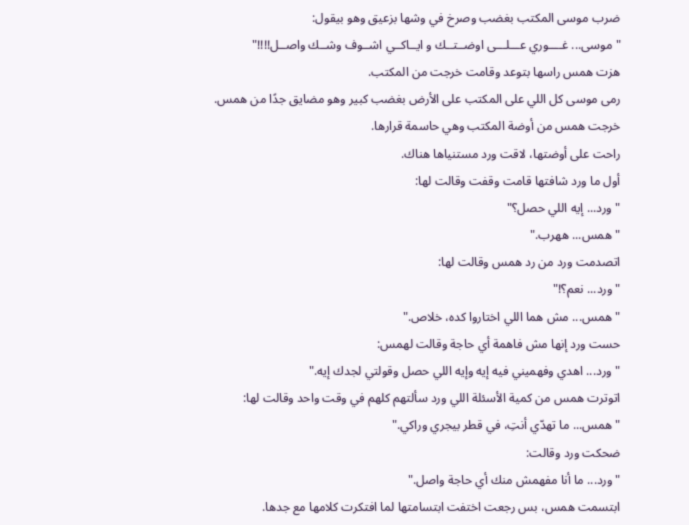ضرب موسى المكتب بغضب وصرخ في وشها بزعيق وهو بيقول:
"موسى... غــــوري عـــلـــى اوضــتــك و ايــاكــي اشــوف وشــك واصــل!!!!"
هزت همس راسها بتوعد وقامت خرجت من المكتب.
رمى موسى كل اللي على المكتب على الأرض بغضب كبير وهو مضايق جدًا من همس.
خرجت همس من أوضة المكتب وهي حاسمة قرارها.
راحت على أوضتها، لاقت ورد مستنياها هناك.
أول ما ورد شافتها قامت وقفت وقالت لها:
"ورد... إيه اللي حصل؟"
"همس... ههرب."
اتصدمت ورد من رد همس وقالت لها:
"ورد... نعم؟!"
"همس... مش هما اللي اختاروا كده، خلاص."
حست ورد إنها مش فاهمة أي حاجة وقالت لهمس:
"ورد... اهدي وفهميني فيه إيه وإيه اللي حصل وقولتي لجدك إيه."
اتوترت همس من كمية الأسئلة اللي ورد سألتهم كلهم في وقت واحد وقالت لها:
"همس... ما تهدّي أنتِ، في قطر بيجري وراكي."
ضحكت ورد وقالت:
"ورد... ما أنا مفهمش منك أي حاجة واصل."
ابتسمت همس، بس رجعت اختفت ابتسامتها لما افتكرت كلامها مع جدها.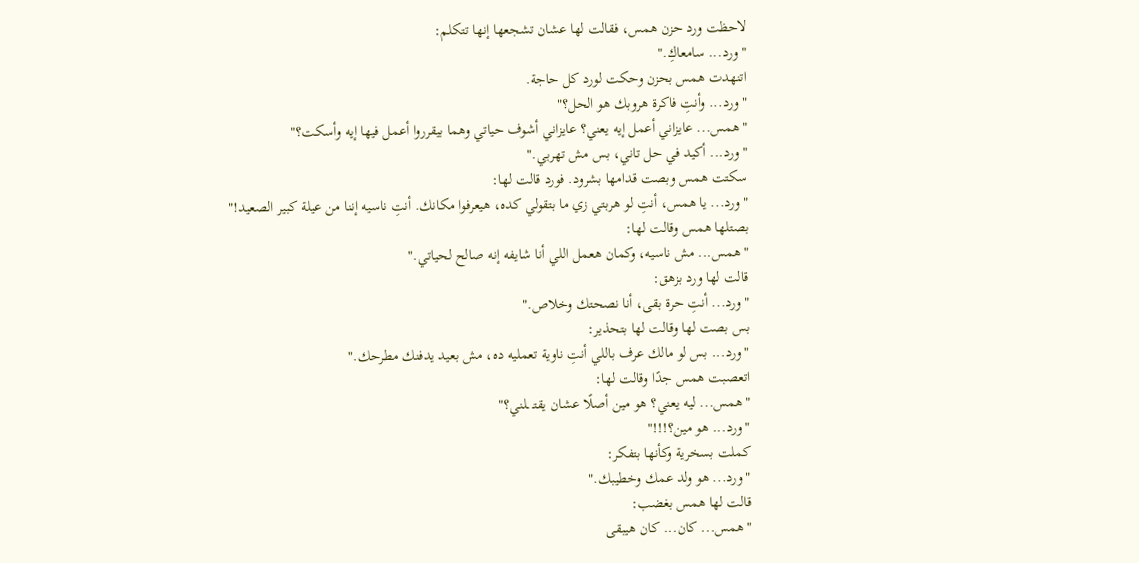لاحظت ورد حزن همس، فقالت لها عشان تشجعها إنها تتكلم:
"ورد... سامعاكِ."
اتنهدت همس بحزن وحكت لورد كل حاجة.
"ورد... وأنتِ فاكرة هروبك هو الحل؟"
"همس... عايزاني أعمل إيه يعني؟ عايزاني أشوف حياتي وهما بيقرروا أعمل فيها إيه وأسكت؟"
"ورد... أكيد في حل تاني، بس مش تهربي."
سكتت همس وبصت قدامها بشرود. فورد قالت لها:
"ورد... يا همس، أنتِ لو هربتي زي ما بتقولي كده، هيعرفوا مكانك. أنتِ ناسيه إننا من عيلة كبير الصعيد!"
بصتلها همس وقالت لها:
"همس... مش ناسيه، وكمان هعمل اللي أنا شايفه إنه صالح لحياتي."
قالت لها ورد بزهق:
"ورد... أنتِ حرة بقى، أنا نصحتك وخلاص."
بس بصت لها وقالت لها بتحذير:
"ورد... بس لو مالك عرف باللي أنتِ ناوية تعمليه ده، مش بعيد يدفنك مطرحك."
اتعصبت همس جدًا وقالت لها:
"همس... ليه يعني؟ هو مين أصلًا عشان يقتـ ـلني؟"
"ورد... هو مين؟!!!"
كملت بسخرية وكأنها بتفكر:
"ورد... هو ولد عمك وخطيبك."
قالت لها همس بغضب:
"همس... كان... كان هيبقى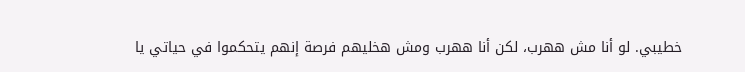خطيبي. لو أنا مش ههرب، لكن أنا ههرب ومش هخليهم فرصة إنهم يتحكموا في حياتي يا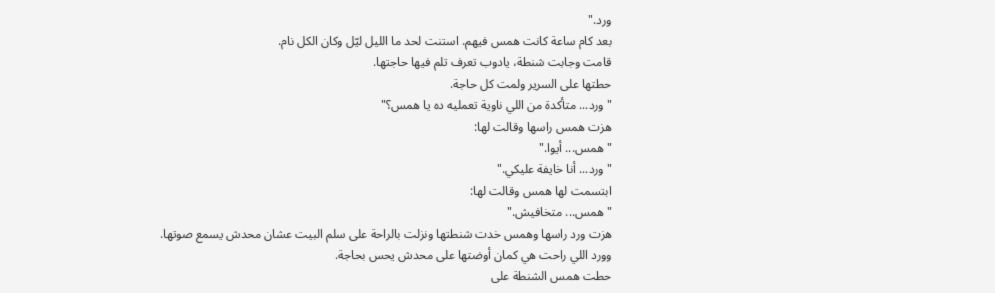ورد."
بعد كام ساعة كانت همس فيهم. استنت لحد ما الليل ليّل وكان الكل نام.
قامت وجابت شنطة، يادوب تعرف تلم فيها حاجتها.
حطتها على السرير ولمت كل حاجة.
"ورد... متأكدة من اللي ناوية تعمليه ده يا همس؟"
هزت همس راسها وقالت لها:
"همس... أيوا."
"ورد... أنا خايفة عليكي."
ابتسمت لها همس وقالت لها:
"همس... متخافيش."
هزت ورد راسها وهمس خدت شنطتها ونزلت بالراحة على سلم البيت عشان محدش يسمع صوتها.
وورد اللي راحت هي كمان أوضتها على محدش يحس بحاجة.
حطت همس الشنطة على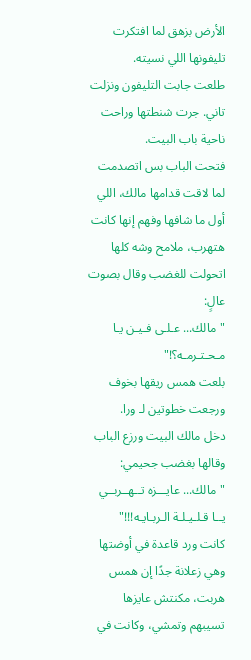الأرض بزهق لما افتكرت تليفونها اللي نسيته.
طلعت جابت التليفون ونزلت تاني. جرت شنطتها وراحت ناحية باب البيت.
فتحت الباب بس اتصدمت لما لاقت قدامها مالك، اللي أول ما شافها وفهم إنها كانت هتهرب، ملامح وشه كلها اتحولت للغضب وقال بصوت عالٍ:
"مالك... عـلـى فـيـن يـا مـحـتـرمـه؟!"
بلعت همس ريقها بخوف ورجعت خطوتين لـ ورا.
دخل مالك البيت ورزع الباب وقالها بغضب جحيمي:
"مالك... عايـــزه تــهــربــي يــا قـلـيـلـة الـربـايـه!!!"
كانت ورد قاعدة في أوضتها وهي زعلانة جدًا إن همس هربت، مكنتش عايزها تسيبهم وتمشي، وكانت في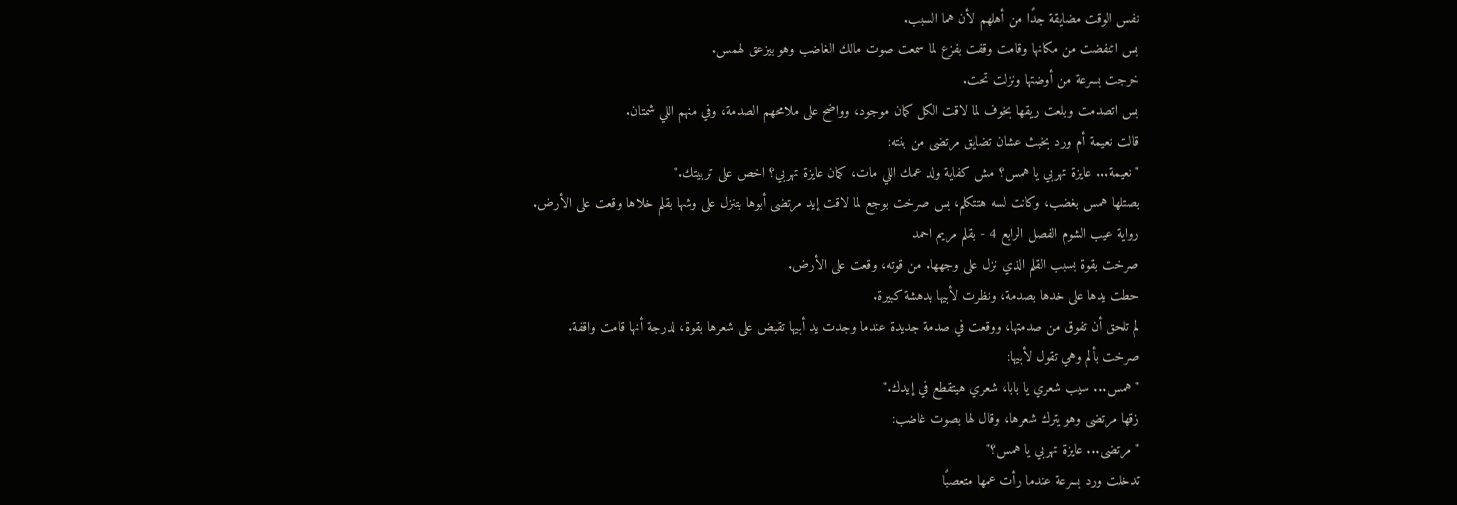نفس الوقت مضايقة جدًا من أهلهم لأن هما السبب.
بس اتنفضت من مكانها وقامت وقفت بفزع لما سمعت صوت مالك الغاضب وهو بيزعق لهمس.
خرجت بسرعة من أوضتها ونزلت تحت.
بس اتصدمت وبلعت ريقها بخوف لما لاقت الكل كمان موجود، وواضح على ملامحهم الصدمة، وفي منهم اللي شمتان.
قالت نعيمة أم ورد بخبث عشان تضايق مرتضى من بنته:
"نعيمة... عايزة تهربي يا همس؟ مش كفاية ولد عمك اللي مات، كمان عايزة تهربي؟ اخص على تربيتك."
بصتلها همس بغضب، وكانت لسه هتتكلم، بس صرخت بوجع لما لاقت إيد مرتضى أبوها بتنزل على وشها بقلم خلاها وقعت على الأرض.
رواية عيب الشوم الفصل الرابع 4 - بقلم مريم احمد
صرخت بقوة بسبب القلم الذي نزل على وجهها. من قوته، وقعت على الأرض.
حطت يدها على خدها بصدمة، ونظرت لأبيها بدهشة كبيرة.
لم تلحق أن تفوق من صدمتها، ووقعت في صدمة جديدة عندما وجدت يد أبيها تقبض على شعرها بقوة، لدرجة أنها قامت واقفة.
صرخت بألم وهي تقول لأبيها:
"همس... سيب شعري يا بابا، شعري هيتقطع في إيدك."
زقها مرتضى وهو يترك شعرها، وقال لها بصوت غاضب:
"مرتضى... عايزة تهربي يا همس؟"
تدخلت ورد بسرعة عندما رأت عمها متعصبًا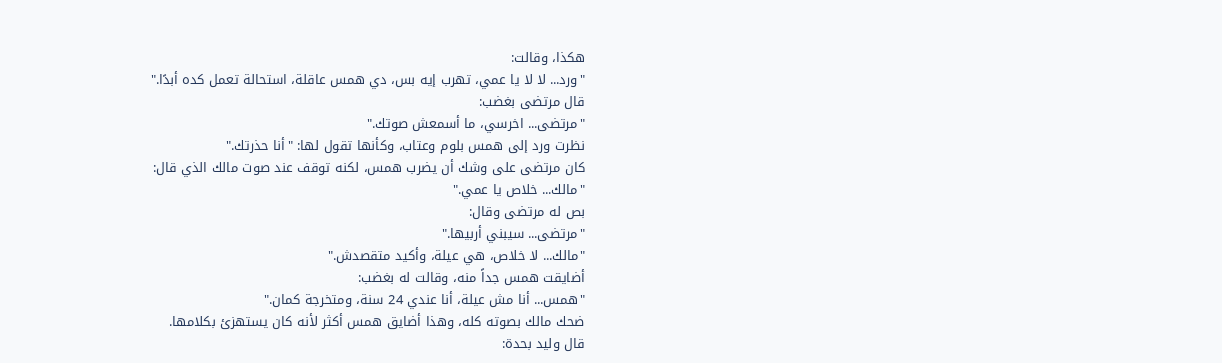هكذا، وقالت:
"ورد... لا لا يا عمي، تهرب إيه بس، دي همس عاقلة، استحالة تعمل كده أبدًا."
قال مرتضى بغضب:
"مرتضى... اخرسي، ما أسمعش صوتك."
نظرت ورد إلى همس بلوم وعتاب، وكأنها تقول لها: "أنا حذرتك."
كان مرتضى على وشك أن يضرب همس، لكنه توقف عند صوت مالك الذي قال:
"مالك... خلاص يا عمي."
بص له مرتضى وقال:
"مرتضى... سيبني أربيها."
"مالك... لا خلاص، هي عيلة، وأكيد متقصدش."
أضايقت همس جداً منه، وقالت له بغضب:
"همس... أنا مش عيلة، أنا عندي 24 سنة، ومتخرجة كمان."
ضحك مالك بصوته كله، وهذا أضايق همس أكثر لأنه كان يستهزئ بكلامها.
قال وليد بحدة: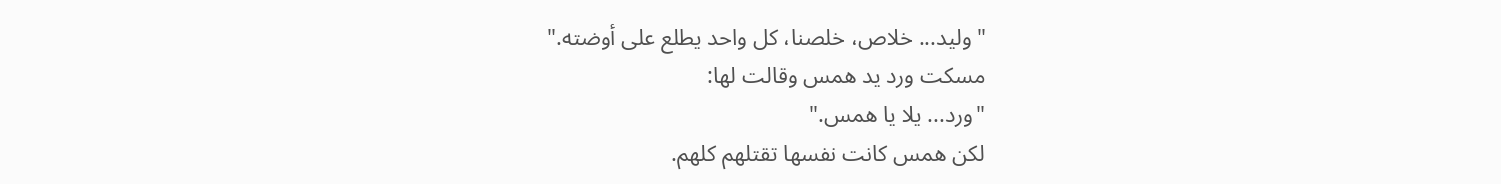"وليد... خلاص، خلصنا، كل واحد يطلع على أوضته."
مسكت ورد يد همس وقالت لها:
"ورد... يلا يا همس."
لكن همس كانت نفسها تقتلهم كلهم.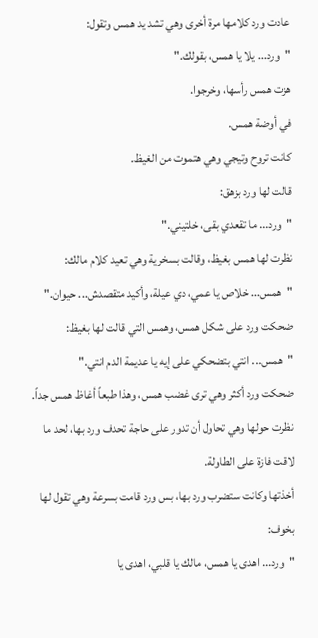عادت ورد كلامها مرة أخرى وهي تشد يد همس وتقول:
"ورد... يلا يا همس، بقولك."
هزت همس رأسها، وخرجوا.
في أوضة همس.
كانت تروح وتيجي وهي هتموت من الغيظ.
قالت لها ورد بزهق:
"ورد... ما تقعدي بقى، خلتيني."
نظرت لها همس بغيظ، وقالت بسخرية وهي تعيد كلام مالك:
"همس... خلاص يا عمي، دي عيلة، وأكيد متقصدش... حيوان."
ضحكت ورد على شكل همس، وهمس التي قالت لها بغيظ:
"همس... انتي بتضحكي على إيه يا عديمة الدم انتي."
ضحكت ورد أكثر وهي ترى غضب همس، وهذا طبعاً أغاظ همس جداً.
نظرت حولها وهي تحاول أن تدور على حاجة تحدف ورد بها، لحد ما لاقت فازة على الطاولة.
أخذتها وكانت ستضرب ورد بها، بس ورد قامت بسرعة وهي تقول لها بخوف:
"ورد... اهدى يا همس، مالك يا قلبي، اهدى يا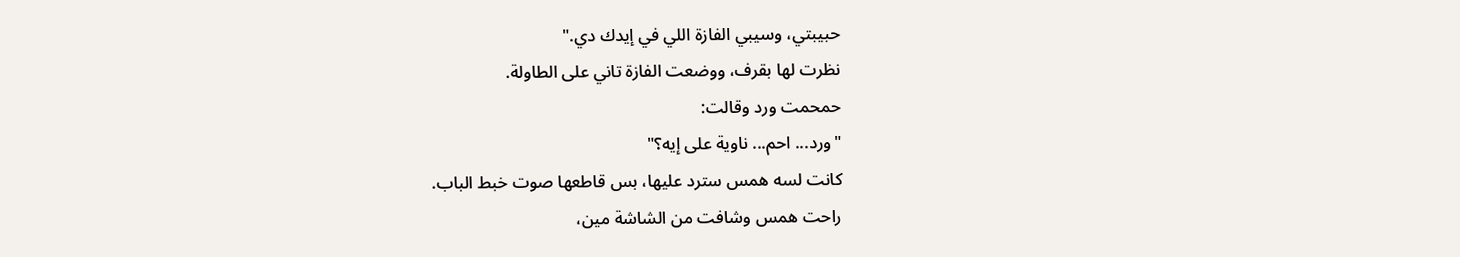حبيبتي، وسيبي الفازة اللي في إيدك دي."
نظرت لها بقرف، ووضعت الفازة تاني على الطاولة.
حمحمت ورد وقالت:
"ورد... احم... ناوية على إيه؟"
كانت لسه همس سترد عليها، بس قاطعها صوت خبط الباب.
راحت همس وشافت من الشاشة مين،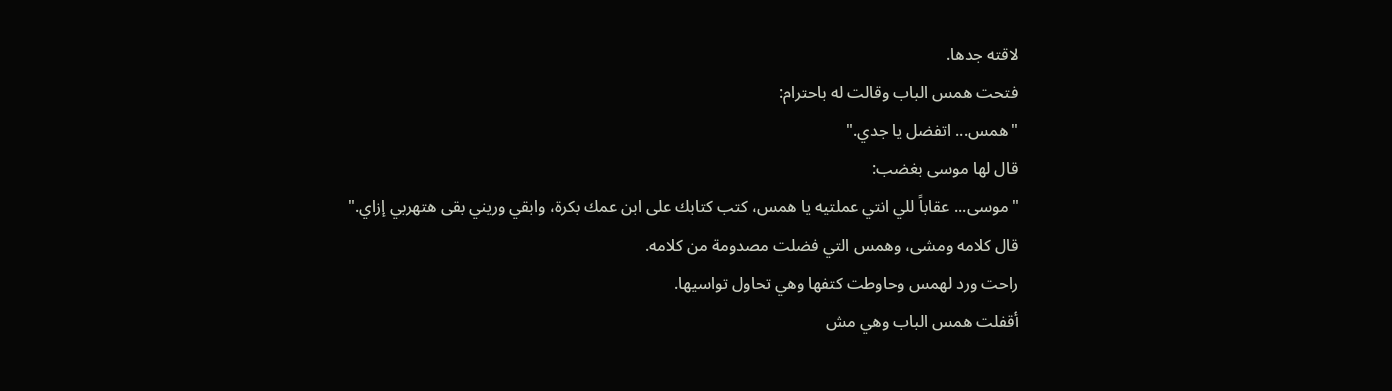لاقته جدها.
فتحت همس الباب وقالت له باحترام:
"همس... اتفضل يا جدي."
قال لها موسى بغضب:
"موسى... عقاباً للي انتي عملتيه يا همس، كتب كتابك على ابن عمك بكرة، وابقي وريني بقى هتهربي إزاي."
قال كلامه ومشى، وهمس التي فضلت مصدومة من كلامه.
راحت ورد لهمس وحاوطت كتفها وهي تحاول تواسيها.
أقفلت همس الباب وهي مش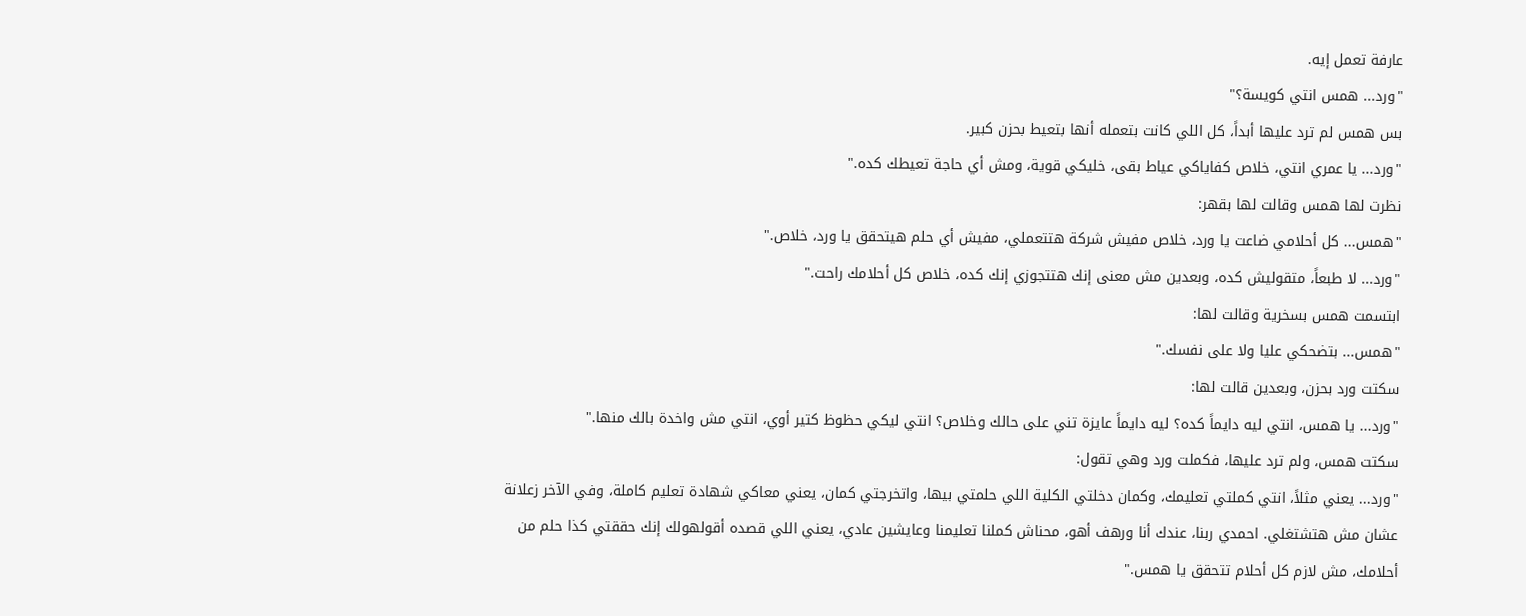عارفة تعمل إيه.
"ورد... همس انتي كويسة؟"
بس همس لم ترد عليها أبداً، كل اللي كانت بتعمله أنها بتعيط بحزن كبير.
"ورد... يا عمري انتي، خلاص كفاياكي عياط بقى، خليكي قوية، ومش أي حاجة تعيطك كده."
نظرت لها همس وقالت لها بقهر:
"همس... كل أحلامي ضاعت يا ورد، خلاص مفيش شركة هتتعملي، مفيش أي حلم هيتحقق يا ورد، خلاص."
"ورد... لا طبعاً، متقوليش كده، وبعدين مش معنى إنك هتتجوزي إنك كده، خلاص كل أحلامك راحت."
ابتسمت همس بسخرية وقالت لها:
"همس... بتضحكي عليا ولا على نفسك."
سكتت ورد بحزن، وبعدين قالت لها:
"ورد... يا همس، انتي ليه دايماً كده؟ ليه دايماً عايزة تني على حالك وخلاص؟ انتي ليكي حظوظ كتير أوي، انتي مش واخدة بالك منها."
سكتت همس، ولم ترد عليها، فكملت ورد وهي تقول:
"ورد... يعني مثلاً، انتي كملتي تعليمك، وكمان دخلتي الكلية اللي حلمتي بيها، واتخرجتي كمان، يعني معاكي شهادة تعليم كاملة، وفي الآخر زعلانة عشان مش هتشتغلي. احمدي ربنا، عندك أنا ورهف أهو، محناش كملنا تعليمنا وعايشين عادي، يعني اللي قصده أقولهولك إنك حققتي كذا حلم من أحلامك، مش لازم كل أحلام تتحقق يا همس."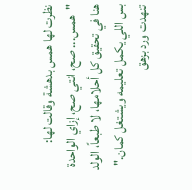نظرت لها همس بدهشة وقالت لها:
"همس... صح، انتي صح، إزاي الواحدة هنا في تحقيق كل أحلامها، لا طبعاً، الولد بس اللي يكمل تعليمه ويشتغل كمان."
تنهدت ورد بزهق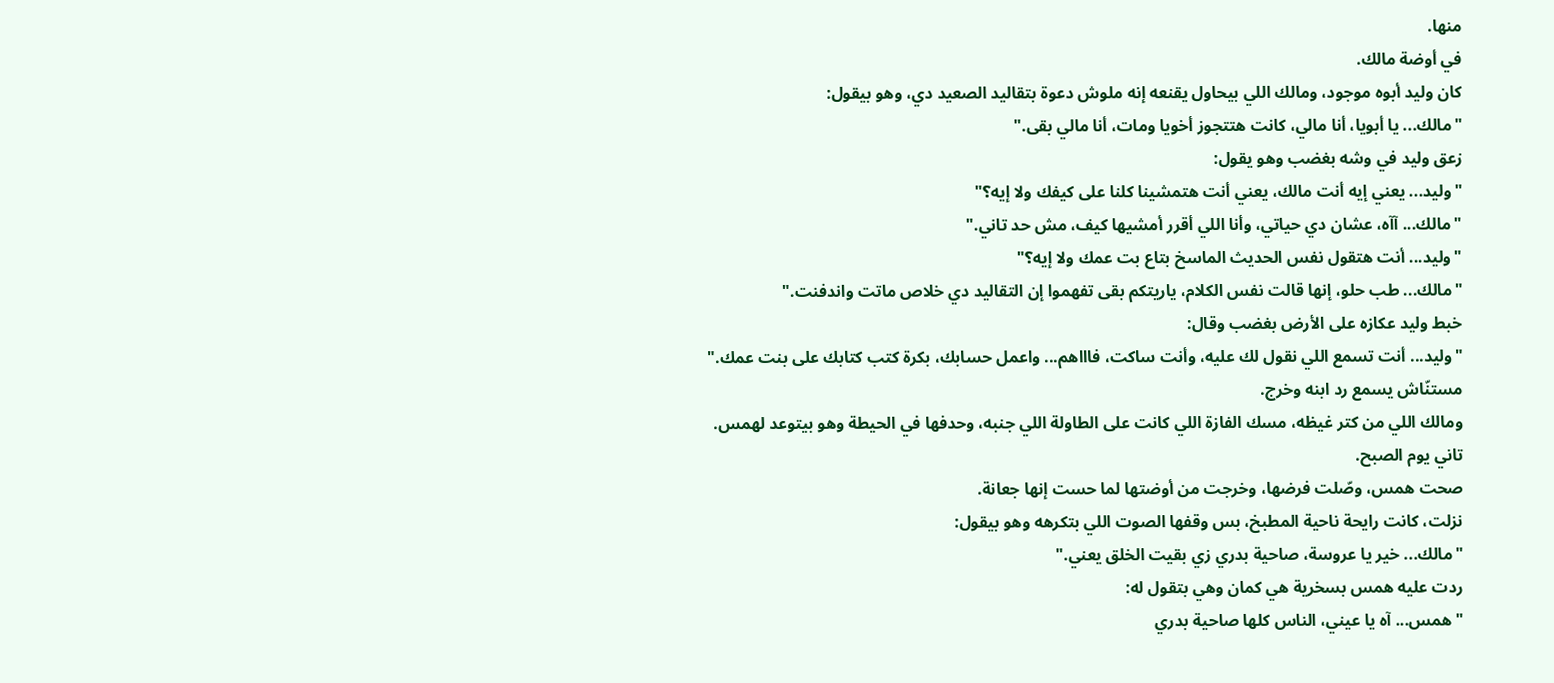منها.
في أوضة مالك.
كان وليد أبوه موجود، ومالك اللي بيحاول يقنعه إنه ملوش دعوة بتقاليد الصعيد دي، وهو بيقول:
"مالك... يا أبويا، أنا مالي، كانت هتتجوز أخويا ومات، أنا مالي بقى."
زعق وليد في وشه بغضب وهو يقول:
"وليد... يعني إيه أنت مالك، يعني أنت هتمشينا كلنا على كيفك ولا إيه؟"
"مالك... آآه، عشان دي حياتي، وأنا اللي أقرر أمشيها كيف، مش حد تاني."
"وليد... أنت هتقول نفس الحديث الماسخ بتاع بت عمك ولا إيه؟"
"مالك... طب حلو، إنها قالت نفس الكلام، ياريتكم بقى تفهموا إن التقاليد دي خلاص ماتت واندفنت."
خبط وليد عكازه على الأرض بغضب وقال:
"وليد... أنت تسمع اللي نقول لك عليه، وأنت ساكت، فاااهم... واعمل حسابك، بكرة كتب كتابك على بنت عمك."
مستنّاش يسمع رد ابنه وخرج.
ومالك اللي من كتر غيظه، مسك الفازة اللي كانت على الطاولة اللي جنبه، وحدفها في الحيطة وهو بيتوعد لهمس.
تاني يوم الصبح.
صحت همس، وصّلت فرضها، وخرجت من أوضتها لما حست إنها جعانة.
نزلت، كانت رايحة ناحية المطبخ، بس وقفها الصوت اللي بتكرهه وهو بيقول:
"مالك... خير يا عروسة، صاحية بدري زي بقيت الخلق يعني."
ردت عليه همس بسخرية هي كمان وهي بتقول له:
"همس... آه يا عيني، الناس كلها صاحية بدري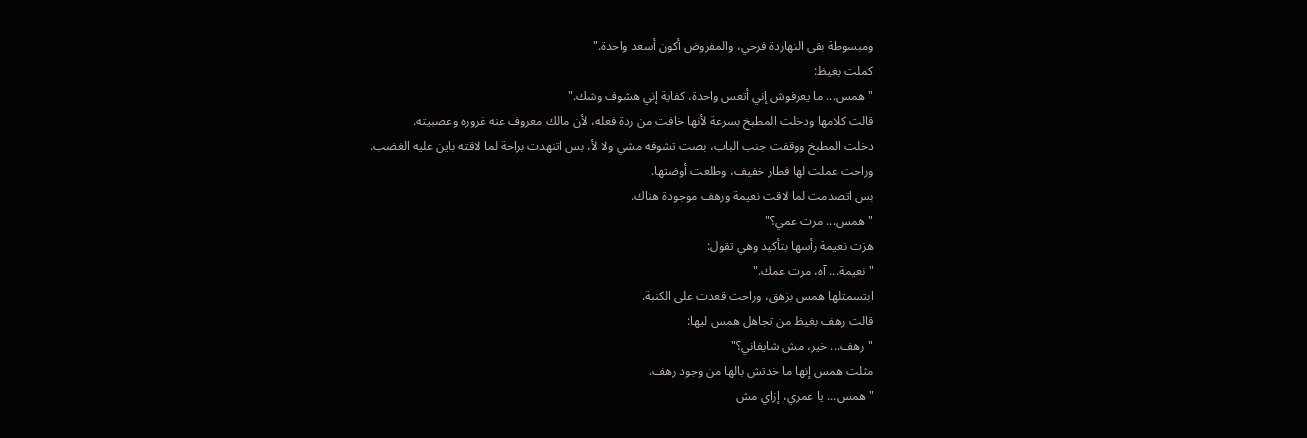ومبسوطة بقى النهاردة فرحي، والمفروض أكون أسعد واحدة."
كملت بغيظ:
"همس... ما يعرفوش إني أتعس واحدة، كفاية إني هشوف وشك."
قالت كلامها ودخلت المطبخ بسرعة لأنها خافت من ردة فعله، لأن مالك معروف عنه غروره وعصبيته.
دخلت المطبخ ووقفت جنب الباب، بصت تشوفه مشي ولا لأ، بس اتنهدت براحة لما لاقته باين عليه الغضب.
وراحت عملت لها فطار خفيف، وطلعت أوضتها.
بس اتصدمت لما لاقت نعيمة ورهف موجودة هناك.
"همس... مرت عمي؟"
هزت نعيمة رأسها بتأكيد وهي تقول:
"نعيمة... آه، مرت عمك."
ابتسمتلها همس بزهق، وراحت قعدت على الكنبة.
قالت رهف بغيظ من تجاهل همس ليها:
"رهف... خير، مش شايفاني؟"
مثلت همس إنها ما خدتش بالها من وجود رهف.
"همس... يا عمري، إزاي مش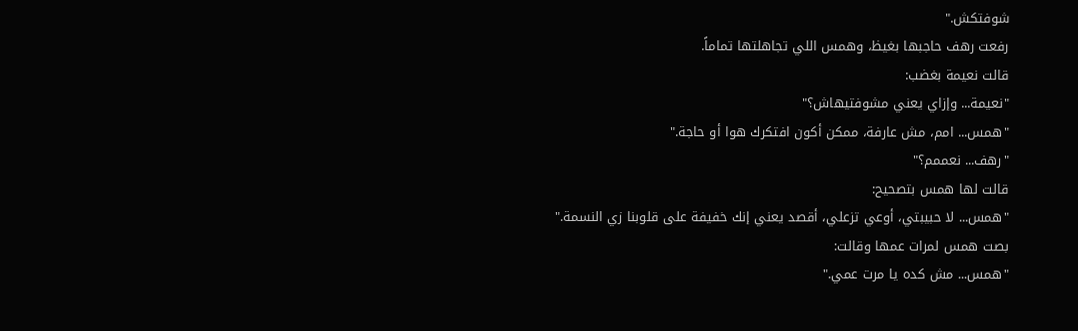شوفتكش."
رفعت رهف حاجبها بغيظ، وهمس اللي تجاهلتها تماماً.
قالت نعيمة بغضب:
"نعيمة... وإزاي يعني مشوفتيهاش؟"
"همس... امم، مش عارفة، ممكن أكون افتكرك هوا أو حاجة."
"رهف... نعممم؟"
قالت لها همس بتصحيح:
"همس... لا حبيبتي، أوعي تزعلي، أقصد يعني إنك خفيفة على قلوبنا زي النسمة."
بصت همس لمرات عمها وقالت:
"همس... مش كده يا مرت عمي."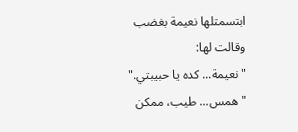ابتسمتلها نعيمة بغضب وقالت لها:
"نعيمة... كده يا حبيبتي."
"همس... طيب، ممكن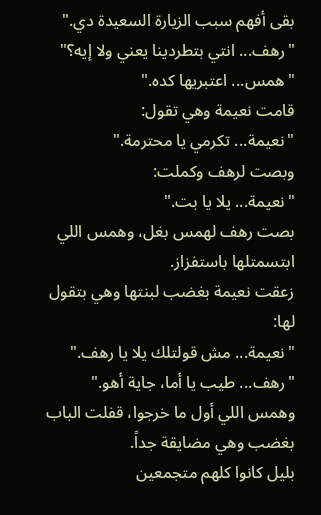بقى أفهم سبب الزيارة السعيدة دي."
"رهف... انتي بتطردينا يعني ولا إيه؟"
"همس... اعتبريها كده."
قامت نعيمة وهي تقول:
"نعيمة... تكرمي يا محترمة."
وبصت لرهف وكملت:
"نعيمة... يلا يا بت."
بصت رهف لهمس بغل، وهمس اللي ابتسمتلها باستفزاز.
زعقت نعيمة بغضب لبنتها وهي بتقول لها:
"نعيمة... مش قولتلك يلا يا رهف."
"رهف... طيب يا أما، جاية أهو."
وهمس اللي أول ما خرجوا، قفلت الباب بغضب وهي مضايقة جداً.
بليل كانوا كلهم متجمعين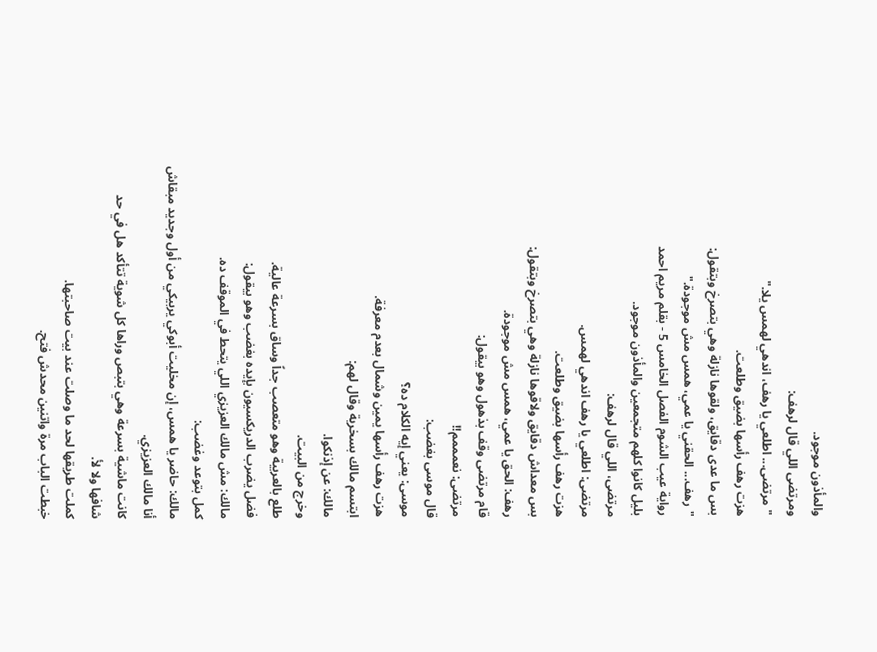والمأذون موجود.
ومرتضى اللي قال لرهف:
"مرتضى... اطلعي يا رهف، اندهي لهمس يلا."
هزت رهف رأسها بضيق وطلعت.
بس ما عدى دقايق، ولقوها نازلة وهي بتصرخ وبتقول:
"رهف... الحقني يا عمي، همس مش موجودة."
رواية عيب الشوم الفصل الخامس 5 - بقلم مريم احمد
بليل كانوا كلهم متجمعين والمأذون موجود.
مرتضى، اللي قال لرهف:
مرتضى: اطلعي يا رهف اندهي لهمس.
هزت رهف رأسها بضيق وطلعت.
بس معداش دقايق ولاقوها نازلة وهي بتصرخ وبتقول:
رهف: الحق يا عمي، همس مش موجودة.
قام مرتضى وقف بذهول وهو بيقول:
مرتضى: نعمممم!!
قال موسى بغضب:
موسى: يعني إيه الكلام ده؟
هزت رهف رأسها يمين وشمال بعدم معرفة.
ابتسم مالك بسخرية وقال لهم:
مالك: عن إذنكوا.
وخرج من البيت.
طلع بالعربية وهو متعصب جداً وساق بسرعة عالية.
فضل يضرب الدريكسيون بإيده بغضب وهو بيقول:
مالك: مش مالك العزيزي اللي يتحط في الموقف ده.
كمل بتوعد وغضب:
مالك: حاضر يا همس، إن مخليت أبوكي يربيكي من أول وجديد مبقاش أنا مالك العزيزي.
كانت ماشية بسرعة وهي بتبص وراها كل شوية تتأكد هل في حد شافها ولا لأ.
كملت طريقها لحد ما وصلت عند بيت صاحبتها.
خبطت الباب مرة واتنين محدش فتح.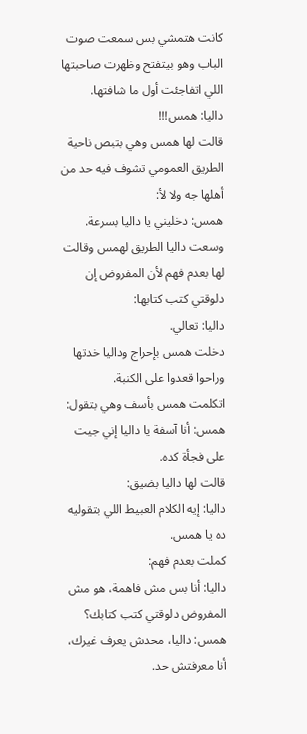كانت هتمشي بس سمعت صوت الباب وهو بيتفتح وظهرت صاحبتها اللي اتفاجئت أول ما شافتها.
داليا: همس!!!
قالت لها همس وهي بتبص ناحية الطريق العمومي تشوف فيه حد من أهلها جه ولا لأ:
همس: دخليني يا داليا بسرعة.
وسعت داليا الطريق لهمس وقالت لها بعدم فهم لأن المفروض إن دلوقتي كتب كتابها:
داليا: تعالي.
دخلت همس بإحراج وداليا خدتها وراحوا قعدوا على الكنبة.
اتكلمت همس بأسف وهي بتقول:
همس: أنا آسفة يا داليا إني جيت على فجأة كده.
قالت لها داليا بضيق:
داليا: إيه الكلام العبيط اللي بتقوليه ده يا همس.
كملت بعدم فهم:
داليا: أنا بس مش فاهمة، هو مش المفروض دلوقتي كتب كتابك؟
همس: داليا، محدش يعرف غيرك، أنا معرفتش حد.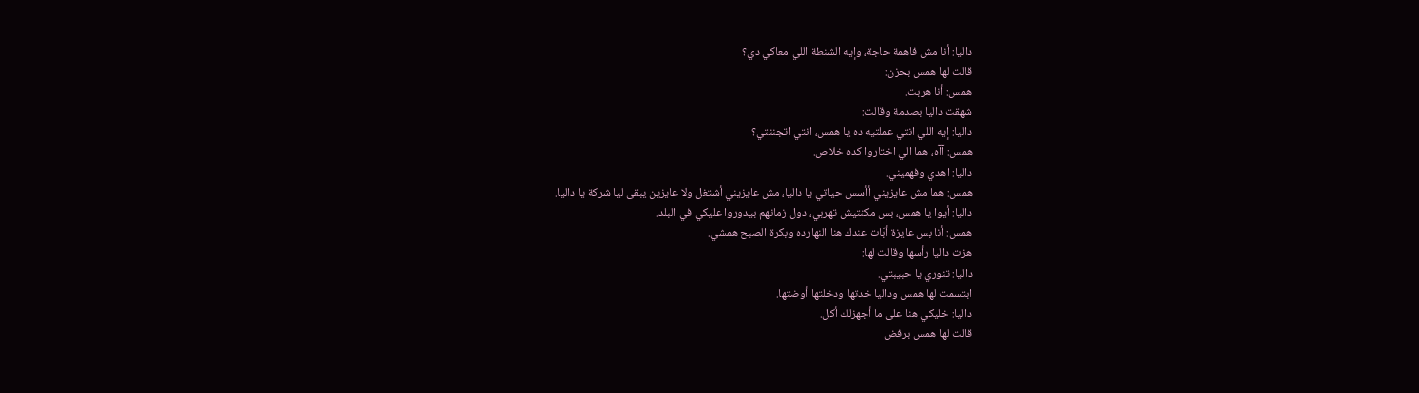داليا: أنا مش فاهمة حاجة، وإيه الشنطة اللي معاكي دي؟
قالت لها همس بحزن:
همس: أنا هربت.
شهقت داليا بصدمة وقالت:
داليا: إيه اللي انتي عملتيه ده يا همس، انتي اتجننتي؟
همس: آآه، هما الي اختاروا كده خلاص.
داليا: اهدي وفهميني.
همس: هما مش عايزيني أأسس حياتي يا داليا، مش عايزيني أشتغل ولا عايزين يبقى ليا شركة يا داليا.
داليا: أيوا يا همس، بس مكنتيش تهربي، دول زمانهم بيدوروا عليكي في البلد.
همس: أنا بس عايزة أبَات عندك هنا النهارده وبكرة الصبح همشي.
هزت داليا رأسها وقالت لها:
داليا: تنوري يا حبيبتي.
ابتسمت لها همس وداليا خدتها ودخلتها أوضتها.
داليا: خليكي هنا على ما أجهزلك أكل.
قالت لها همس برفض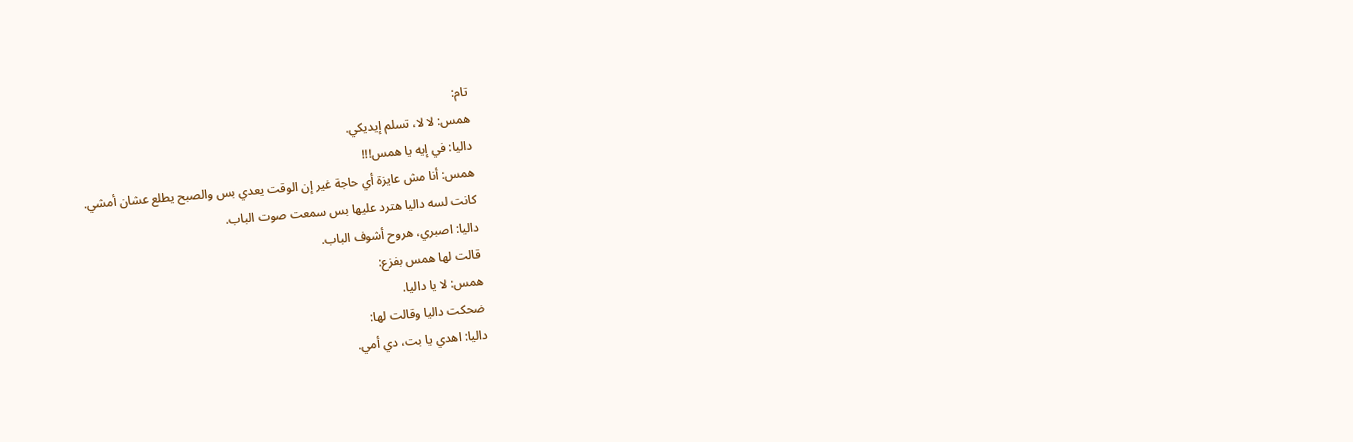تام:
همس: لا لا، تسلم إيديكي.
داليا: في إيه يا همس!!!
همس: أنا مش عايزة أي حاجة غير إن الوقت يعدي بس والصبح يطلع عشان أمشي.
كانت لسه داليا هترد عليها بس سمعت صوت الباب.
داليا: اصبري، هروح أشوف الباب.
قالت لها همس بفزع:
همس: لا يا داليا.
ضحكت داليا وقالت لها:
داليا: اهدي يا بت، دي أمي.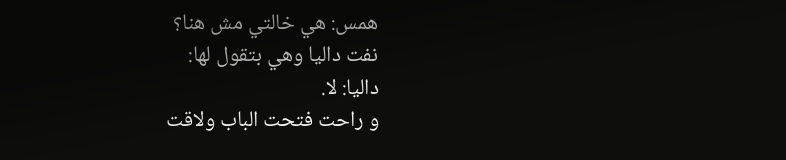همس: هي خالتي مش هنا؟
نفت داليا وهي بتقول لها:
داليا: لا.
و راحت فتحت الباب ولاقت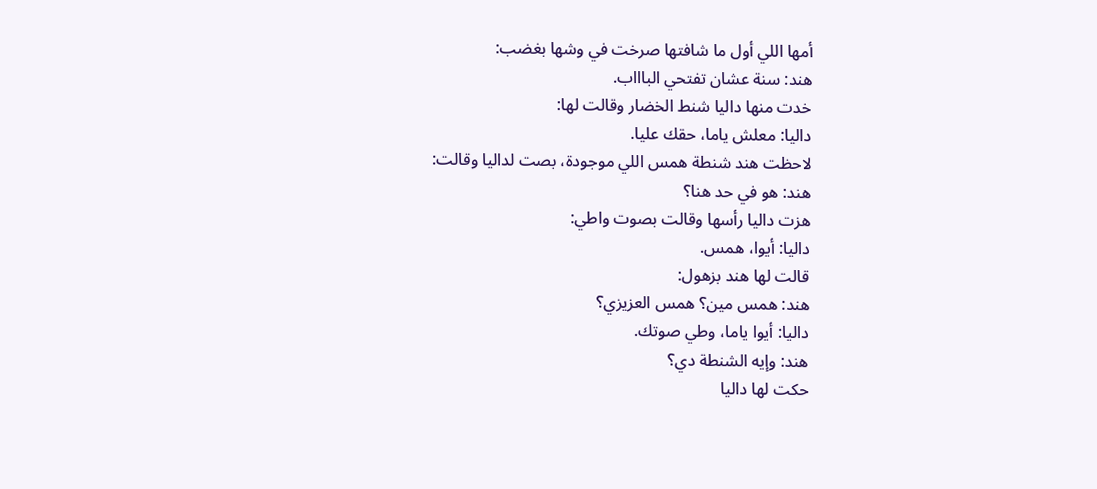أمها اللي أول ما شافتها صرخت في وشها بغضب:
هند: سنة عشان تفتحي الباااب.
خدت منها داليا شنط الخضار وقالت لها:
داليا: معلش ياما، حقك عليا.
لاحظت هند شنطة همس اللي موجودة، بصت لداليا وقالت:
هند: هو في حد هنا؟
هزت داليا رأسها وقالت بصوت واطي:
داليا: أيوا، همس.
قالت لها هند بزهول:
هند: همس مين؟ همس العزيزي؟
داليا: أيوا ياما، وطي صوتك.
هند: وإيه الشنطة دي؟
حكت لها داليا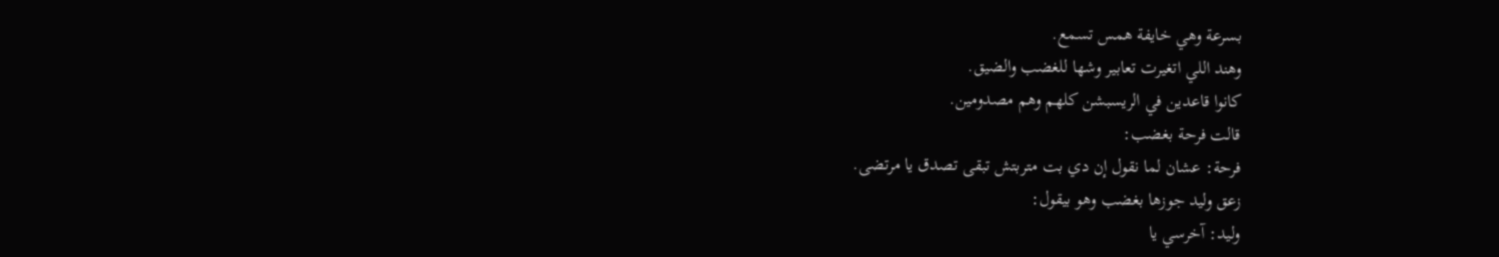بسرعة وهي خايفة همس تسمع.
وهند اللي اتغيرت تعابير وشها للغضب والضيق.
كانوا قاعدين في الريسبشن كلهم وهم مصدومين.
قالت فرحة بغضب:
فرحة: عشان لما نقول إن دي بت متربتش تبقى تصدق يا مرتضى.
زعق وليد جوزها بغضب وهو بيقول:
وليد: آخرسي يا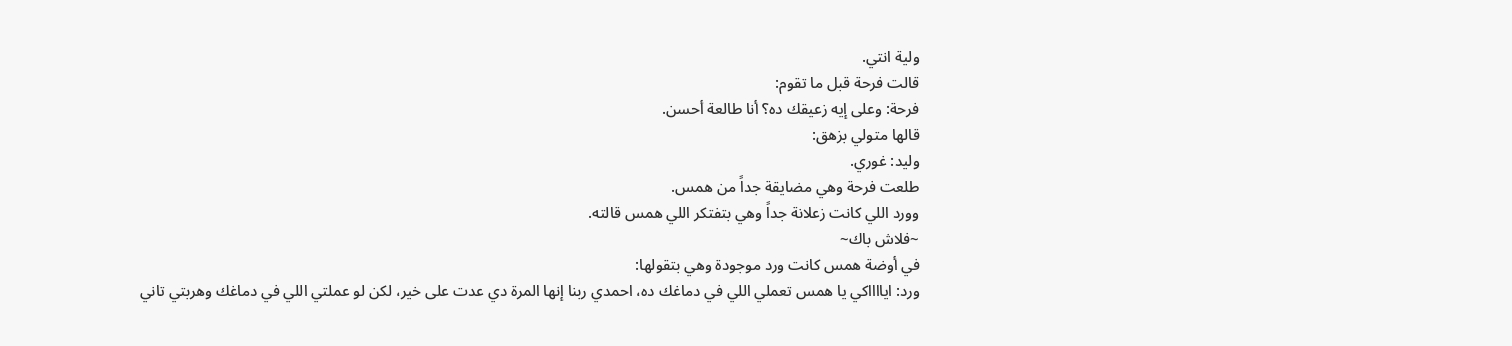ولية انتي.
قالت فرحة قبل ما تقوم:
فرحة: وعلى إيه زعيقك ده؟ أنا طالعة أحسن.
قالها متولي بزهق:
وليد: غوري.
طلعت فرحة وهي مضايقة جداً من همس.
وورد اللي كانت زعلانة جداً وهي بتفتكر اللي همس قالته.
~فلاش باك~
في أوضة همس كانت ورد موجودة وهي بتقولها:
ورد: ايااااكي يا همس تعملي اللي في دماغك ده، احمدي ربنا إنها المرة دي عدت على خير، لكن لو عملتي اللي في دماغك وهربتي تاني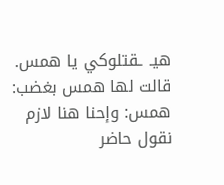هيـ ـقتلوكي يا همس.
قالت لها همس بغضب:
همس: وإحنا هنا لازم نقول حاضر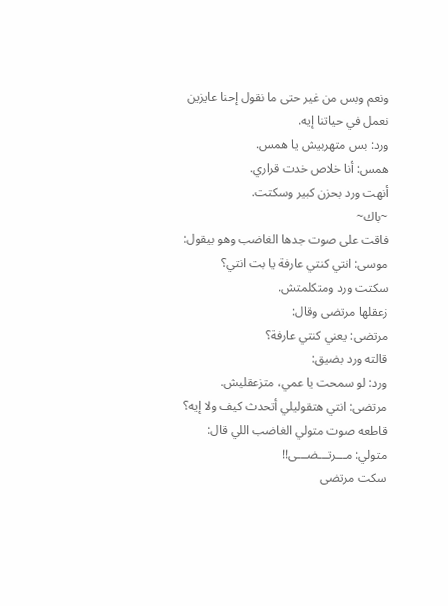ونعم وبس من غير حتى ما نقول إحنا عايزين نعمل في حياتنا إيه.
ورد: بس متهربيش يا همس.
همس: أنا خلاص خدت قراري.
أنهت ورد بحزن كبير وسكتت.
~باك~
فاقت على صوت جدها الغاضب وهو بيقول:
موسى: انتي كنتي عارفة يا بت انتي؟
سكتت ورد ومتكلمتش.
زعقلها مرتضى وقال:
مرتضى: يعني كنتي عارفة؟
قالته ورد بضيق:
ورد: لو سمحت يا عمي، متزعقليش.
مرتضى: انتي هتقوليلي أتحدث كيف ولا إيه؟
قاطعه صوت متولي الغاضب اللي قال:
متولي: مـــرتـــضـــى!!
سكت مرتضى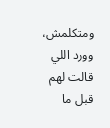ومتكلمش، وورد اللي قالت لهم قبل ما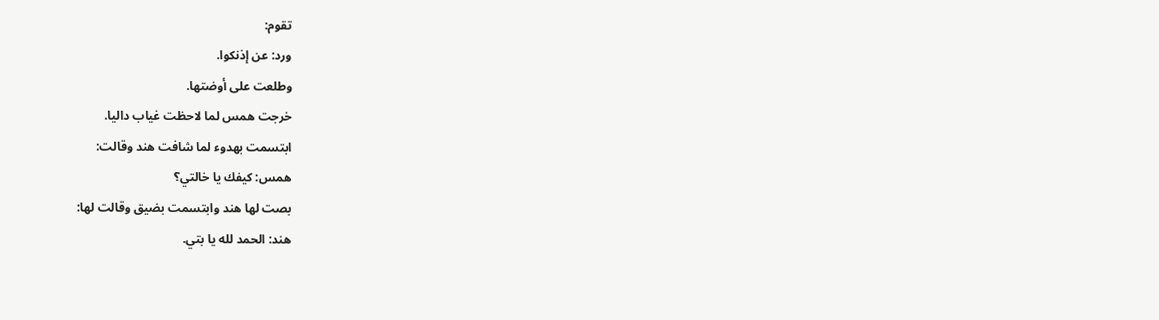تقوم:
ورد: عن إذنكوا.
وطلعت على أوضتها.
خرجت همس لما لاحظت غياب داليا.
ابتسمت بهدوء لما شافت هند وقالت:
همس: كيفك يا خالتي؟
بصت لها هند وابتسمت بضيق وقالت لها:
هند: الحمد لله يا بتي.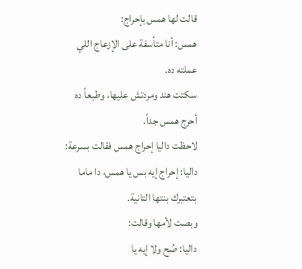قالت لها همس بإحراج:
همس: أنا متأسفة على الإزعاج اللي عملته ده.
سكتت هند ومردتش عليها، وطبعاً ده أحرج همس جداً.
لاحظت داليا إحراج همس فقالت بسرعة:
داليا: إحراج إيه بس يا همس، دا ماما بتعتبرك بنتها التانية.
وبصت لأمها وقالت:
داليا: صُح ولا إيه يا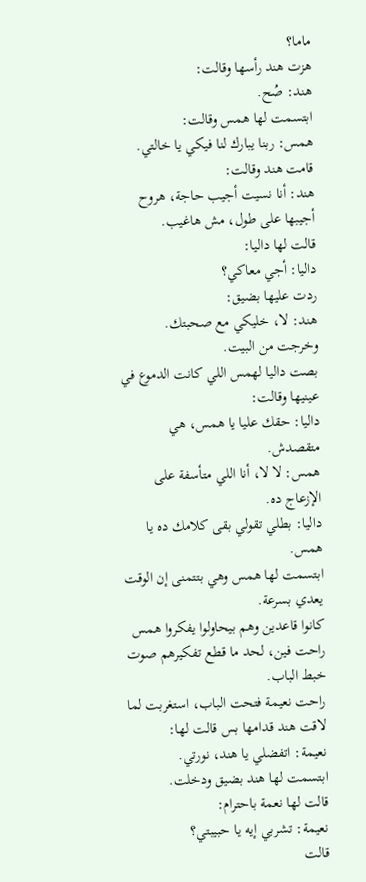ماما؟
هزت هند رأسها وقالت:
هند: صُح.
ابتسمت لها همس وقالت:
همس: ربنا يبارك لنا فيكي يا خالتي.
قامت هند وقالت:
هند: أنا نسيت أجيب حاجة، هروح أجيبها على طول، مش هاغيب.
قالت لها داليا:
داليا: أجي معاكي؟
ردت عليها بضيق:
هند: لا، خليكي مع صحبتك.
وخرجت من البيت.
بصت داليا لهمس اللي كانت الدموع في عينيها وقالت:
داليا: حقك عليا يا همس، هي متقصدش.
همس: لا لا، أنا اللي متأسفة على الإزعاج ده.
داليا: بطلي تقولي بقى كلامك ده يا همس.
ابتسمت لها همس وهي بتتمنى إن الوقت يعدي بسرعة.
كانوا قاعدين وهم بيحاولوا يفكروا همس راحت فين، لحد ما قطع تفكيرهم صوت خبط الباب.
راحت نعيمة فتحت الباب، استغربت لما لاقت هند قدامها بس قالت لها:
نعيمة: اتفضلي يا هند، نورتي.
ابتسمت لها هند بضيق ودخلت.
قالت لها نعمة باحترام:
نعيمة: تشربي إيه يا حبيبتي؟
قالت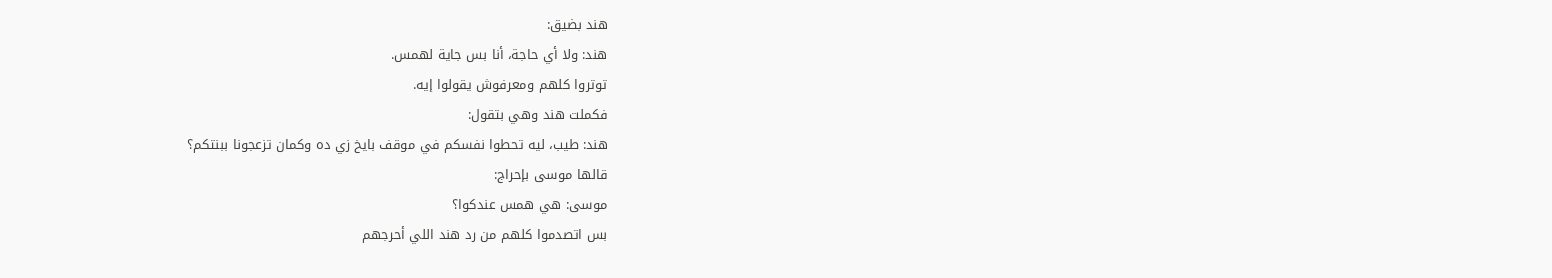هند بضيق:
هند: ولا أي حاجة، أنا بس جاية لهمس.
توتروا كلهم ومعرفوش يقولوا إيه.
فكملت هند وهي بتقول:
هند: طيب، ليه تحطوا نفسكم في موقف بايخ زي ده وكمان تزعجونا ببنتكم؟
قالها موسى بإحراج:
موسى: هي همس عندكوا؟
بس اتصدموا كلهم من رد هند اللي أحرجهم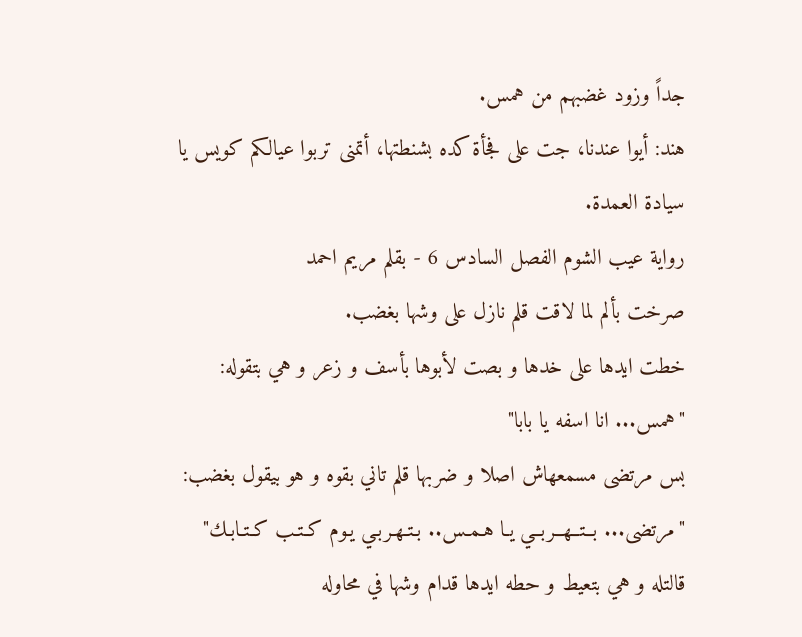جداً وزود غضبهم من همس.
هند: أيوا عندنا، جت على فجأة كده بشنطتها، أتمنى تربوا عيالكم كويس يا سيادة العمدة.
رواية عيب الشوم الفصل السادس 6 - بقلم مريم احمد
صرخت بألم لما لاقت قلم نازل على وشها بغضب.
خطت ايدها على خدها و بصت لأبوها بأسف و زعر و هي بتقوله:
"همس... انا اسفه يا بابا"
بس مرتضى مسمعهاش اصلا و ضربها قلم تاني بقوه و هو بيقول بغضب:
"مرتضى... بــتــهــربــي يـا هـمـس.. بـتـهـربـي يـوم كـتـب كـتـابـك"
قالتله و هي بتعيط و حطه ايدها قدام وشها في محاوله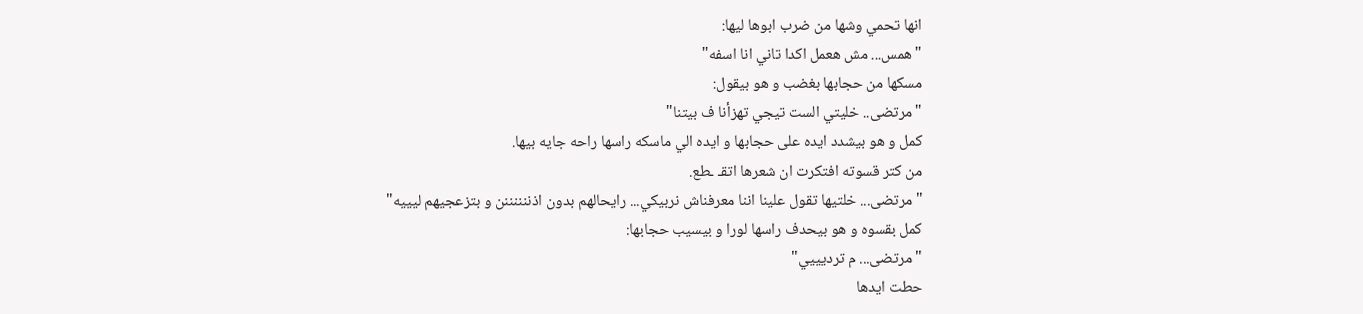انها تحمي وشها من ضرب ابوها ليها:
"همس... مش هعمل اكدا تاني انا اسفه"
مسكها من حجابها بغضب و هو بيقول:
"مرتضى.. خليتي الست تيجي تهزأنا ف بيتنا"
كمل و هو بيشدد ايده على حجابها و ايده الي ماسكه راسها راحه جايه بيها.
من كتر قسوته افتكرت ان شعرها اتقـ ـطع.
"مرتضى... خلتيها تقول علينا اننا معرفناش نربيكي... رايحالهم بدون اذننننننن و بتزعجيهم ليييه"
كمل بقسوه و هو بيحدف راسها لورا و بيسيب حجابها:
"مرتضى... م ترديييي"
حطت ايدها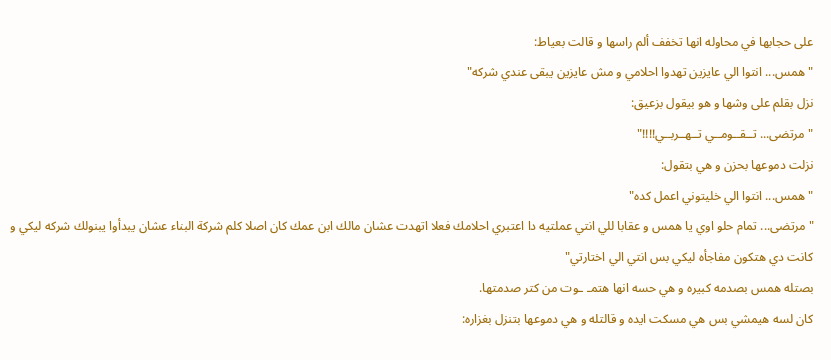على حجابها في محاوله انها تخفف ألم راسها و قالت بعياط:
"همس... انتوا الي عايزين تهدوا احلامي و مش عايزين يبقى عندي شركه"
نزل بقلم على وشها و هو بيقول بزعيق:
"مرتضى... تــقــومــي تــهــربــي!!!!"
نزلت دموعها بحزن و هي بتقول:
"همس... انتوا الي خليتوني اعمل كده"
"مرتضى... تمام حلو اوي يا همس و عقابا للي انتي عملتيه دا اعتبري احلامك فعلا اتهدت عشان مالك ابن عمك كان اصلا كلم شركة البناء عشان يبدأوا يبنولك شركه ليكي و كانت دي هتكون مفاجأه ليكي بس انتي الي اختارتي"
بصتله همس بصدمه كبيره و هي حسه انها هتمـ ـوت من كتر صدمتها.
كان لسه هيمشي بس هي مسكت ايده و قالتله و هي دموعها بتنزل بغزاره: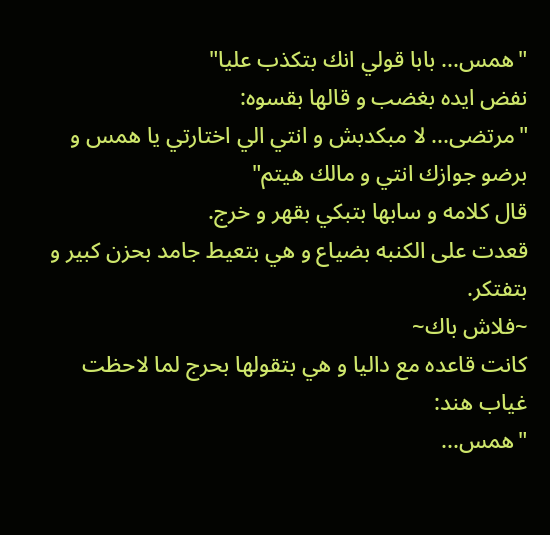"همس... بابا قولي انك بتكذب عليا"
نفض ايده بغضب و قالها بقسوه:
"مرتضى... لا مبكدبش و انتي الي اختارتي يا همس و برضو جوازك انتي و مالك هيتم"
قال كلامه و سابها بتبكي بقهر و خرج.
قعدت على الكنبه بضياع و هي بتعيط جامد بحزن كبير و بتفتكر.
~فلاش باك~
كانت قاعده مع داليا و هي بتقولها بحرج لما لاحظت غياب هند:
"همس...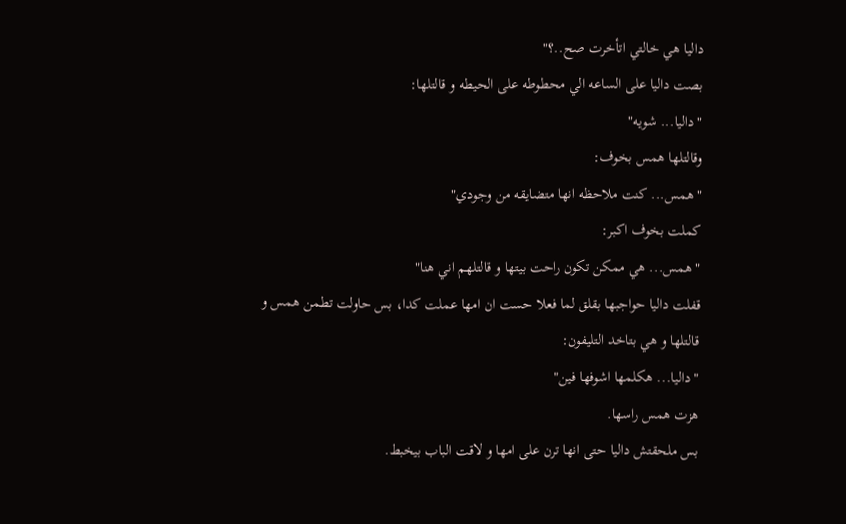داليا هي خالتي اتأخرت صح..؟"
بصت داليا على الساعه الي محطوطه على الحيطه و قالتلها:
"داليا... شويه"
وقالتلها همس بخوف:
"همس... كنت ملاحظه انها متضايقه من وجودي"
كملت بخوف اكبر:
"همس... هي ممكن تكون راحت بيتها و قالتلهم اني هنا"
قفلت داليا حواجبها بقلق لما فعلا حست ان امها عملت كدا، بس حاولت تطمن همس و قالتلها و هي بتاخد التليفون:
"داليا... هكلمها اشوفها فين"
هزت همس راسها.
بس ملحقتش داليا حتى انها ترن على امها و لاقت الباب بيخبط.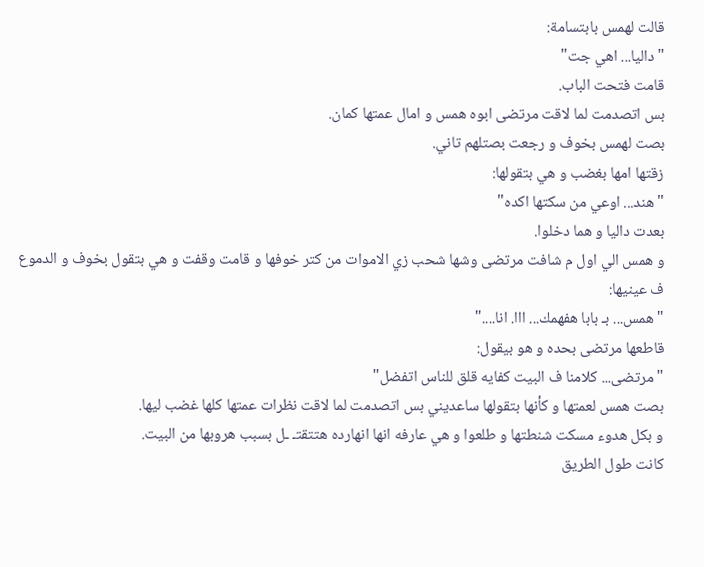قالت لهمس بابتسامة:
"داليا... اهي جت"
قامت فتحت الباب.
بس اتصدمت لما لاقت مرتضى ابوه همس و امال عمتها كمان.
بصت لهمس بخوف و رجعت بصتلهم تاني.
زقتها امها بغضب و هي بتقولها:
"هند... اوعي من سكتها اكده"
بعدت داليا و هما دخلوا.
و همس الي اول م شافت مرتضى وشها شحب زي الاموات من كتر خوفها و قامت وقفت و هي بتقول بخوف و الدموع ف عينيها:
"همس... بـ بابا هفهمك... ااا. انا...."
قاطعها مرتضى بحده و هو بيقول:
"مرتضى... كلامنا ف البيت كفايه قلق للناس اتفضل"
بصت همس لعمتها و كأنها بتقولها ساعديني بس اتصدمت لما لاقت نظرات عمتها كلها غضب ليها.
و بكل هدوء مسكت شنطتها و طلعوا و هي عارفه انها انهارده هتتقتـ ـل بسبب هروبها من البيت.
كانت طول الطريق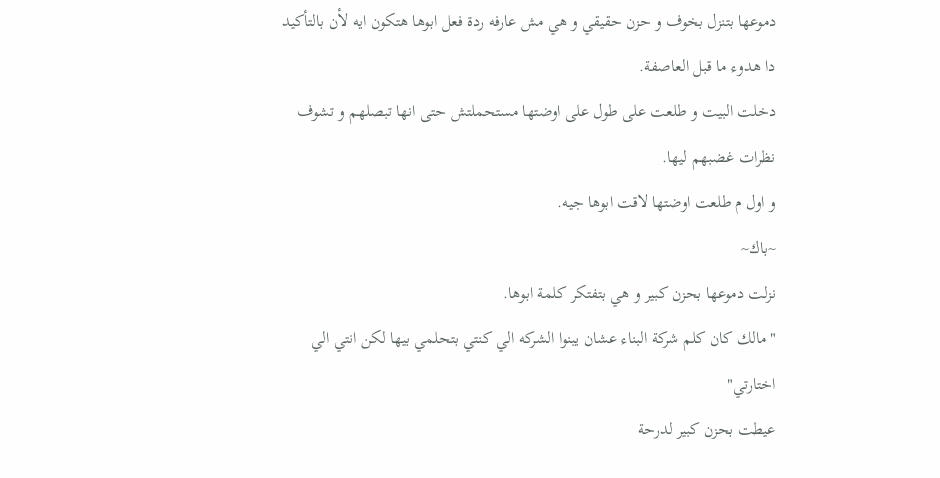دموعها بتنزل بخوف و حزن حقيقي و هي مش عارفه ردة فعل ابوها هتكون ايه لأن بالتأكيد دا هدوء ما قبل العاصفة.
دخلت البيت و طلعت على طول على اوضتها مستحملتش حتى انها تبصلهم و تشوف نظرات غضبهم ليها.
و اول م طلعت اوضتها لاقت ابوها جيه.
~باك~
نزلت دموعها بحزن كبير و هي بتفتكر كلمة ابوها.
"مالك كان كلم شركة البناء عشان يبنوا الشركه الي كنتي بتحلمي بيها لكن انتي الي اختارتي"
عيطت بحزن كبير لدرحة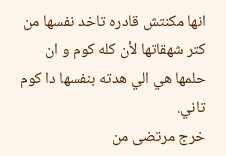انها مكنتش قادره تاخد نفسها من كتر شهقاتها لأن كله كوم و ان حلمها هي الي هدته بنفسها دا كوم تاني.
خرج مرتضى من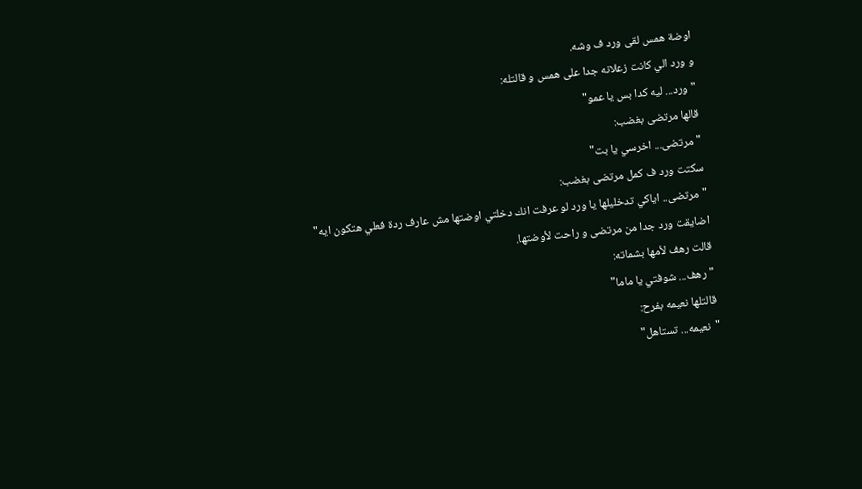اوضة همس لقى ورد ف وشه.
و ورد الي كانت زعلانه جدا على همس و قالتله:
"ورد... ليه كدا بس يا عمو"
قالها مرتضى بغضب:
"مرتضى... اخرسي يا بت"
سكتت ورد ف كمل مرتضى بغضب:
"مرتضى.. اياكي تدخليلها يا ورد لو عرفت انك دخلتي اوضتها مش عارف ردة فعلي هتكون ايه"
اضايقت ورد جدا من مرتضى و راحت لأوضتها.
قالت رهف لأمها بشماته:
"رهف... شوفتي يا ماما"
قالتلها نعيمه بفرح:
"نعيمه... تستاهل"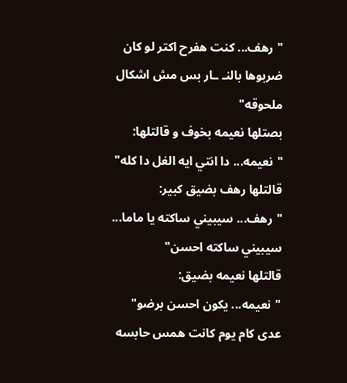"رهف... كنت هفرح اكتر لو كان ضربوها بالنـ ـار بس مش اشكال ملحوقه"
بصتلها نعيمه بخوف و قالتلها:
"نعيمه... دا انتي ايه الغل دا كله"
قالتلها رهف بضيق كبير:
"رهف... سيبيني ساكته يا ماما... سيبيني ساكته احسن"
قالتلها نعيمه بضيق:
"نعيمه... يكون احسن برضو"
عدى كام يوم كانت همس حابسه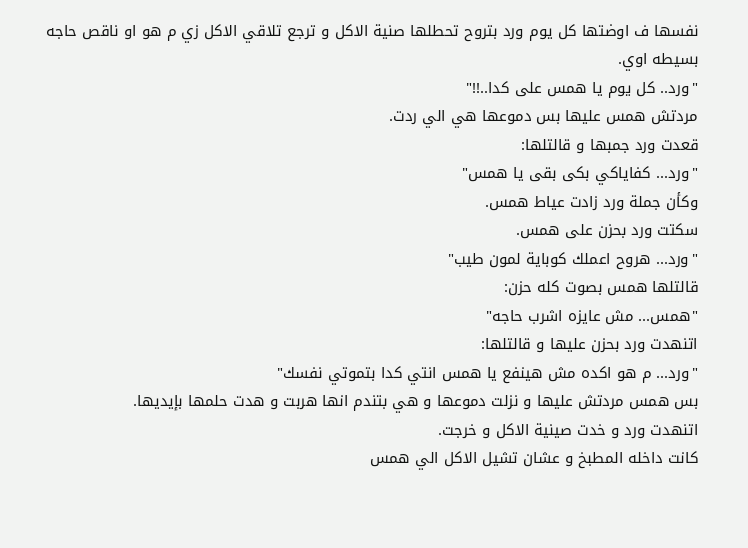نفسها ف اوضتها كل يوم ورد بتروح تحطلها صنية الاكل و ترجع تلاقي الاكل زي م هو او ناقص حاجه بسيطه اوي.
"ورد.. كل يوم يا همس على كدا..!!"
مردتش همس عليها بس دموعها هي الي ردت.
قعدت ورد جمبها و قالتلها:
"ورد... كفاياكي بكى بقى يا همس"
وكأن جملة ورد زادت عياط همس.
سكتت ورد بحزن على همس.
"ورد... هروح اعملك كوباية لمون طيب"
قالتلها همس بصوت كله حزن:
"همس... مش عايزه اشرب حاجه"
اتنهدت ورد بحزن عليها و قالتلها:
"ورد... م هو اكده مش هينفع يا همس انتي كدا بتموتي نفسك"
بس همس مردتش عليها و نزلت دموعها و هي بتندم انها هربت و هدت حلمها بإيديها.
اتنهدت ورد و خدت صينية الاكل و خرجت.
كانت داخله المطبخ و عشان تشيل الاكل الي همس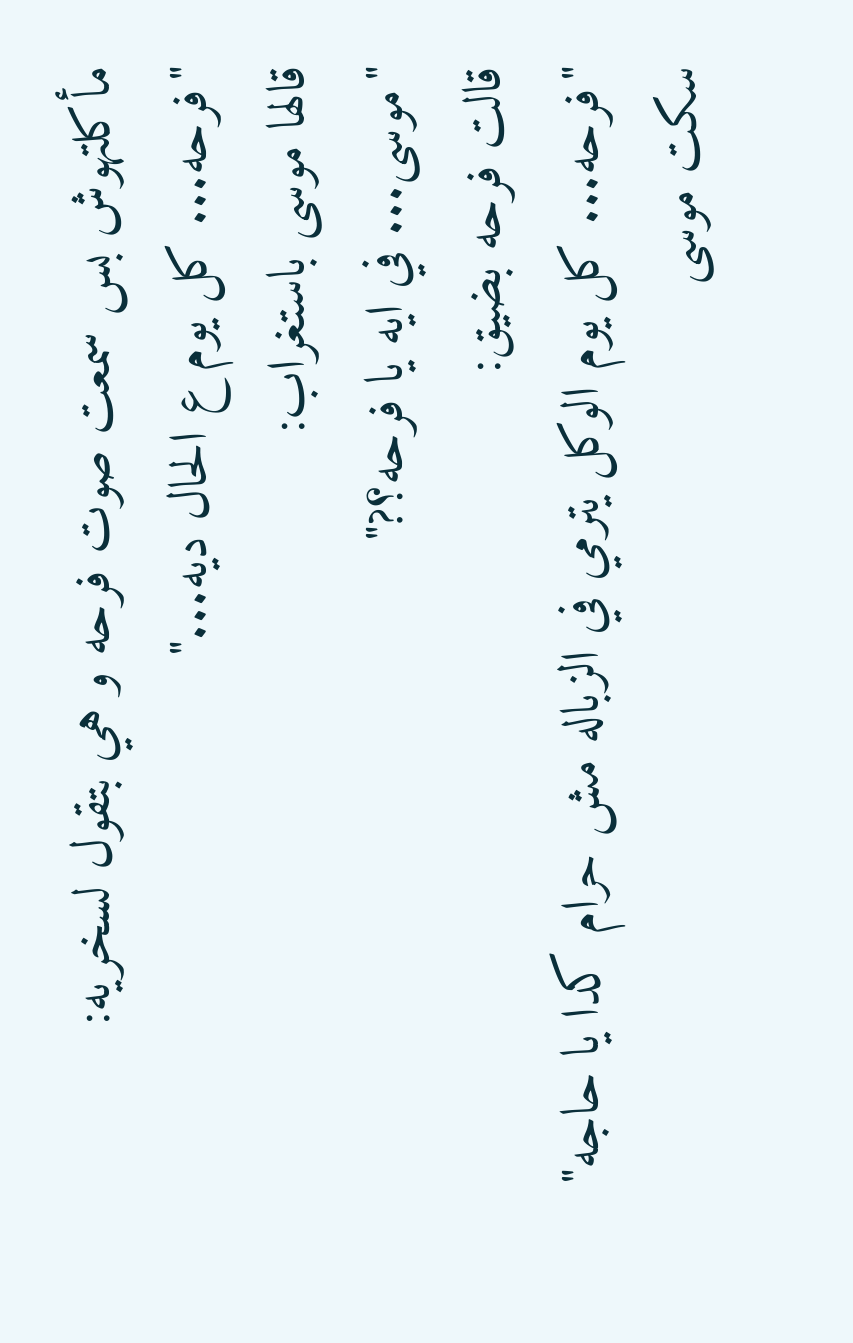مأكلتهوش بس سمعت صوت فرحه و هي بتقول لسخريه:
"فرحه... كل يوم ع الحال ديه..."
قالها موسى باستغراب:
"موسى... في ايه يا فرحه؟?"
قالت فرحه بضيق:
"فرحه... كل يوم الوكل يترمي في الزباله مش حرام كدا يا حاجه"
سكت موسى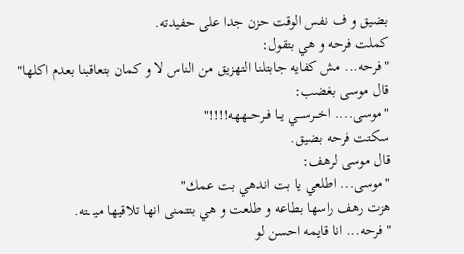بضيق و ف نفس الوقت حزن جدا على حفيدته.
كملت فرحه و هي بتقول:
"فرحه... مش كفايه جابتلنا التهزيق من الناس لا و كمان بتعاقبنا بعدم اكلها"
قال موسى بغضب:
"موسى.... اخـــرســـي يــا فــرحـــههه!!!!"
سكتت فرحه بضيق.
قال موسى لرهف:
"موسى... اطلعي يا بت اندهي بت عمك"
هزت رهف راسها بطاعه و طلعت و هي بتتمنى انها تلاقيها ميـ ـته.
"فرحه... انا قايمه احسن لو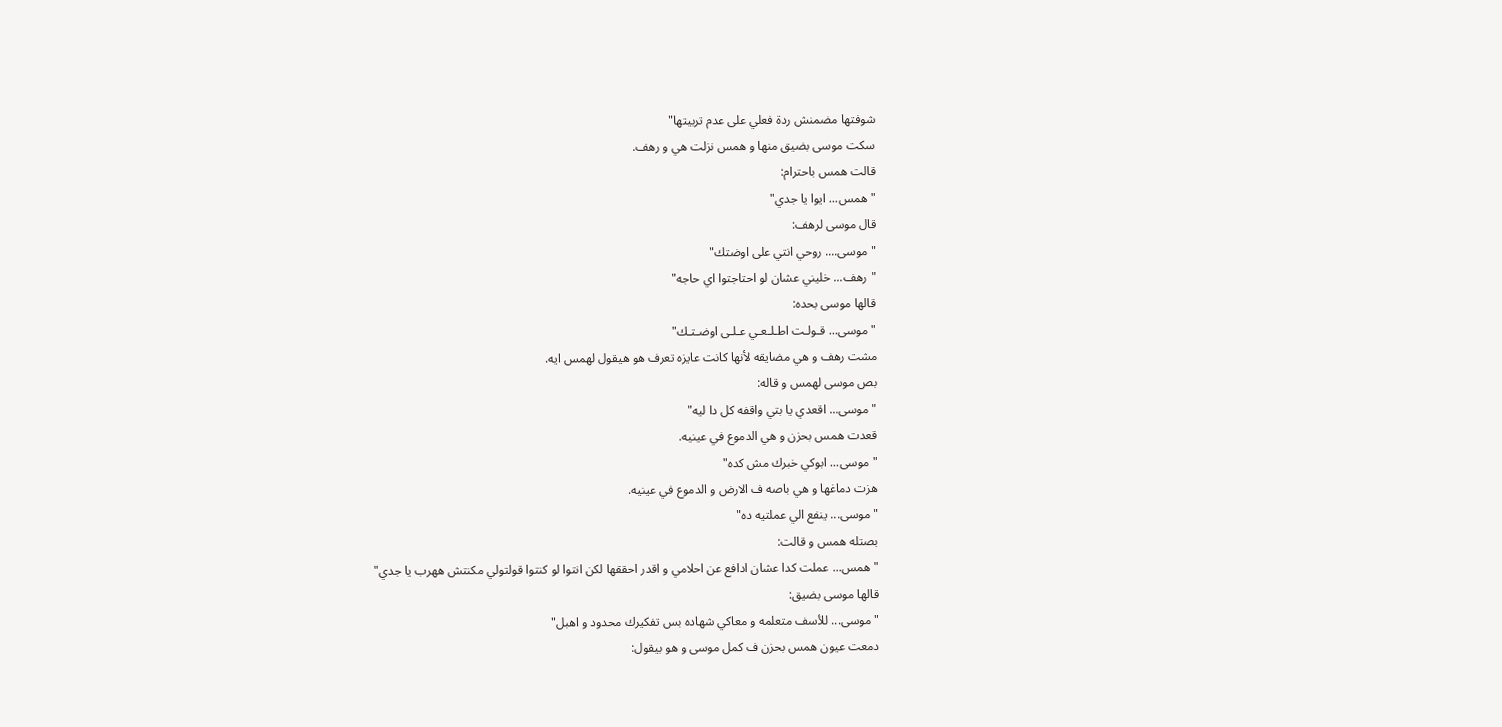شوفتها مضمنش ردة فعلي على عدم تربيتها"
سكت موسى بضيق منها و همس نزلت هي و رهف.
قالت همس باحترام:
"همس... ايوا يا جدي"
قال موسى لرهف:
"موسى.... روحي انتي على اوضتك"
"رهف... خليني عشان لو احتاجتوا اي حاجه"
قالها موسى بحده:
"موسى... قـولـت اطـلـعـي عـلـى اوضـتـك"
مشت رهف و هي مضايقه لأنها كانت عايزه تعرف هو هيقول لهمس ايه.
بص موسى لهمس و قاله:
"موسى... اقعدي يا بتي واقفه كل دا ليه"
قعدت همس بحزن و هي الدموع في عينيه.
"موسى... ابوكي خبرك مش كده"
هزت دماغها و هي باصه ف الارض و الدموع في عينيه.
"موسى... ينفع الي عملتيه ده"
بصتله همس و قالت:
"همس... عملت كدا عشان ادافع عن احلامي و اقدر احققها لكن انتوا لو كنتوا قولتولي مكنتش ههرب يا جدي"
قالها موسى بضيق:
"موسى... للأسف متعلمه و معاكي شهاده بس تفكيرك محدود و اهبل"
دمعت عيون همس بحزن ف كمل موسى و هو بيقول: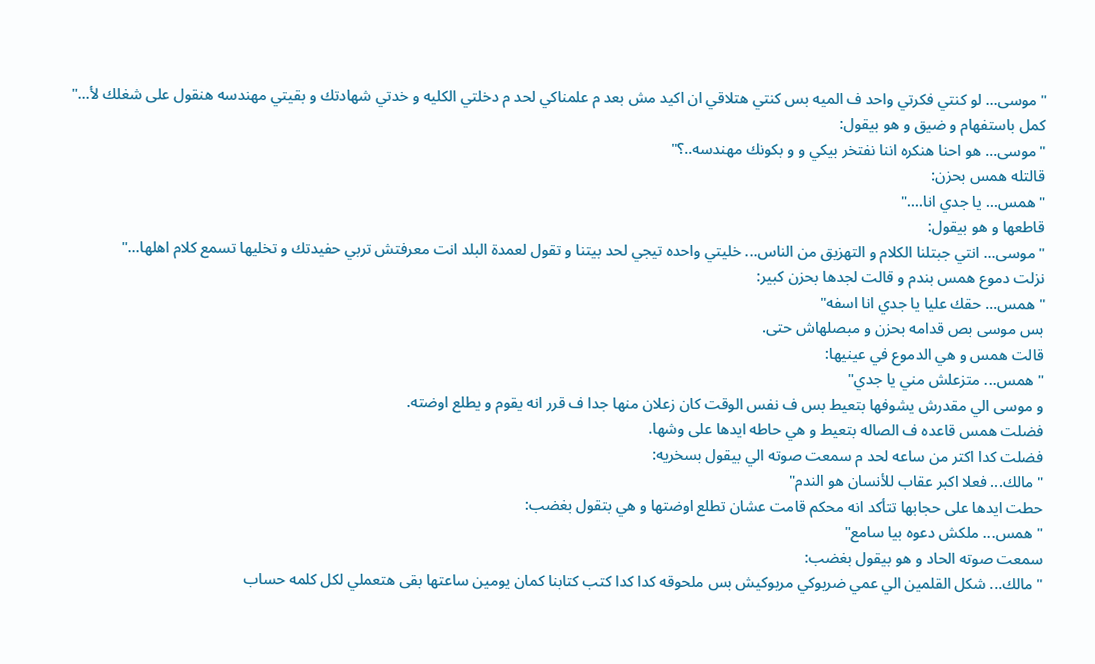"موسى... لو كنتي فكرتي واحد ف الميه بس كنتي هتلاقي ان اكيد مش بعد م علمناكي لحد م دخلتي الكليه و خدتي شهادتك و بقيتي مهندسه هنقول على شغلك لأ..."
كمل باستفهام و ضيق و هو بيقول:
"موسى... هو احنا هنكره اننا نفتخر بيكي و و بكونك مهندسه..؟"
قالتله همس بحزن:
"همس... يا جدي انا...."
قاطعها و هو بيقول:
"موسى... انتي جبتلنا الكلام و التهزيق من الناس... خليتي واحده تيجي لحد بيتنا و تقول لعمدة البلد انت معرفتش تربي حفيدتك و تخليها تسمع كلام اهلها..."
نزلت دموع همس بندم و قالت لجدها بحزن كبير:
"همس... حقك عليا يا جدي انا اسفه"
بس موسى بص قدامه بحزن و مبصلهاش حتى.
قالت همس و هي الدموع في عينيها:
"همس... متزعلش مني يا جدي"
و موسى الي مقدرش يشوفها بتعيط بس ف نفس الوقت كان زعلان منها جدا ف قرر انه يقوم و يطلع اوضته.
فضلت همس قاعده ف الصاله بتعيط و هي حاطه ايدها على وشها.
فضلت كدا اكتر من ساعه لحد م سمعت صوته الي بيقول بسخريه:
"مالك... فعلا اكبر عقاب للأنسان هو الندم"
حطت ايدها على حجابها تتأكد انه محكم قامت عشان تطلع اوضتها و هي بتقول بغضب:
"همس... ملكش دعوه بيا سامع"
سمعت صوته الحاد و هو بيقول بغضب:
"مالك... شكل القلمين الي عمي ضربوكي مربوكيش بس ملحوقه كدا كدا كتب كتابنا كمان يومين ساعتها بقى هتعملي لكل كلمه حساب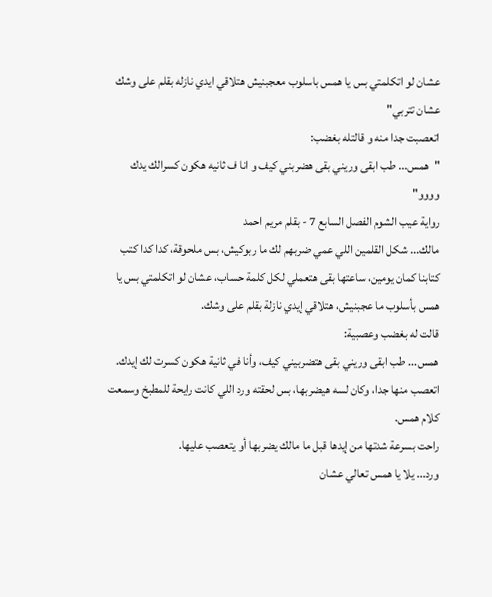عشان لو اتكلمتي بس يا همس باسلوب معجبنيش هتلاقي ايدي نازله بقلم على وشك عشان تتربي"
اتعصبت جدا منه و قالتله بغضب:
"همس... طب ابقى وريني بقى هضربني كيف و انا ف ثانيه هكون كسرالك يدك وووو"
رواية عيب الشوم الفصل السابع 7 - بقلم مريم احمد
مالك... شكل القلمين اللي عمي ضربهم لك ما ربوكيش، بس ملحوقة، كدا كدا كتب كتابنا كمان يومين، ساعتها بقى هتعملي لكل كلمة حساب، عشان لو اتكلمتي بس يا همس بأسلوب ما عجبنيش، هتلاقي إيدي نازلة بقلم على وشك.
قالت له بغضب وعصبية:
همس... طب ابقى وريني بقى هتضربيني كيف، وأنا في ثانية هكون كسرت لك إيدك.
اتعصب منها جدا، وكان لسه هيضربها، بس لحقته ورد اللي كانت رايحة للمطبخ وسمعت كلام همس.
راحت بسرعة شدتها من إيدها قبل ما مالك يضربها أو يتعصب عليها.
ورد... يلا يا همس تعالي عشان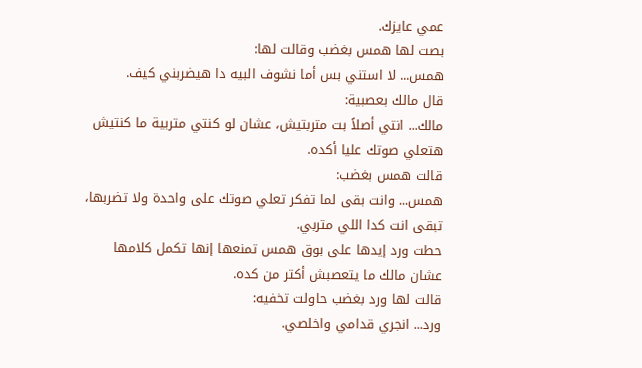عمي عايزك.
بصت لها همس بغضب وقالت لها:
همس... لا استني بس أما نشوف البيه دا هيضربني كيف.
قال مالك بعصبية:
مالك... انتي أصلاً بت متربتيش، عشان لو كنتي متربية ما كنتيش هتعلي صوتك عليا أكده.
قالت همس بغضب:
همس... وانت بقى لما تفكر تعلي صوتك على واحدة ولا تضربها، تبقى انت كدا اللي متربي.
حطت ورد إيدها على بوق همس تمنعها إنها تكمل كلامها عشان مالك ما يتعصبش أكتر من كده.
قالت لها ورد بغضب حاولت تخفيه:
ورد... انجري قدامي واخلصي.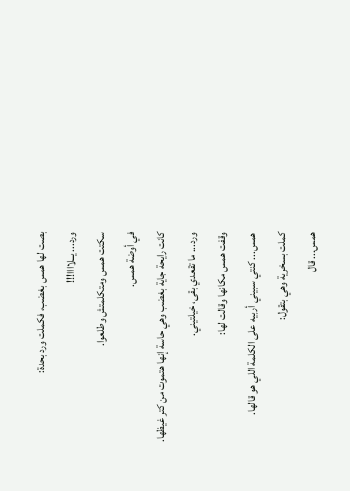بصت لها همس بغضب، فكملت ورد بحدة:
ورد... يــلاااا!!!
سكتت همس ومتكلمتش وطلعوا.
في أوضة همس.
كانت رايحة جاية بغضب وهي حاسة إنها هتموت من كتر غيظها.
ورد... ما تقعدي بقى، خيلتيني.
وقفت همس مكانها وقالت لها:
همس... كنتي سبيني أربيه على الكلمة اللي هو قالها.
كملت بسخرية وهي بتقول:
همس... قال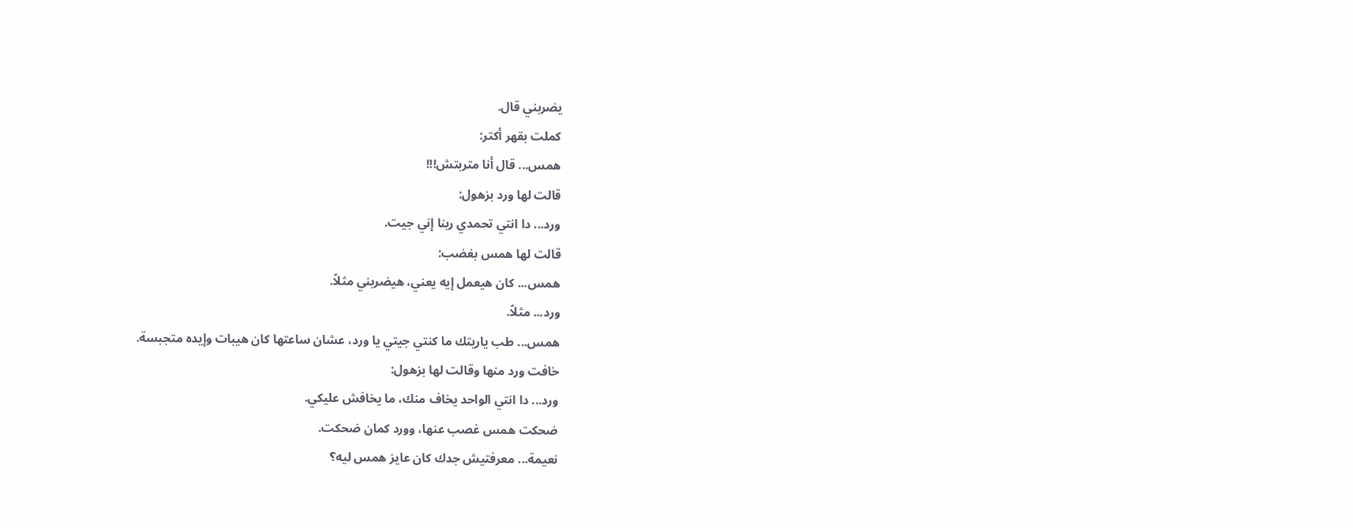يضربني قال.
كملت بقهر أكتر:
همس... قال أنا متربتش!!!
قالت لها ورد بزهول:
ورد... دا انتي تحمدي ربنا إني جيت.
قالت لها همس بغضب:
همس... كان هيعمل إيه يعني، هيضربني مثلاً.
ورد... مثلاً.
همس... طب ياريتك ما كنتي جيتي يا ورد، عشان ساعتها كان هيبات وإيده متجبسة.
خافت ورد منها وقالت لها بزهول:
ورد... دا انتي الواحد يخاف منك، ما يخافش عليكي.
ضحكت همس غصب عنها، وورد كمان ضحكت.
نعيمة... معرفتيش جدك كان عايز همس ليه؟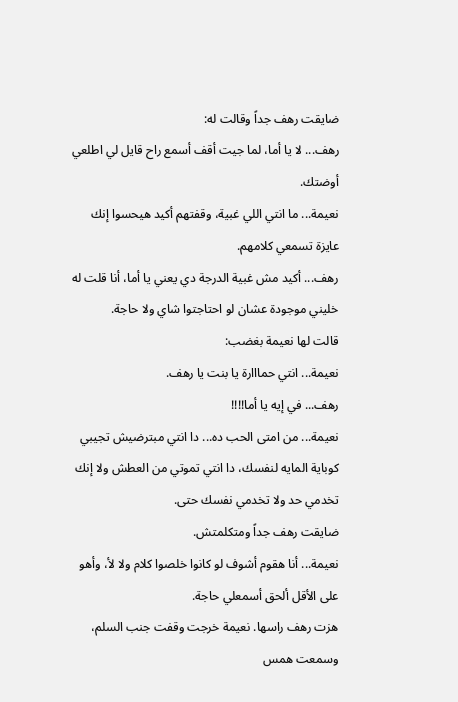ضايقت رهف جداً وقالت له:
رهف... لا يا أما، لما جيت أقف أسمع راح قايل لي اطلعي أوضتك.
نعيمة... ما انتي اللي غبية، وقفتهم أكيد هيحسوا إنك عايزة تسمعي كلامهم.
رهف... أكيد مش غبية الدرجة دي يعني يا أما، أنا قلت له خليني موجودة عشان لو احتاجتوا شاي ولا حاجة.
قالت لها نعيمة بغضب:
نعيمة... انتي حمااارة يا بنت يا رهف.
رهف... في إيه يا أما!!!!
نعيمة... من امتى الحب ده... دا انتي مبترضيش تجيبي كوباية المايه لنفسك، دا انتي تموتي من العطش ولا إنك تخدمي حد ولا تخدمي نفسك حتى.
ضايقت رهف جداً ومتكلمتش.
نعيمة... أنا هقوم أشوف لو كانوا خلصوا كلام ولا لأ، وأهو على الأقل ألحق أسمعلي حاجة.
هزت رهف راسها. نعيمة خرجت وقفت جنب السلم، وسمعت همس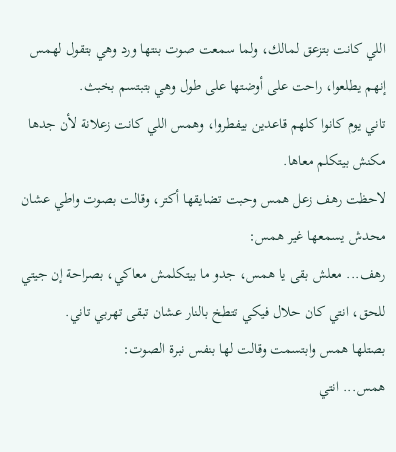اللي كانت بتزعق لمالك، ولما سمعت صوت بنتها ورد وهي بتقول لهمس إنهم يطلعوا، راحت على أوضتها على طول وهي بتبتسم بخبث.
تاني يوم كانوا كلهم قاعدين بيفطروا، وهمس اللي كانت زعلانة لأن جدها مكنش بيتكلم معاها.
لاحظت رهف زعل همس وحبت تضايقها أكتر، وقالت بصوت واطي عشان محدش يسمعها غير همس:
رهف... معلش بقى يا همس، جدو ما بيتكلمش معاكي، بصراحة إن جيتي للحق، انتي كان حلال فيكي تتطخ بالنار عشان تبقى تهربي تاني.
بصتلها همس وابتسمت وقالت لها بنفس نبرة الصوت:
همس... انتي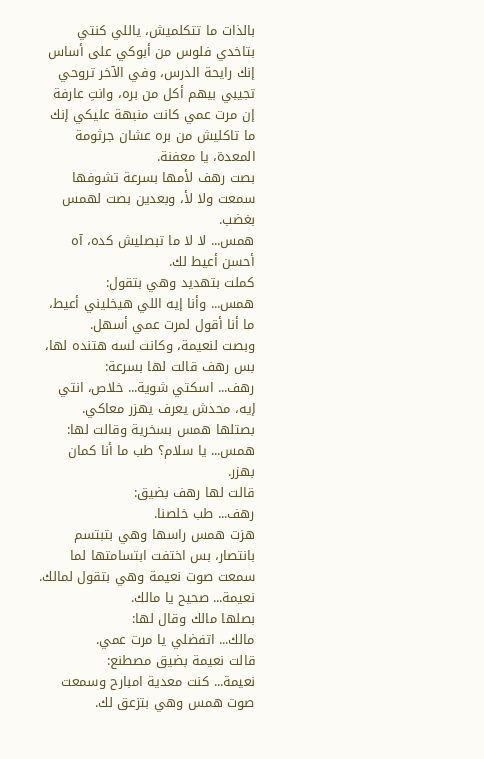بالذات ما تتكلميش، ياللي كنتي بتاخدي فلوس من أبوكي على أساس إنك رايحة الدرس، وفي الآخر تروحي تجيبي بيهم أكل من بره، وانتِ عارفة إن مرت عمي كانت منبهة عليكي إنك ما تاكليش من بره عشان جرثومة المعدة، يا معفنة.
بصت رهف لأمها بسرعة تشوفها سمعت ولا لأ، وبعدين بصت لهمس بغضب.
همس... لا لا ما تبصليش كده، آه أحسن أعيط لك.
كملت بتهديد وهي بتقول:
همس... وأنا إيه اللي هيخليني أعيط، ما أنا أقول لمرت عمي أسهل.
وبصت لنعيمة، وكانت لسه هتنده لها، بس رهف قالت لها بسرعة:
رهف... اسكتي شوية... خلاص، انتي إيه، محدش يعرف يهزر معاكي.
بصتلها همس بسخرية وقالت لها:
همس... يا سلام؟ طب ما أنا كمان بهزر.
قالت لها رهف بضيق:
رهف... طب خلصنا.
هزت همس راسها وهي بتبتسم بانتصار، بس اختفت ابتسامتها لما سمعت صوت نعيمة وهي بتقول لمالك.
نعيمة... صحيح يا مالك.
بصلها مالك وقال لها:
مالك... اتفضلي يا مرت عمي.
قالت نعيمة بضيق مصطنع:
نعيمة... كنت معدية امبارح وسمعت صوت همس وهي بتزعق لك.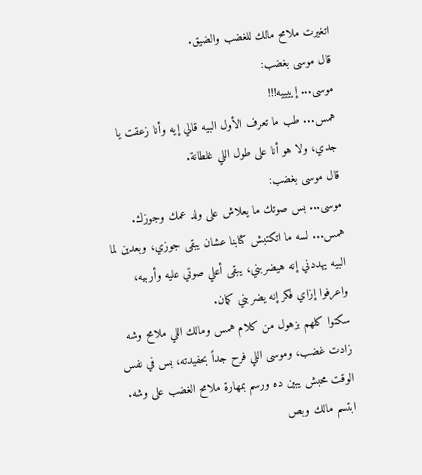اتغيرت ملامح مالك للغضب والضيق.
قال موسى بغضب:
موسى... إييييه!!!
همس... طب ما تعرف الأول البيه قالي إيه وأنا زعقت يا جدي، ولا هو أنا على طول اللي غلطانة.
قال موسى بغضب:
موسى... بس صوتك ما يعلاش على ولد عمك وجوزك.
همس... لسه ما اتكتبش كتابنا عشان يبقى جوزي، وبعدين لما البيه يهددني إنه هيضربني، يبقى أعلي صوتي عليه وأربيه، واعرفوا إزاي فكر إنه يضربني كمان.
سكتوا كلهم بزهول من كلام همس ومالك اللي ملامح وشه زادت غضب، وموسى اللي فرح جداً بحفيدته، بس في نفس الوقت محبش يبين ده ورسم بمهارة ملامح الغضب على وشه.
ابتسم مالك وبص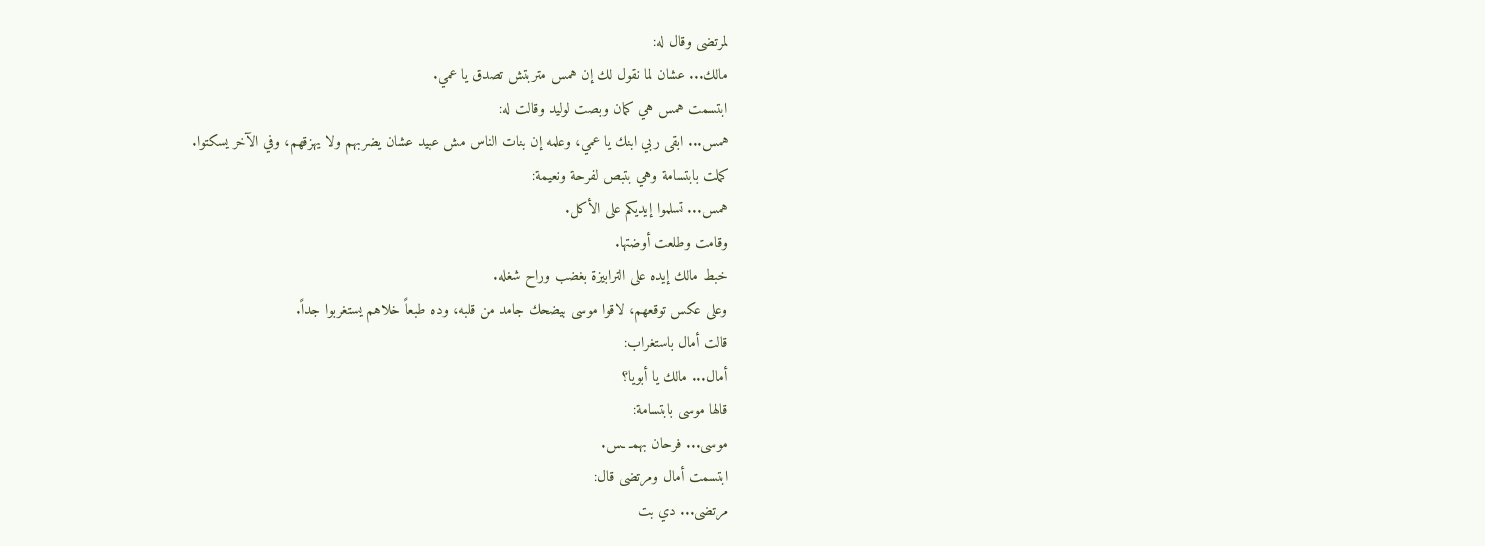لمرتضى وقال له:
مالك... عشان لما نقول لك إن همس متربتش تصدق يا عمي.
ابتسمت همس هي كمان وبصت لوليد وقالت له:
همس... ابقى ربي ابنك يا عمي، وعلمه إن بنات الناس مش عبيد عشان يضربهم ولا يهزقهم، وفي الآخر يسكتوا.
كملت بابتسامة وهي بتبص لفرحة ونعيمة:
همس... تسلموا إيديكم على الأكل.
وقامت وطلعت أوضتها.
خبط مالك إيده على الترابيزة بغضب وراح شغله.
وعلى عكس توقعهم، لاقوا موسى بيضحك جامد من قلبه، وده طبعاً خلاهم يستغربوا جداً.
قالت أمال باستغراب:
أمال... مالك يا أبويا؟
قالها موسى بابتسامة:
موسى... فرحان بهمـ ـس.
ابتسمت أمال ومرتضى قال:
مرتضى... دي بت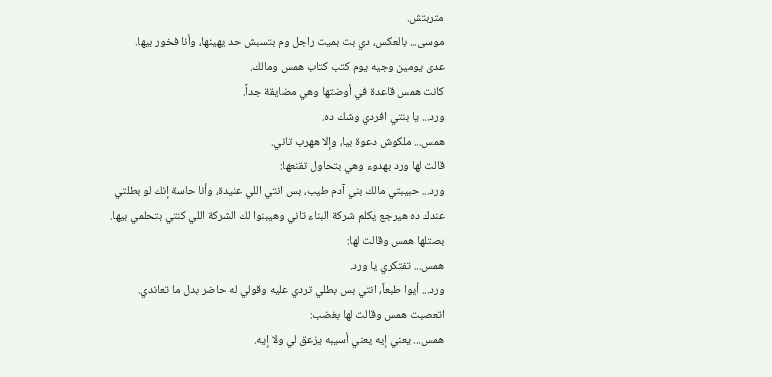متربتش.
موسى... بالعكس، دي بت بميت راجل وم بتسبش حد يهينها، وأنا فخور بيها.
عدى يومين وجيه يوم كتب كتاب همس ومالك.
كانت همس قاعدة في أوضتها وهي مضايقة جداً.
ورد... يا بنتي افردي وشك ده.
همس... ملكوش دعوة بيا، وإلا ههرب تاني.
قالت لها ورد بهدوء وهي بتحاول تقنعها:
ورد... حبيبتي مالك بني آدم طيب، بس انتي اللي عنيدة، وأنا حاسة إنك لو بطلتي عندك ده هيرجع يكلم شركة البناء تاني وهيبنوا لك الشركة اللي كنتي بتحلمي بيها.
بصتلها همس وقالت لها:
همس... تفتكري يا ورد.
ورد... أيوا طبعاً، انتي بس بطلي تردي عليه وقولي له حاضر بدل ما تعاندي.
اتعصبت همس وقالت لها بغضب:
همس... يعني إيه يعني أسيبه يزعق لي ولا إيه.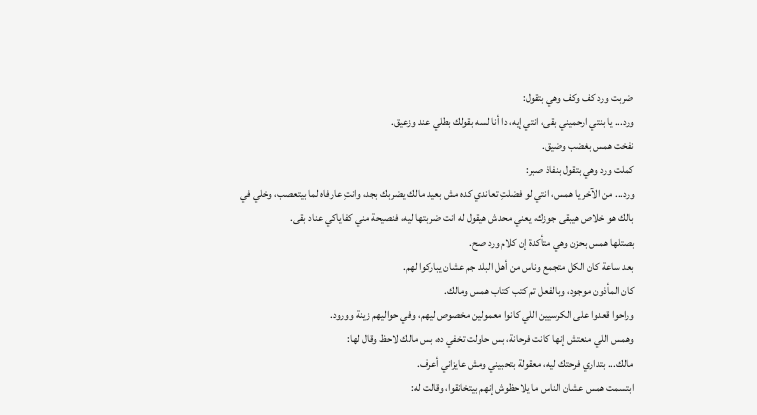ضربت ورد كف وكف وهي بتقول:
ورد... يا بنتي ارحميني بقى، انتي إيه، دا أنا لسه بقولك بطلي عند وزعيق.
نفخت همس بغضب وضيق.
كملت ورد وهي بتقول بنفاذ صبر:
ورد... من الآخر يا همس، انتي لو فضلتِ تعاندي كده مش بعيد مالك يضربك بجد، وانتِ عارفاه لما بيتعصب، وخلي في بالك هو خلاص هيبقى جوزك، يعني محدش هيقول له انت ضربتها ليه، فنصيحة مني كفاياكي عناد بقى.
بصتلها همس بحزن وهي متأكدة إن كلام ورد صح.
بعد ساعة كان الكل متجمع وناس من أهل البلد جم عشان يباركوا لهم.
كان المأذون موجود، وبالفعل تم كتب كتاب همس ومالك.
وراحوا قعدوا على الكرسيين اللي كانوا معمولين مخصوص ليهم، وفي حواليهم زينة وورود.
وهمس اللي منعتش إنها كانت فرحانة، بس حاولت تخفي ده، بس مالك لاحظ وقال لها:
مالك... بتداري فرحتك ليه، معقولة بتحبيني ومش عايزاني أعرف.
ابتسمت همس عشان الناس ما يلاحظوش إنهم بيتخانقوا، وقالت له: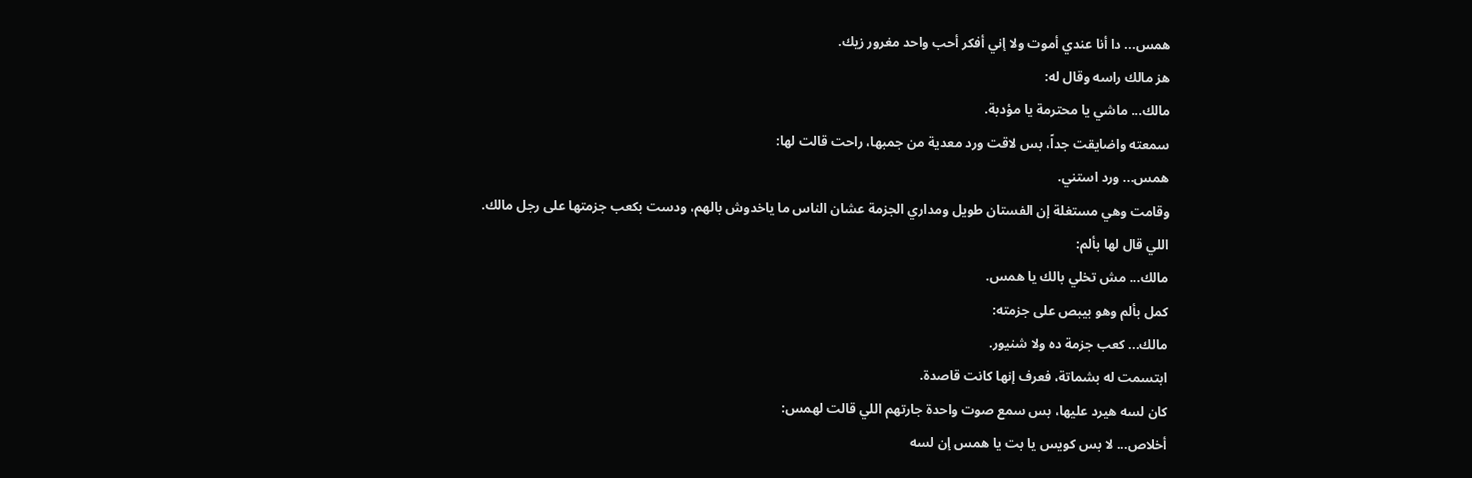همس... دا أنا عندي أموت ولا إني أفكر أحب واحد مغرور زيك.
هز مالك راسه وقال له:
مالك... ماشي يا محترمة يا مؤدبة.
سمعته واضايقت جداً، بس لاقت ورد معدية من جمبها، راحت قالت لها:
همس... ورد استني.
وقامت وهي مستغلة إن الفستان طويل ومداري الجزمة عشان الناس ما ياخدوش بالهم، ودست بكعب جزمتها على رجل مالك.
اللي قال لها بألم:
مالك... مش تخلي بالك يا همس.
كمل بألم وهو بيبص على جزمته:
مالك... كعب جزمة ده ولا شنيور.
ابتسمت له بشماتة، فعرف إنها كانت قاصدة.
كان لسه هيرد عليها، بس سمع صوت واحدة جارتهم اللي قالت لهمس:
أخلاص... لا بس كويس يا بت يا همس إن لسه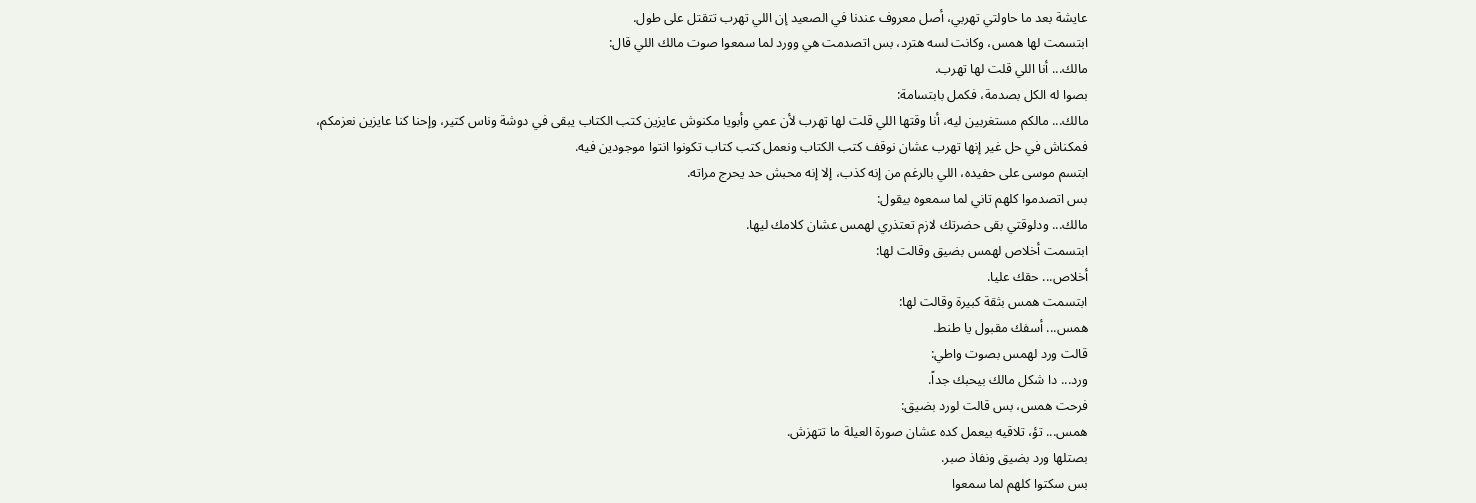عايشة بعد ما حاولتي تهربي، أصل معروف عندنا في الصعيد إن اللي تهرب تتقتل على طول.
ابتسمت لها همس، وكانت لسه هترد، بس اتصدمت هي وورد لما سمعوا صوت مالك اللي قال:
مالك... أنا اللي قلت لها تهرب.
بصوا له الكل بصدمة، فكمل بابتسامة:
مالك... مالكم مستغربين ليه، أنا وقتها اللي قلت لها تهرب لأن عمي وأبويا مكنوش عايزين كتب الكتاب يبقى في دوشة وناس كتير، وإحنا كنا عايزين نعزمكم، فمكناش في حل غير إنها تهرب عشان نوقف كتب الكتاب ونعمل كتب كتاب تكونوا انتوا موجودين فيه.
ابتسم موسى على حفيده، اللي بالرغم من إنه كذب، إلا إنه محبش حد يحرج مراته.
بس اتصدموا كلهم تاني لما سمعوه بيقول:
مالك... ودلوقتي بقى حضرتك لازم تعتذري لهمس عشان كلامك ليها.
ابتسمت أخلاص لهمس بضيق وقالت لها:
أخلاص... حقك عليا.
ابتسمت همس بثقة كبيرة وقالت لها:
همس... أسفك مقبول يا طنط.
قالت ورد لهمس بصوت واطي:
ورد... دا شكل مالك بيحبك جداً.
فرحت همس، بس قالت لورد بضيق:
همس... تؤ، تلاقيه بيعمل كده عشان صورة العيلة ما تتهزش.
بصتلها ورد بضيق ونفاذ صبر.
بس سكتوا كلهم لما سمعوا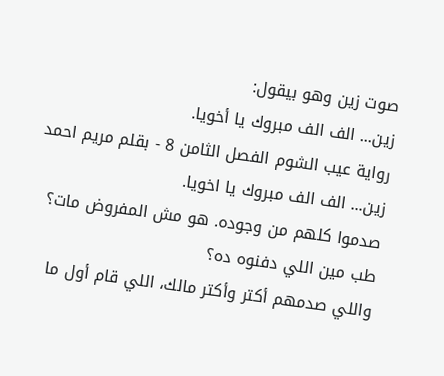صوت زين وهو بيقول:
زين... الف الف مبروك يا أخويا.
رواية عيب الشوم الفصل الثامن 8 - بقلم مريم احمد
زين... الف الف مبروك يا اخويا.
صدموا كلهم من وجوده. هو مش المفروض مات؟ طب مين اللي دفنوه ده؟
واللي صدمهم أكتر وأكتر مالك، اللي قام أول ما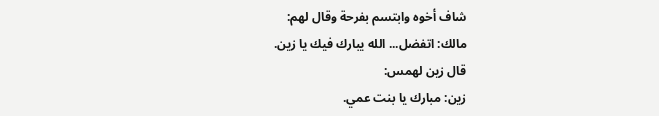شاف أخوه وابتسم بفرحة وقال لهم:
مالك: اتفضل... الله يبارك فيك يا زين.
قال زين لهمس:
زين: مبارك يا بنت عمي.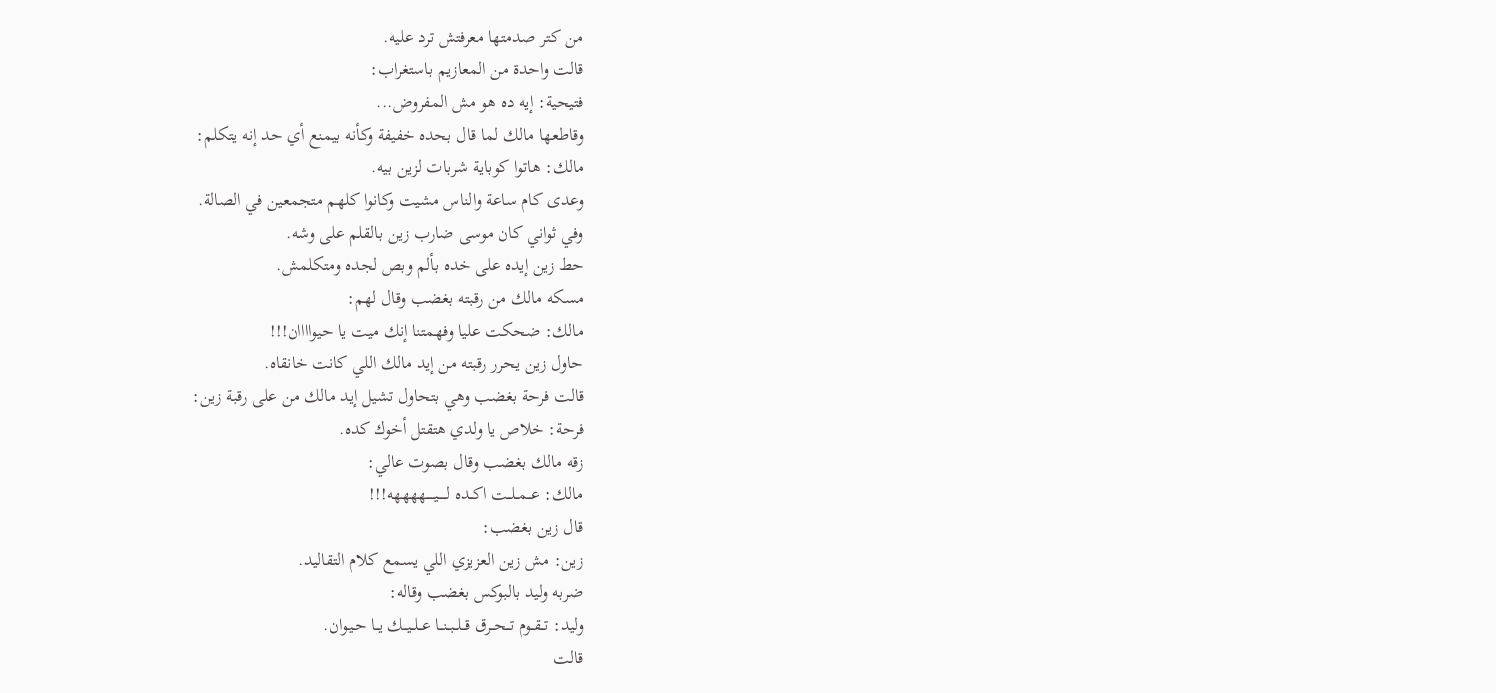من كتر صدمتها معرفتش ترد عليه.
قالت واحدة من المعازيم باستغراب:
فتيحية: إيه ده هو مش المفروض...
وقاطعها مالك لما قال بحده خفيفة وكأنه بيمنع أي حد إنه يتكلم:
مالك: هاتوا كوباية شربات لزين بيه.
وعدى كام ساعة والناس مشيت وكانوا كلهم متجمعين في الصالة.
وفي ثواني كان موسى ضارب زين بالقلم على وشه.
حط زين إيده على خده بألم وبص لجده ومتكلمش.
مسكه مالك من رقبته بغضب وقال لهم:
مالك: ضحكت عليا وفهمتنا إنك ميت يا حيواااان!!!
حاول زين يحرر رقبته من إيد مالك اللي كانت خانقاه.
قالت فرحة بغضب وهي بتحاول تشيل إيد مالك من على رقبة زين:
فرحة: خلاص يا ولدي هتقتل أخوك كده.
زقه مالك بغضب وقال بصوت عالي:
مالك: عــمــلــت اكــده لـــــيـــــههههه!!!
قال زين بغضب:
زين: مش زين العزيزي اللي يسمع كلام التقاليد.
ضربه وليد بالبوكس بغضب وقاله:
وليد: تــقــوم تــحــرق قــلــبــنــا عــلــيــك يــا حـيـوان.
قالت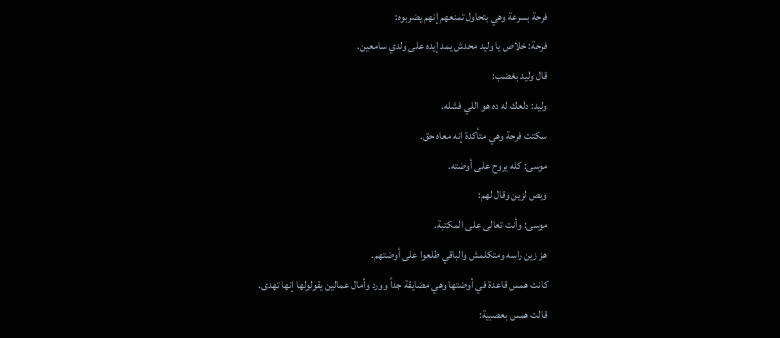فرحة بسرعة وهي بتحاول تمنعهم إنهم يضربوه:
فرحة: خلاص يا وليد محدش يمد إيده على ولدي سامعين.
قال وليد بغضب:
وليد: دلعك له ده هو اللي فشله.
سكتت فرحة وهي متأكدة إنه معاه حق.
موسى: كله يروح على أوضته.
وبص لزين وقال لهم:
موسى: وأنت تعالى على المكتبة.
هز زين راسه ومتكلمش والباقي طلعوا على أوضتهم.
كانت همس قاعدة في أوضتها وهي مضايقة جداً وورد وأمال عمالين يقولولها إنها تهدى.
قالت همس بعصبية: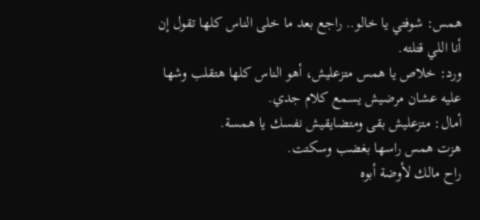همس: شوفتي يا خالو.. راجع بعد ما خلى الناس كلها تقول إن أنا اللي قتلته.
ورد: خلاص يا همس متزعليش، أهو الناس كلها هتقلب وشها عليه عشان مرضيش يسمع كلام جدي.
أمال: متزعليش بقى ومتضايقيش نفسك يا همسة.
هزت همس راسها بغضب وسكتت.
راح مالك لأوضة أبوه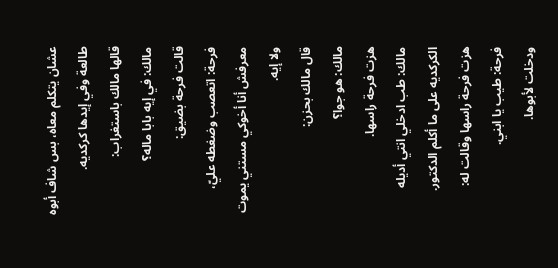عشان يتكلم معاه، بس شاف أبوه طالعة وفي إيدها كركديه.
قالها مالك باستغراب:
مالك: في إيه بابا ماله؟
قالت فرحة بضيق:
فرحة: اتعصب وضغطه عليّ، معرفش أنا أخوكي مستني يموت ولا إيه.
قال مالك بحزن:
مالك: هو جوا؟
هزت فرحة راسها.
مالك: طب ادخلي انتي أديله الكركديه على ما أكلم الدكتور.
هزت فرحة راسها وقالت له:
فرحة: طيب يا ابني.
ودخلت لأبوها.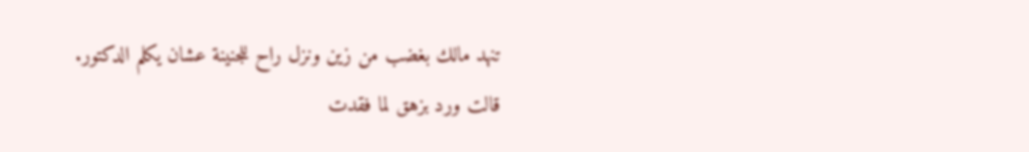تنهد مالك بغضب من زين ونزل راح للجنينة عشان يكلم الدكتور.
قالت ورد بزهق لما فقدت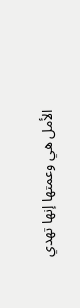الأمل هي وعمتها إنها تهدي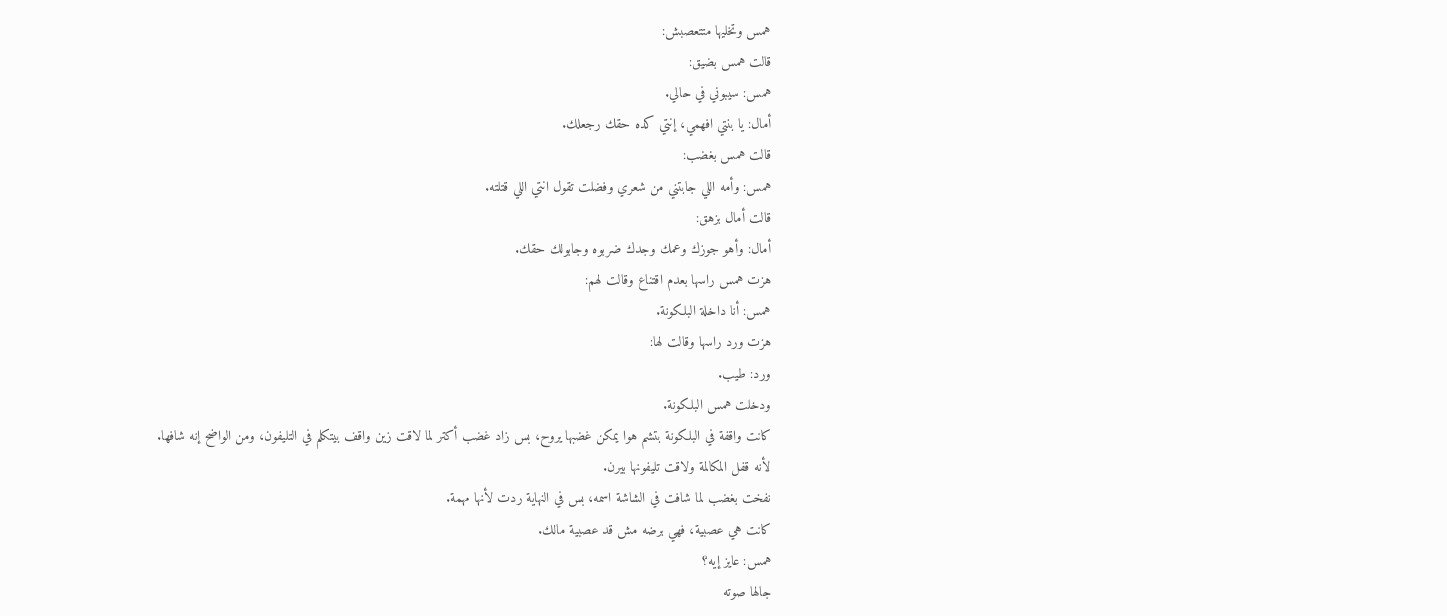همس وتخليها متتعصبش:
قالت همس بضيق:
همس: سيبوني في حالي.
أمال: يا بنتي افهمي، إنتي كده حقك رجعلك.
قالت همس بغضب:
همس: وأمه اللي جابتني من شعري وفضلت تقول انتي اللي قتلته.
قالت أمال بزهق:
أمال: وأهو جوزك وعمك وجدك ضربوه وجابولك حقك.
هزت همس راسها بعدم اقتناع وقالت لهم:
همس: أنا داخلة البلكونة.
هزت ورد راسها وقالت لها:
ورد: طيب.
ودخلت همس البلكونة.
كانت واقفة في البلكونة بتشم هوا يمكن غضبها يروح، بس زاد غضب أكتر لما لاقت زين واقف بيتكلم في التليفون، ومن الواضح إنه شافها.
لأنه قفل المكالمة ولاقت تليفونها بيرن.
نفخت بغضب لما شافت في الشاشة اسمه، بس في النهاية ردت لأنها مهمة.
كانت هي عصبية، فهي برضه مش قد عصبية مالك.
همس: عايز إيه؟
جالها صوته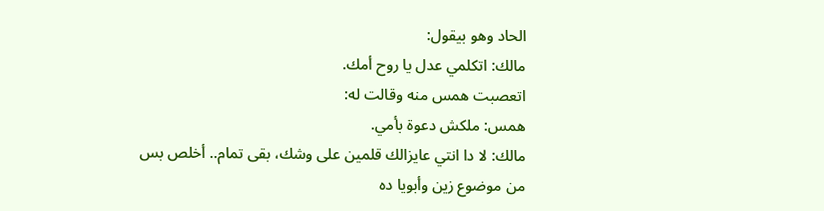الحاد وهو بيقول:
مالك: اتكلمي عدل يا روح أمك.
اتعصبت همس منه وقالت له:
همس: ملكش دعوة بأمي.
مالك: لا دا انتي عايزالك قلمين على وشك، بقى تمام.. أخلص بس من موضوع زين وأبويا ده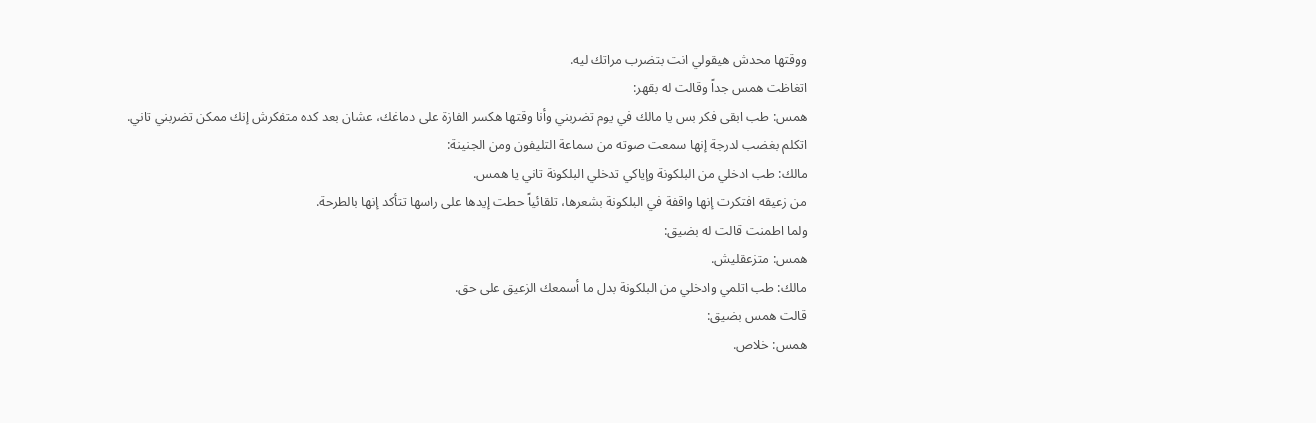ووقتها محدش هيقولي انت بتضرب مراتك ليه.
اتغاظت همس جداً وقالت له بقهر:
همس: طب ابقى فكر بس يا مالك في يوم تضربني وأنا وقتها هكسر الفازة على دماغك، عشان بعد كده متفكرش إنك ممكن تضربني تاني.
اتكلم بغضب لدرجة إنها سمعت صوته من سماعة التليفون ومن الجنينة:
مالك: طب ادخلي من البلكونة وإياكي تدخلي البلكونة تاني يا همس.
من زعيقه افتكرت إنها واقفة في البلكونة بشعرها، تلقائياً حطت إيدها على راسها تتأكد إنها بالطرحة.
ولما اطمنت قالت له بضيق:
همس: متزعقليش.
مالك: طب اتلمي وادخلي من البلكونة بدل ما أسمعك الزعيق على حق.
قالت همس بضيق:
همس: خلاص.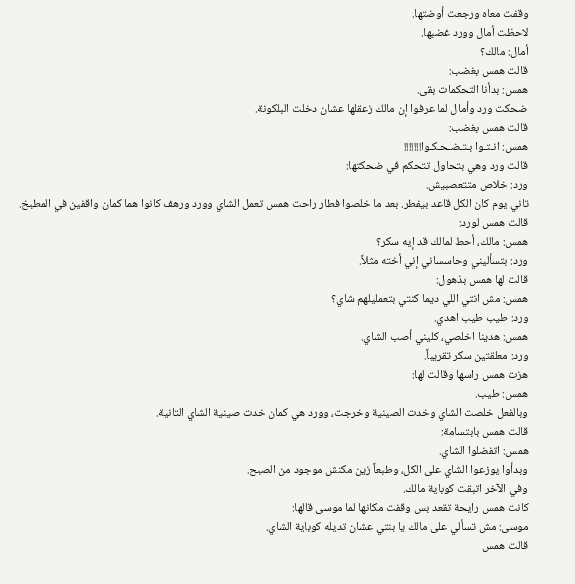وقفت معاه ورجعت أوضتها.
لاحظت أمال وورد غضبها.
أمال: مالك؟
قالت همس بغضب:
همس: بدأنا التحكمات بقى.
ضحكت ورد وأمال لما عرفوا إن مالك زعقلها عشان دخلت البلكونة.
قالت همس بغضب:
همس: انـتـوا بـتـضـحـكـوا!!!!!!!
قالت ورد وهي بتحاول تتحكم في ضحكتها:
ورد: خلاص متتعصبيش.
تاني يوم كان الكل قاعد بيفطر. بعد ما خلصوا فطار راحت همس تعمل الشاي وورد ورهف كانوا هما كمان واقفين في المطبخ.
قالت همس لورد:
همس: مالك، أحط لمالك قد إيه سكر؟
ورد: بتسأليني وحاسساني إني أخته مثلاً.
قالت لها همس بذهول:
همس: مش انتي اللي ديما كنتي بتعمليلهم شاي؟
ورد: طيب طيب اهدي.
همس: هدينا اخلصي، كليني أصب الشاي.
ورد: معلقتين سكر تقريباً.
هزت همس راسها وقالت لها:
همس: طيب.
وبالفعل خلصت الشاي وخدت الصينية وخرجت، وورد هي كمان خدت صينية الشاي التانية.
قالت همس بابتسامة:
همس: اتفضلوا الشاي.
وبدأوا يوزعوا الشاي على الكل، وطبعاً زين مكنش موجود من الصبح.
وفي الآخر اتبقت كوباية مالك.
كانت همس رايحة تقعد بس وقفت مكانها لما موسى قالها:
موسى: مش تسألي على مالك يا بنتي عشان تديله كوباية الشاي.
قالت همس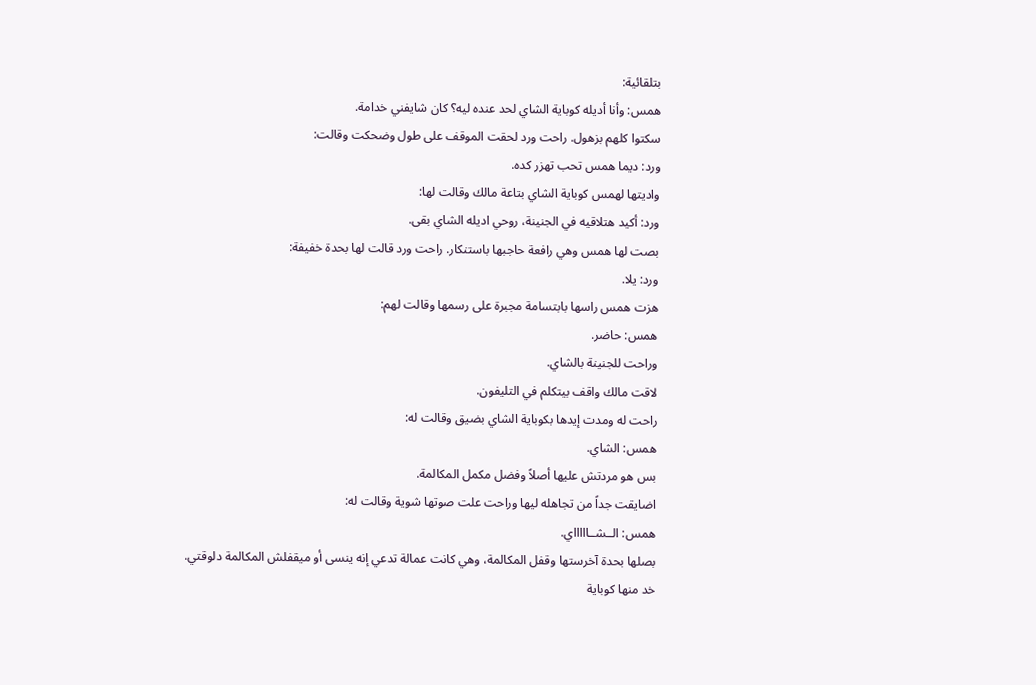بتلقائية:
همس: وأنا أديله كوباية الشاي لحد عنده ليه؟ كان شايفني خدامة.
سكتوا كلهم بزهول. راحت ورد لحقت الموقف على طول وضحكت وقالت:
ورد: ديما همس تحب تهزر كده.
واديتها لهمس كوباية الشاي بتاعة مالك وقالت لها:
ورد: أكيد هتلاقيه في الجنينة، روحي اديله الشاي بقى.
بصت لها همس وهي رافعة حاجبها باستنكار. راحت ورد قالت لها بحدة خفيفة:
ورد: يلا.
هزت همس راسها بابتسامة مجبرة على رسمها وقالت لهم:
همس: حاضر.
وراحت للجنينة بالشاي.
لاقت مالك واقف بيتكلم في التليفون.
راحت له ومدت إيدها بكوباية الشاي بضيق وقالت له:
همس: الشاي.
بس هو مردتش عليها أصلاً وفضل مكمل المكالمة.
اضايقت جداً من تجاهله ليها وراحت علت صوتها شوية وقالت له:
همس: الــشــاااااي.
بصلها بحدة آخرستها وقفل المكالمة، وهي كانت عمالة تدعي إنه ينسى أو ميقفلش المكالمة دلوقتي.
خد منها كوباية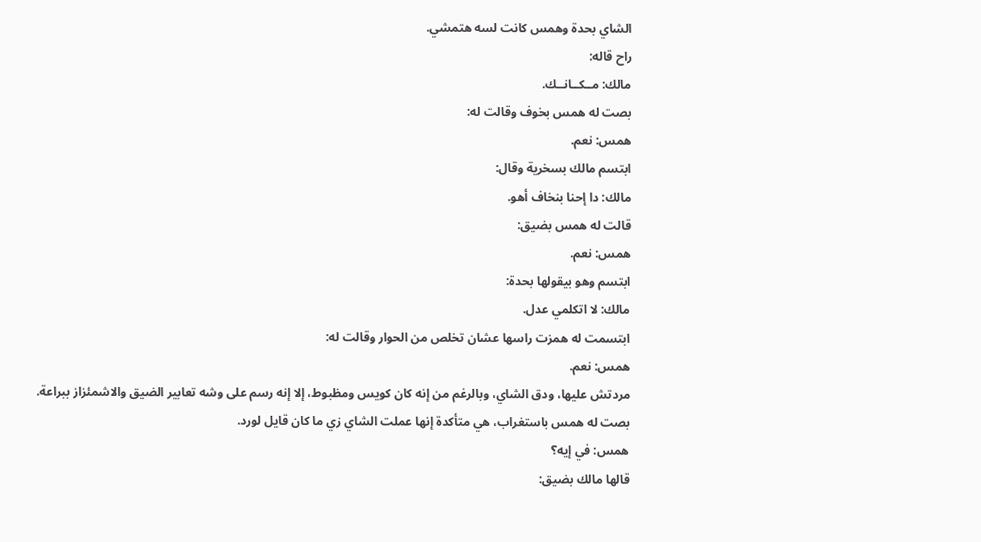الشاي بحدة وهمس كانت لسه هتمشي.
راح قاله:
مالك: مــكــانــك.
بصت له همس بخوف وقالت له:
همس: نعم.
ابتسم مالك بسخرية وقال:
مالك: دا إحنا بنخاف أهو.
قالت له همس بضيق:
همس: نعم.
ابتسم وهو بيقولها بحدة:
مالك: لا اتكلمي عدل.
ابتسمت له همزت راسها عشان تخلص من الحوار وقالت له:
همس: نعم.
مردتش عليها، ودق الشاي، وبالرغم من إنه كان كويس ومظبوط، إلا إنه رسم على وشه تعابير الضيق والاشمئزاز ببراعة.
بصت له همس باستغراب، هي متأكدة إنها عملت الشاي زي ما كان قايل لورد.
همس: في إيه؟
قالها مالك بضيق: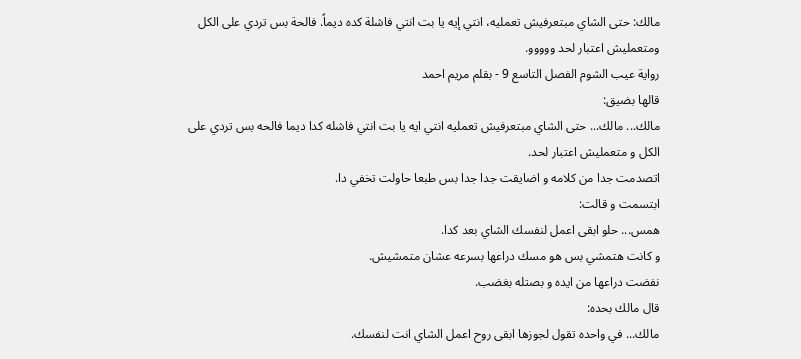مالك: حتى الشاي مبتعرفيش تعمليه، انتي إيه يا بت انتي فاشلة كده ديماً. فالحة بس تردي على الكل ومتعمليش اعتبار لحد ووووو.
رواية عيب الشوم الفصل التاسع 9 - بقلم مريم احمد
قالها بضيق:
مالك... مالك... حتى الشاي مبتعرفيش تعمليه انتي ايه يا بت انتي فاشله كدا ديما فالحه بس تردي على الكل و متعمليش اعتبار لحد.
اتصدمت جدا من كلامه و اضايقت جدا جدا بس طبعا حاولت تخفي دا.
ابتسمت و قالت:
همس... حلو ابقى اعمل لنفسك الشاي بعد كدا.
و كانت هتمشي بس هو مسك دراعها بسرعه عشان متمشيش.
نفضت دراعها من ايده و بصتله بغضب.
قال مالك بحده:
مالك... في واحده تقول لجوزها ابقى روح اعمل الشاي انت لنفسك.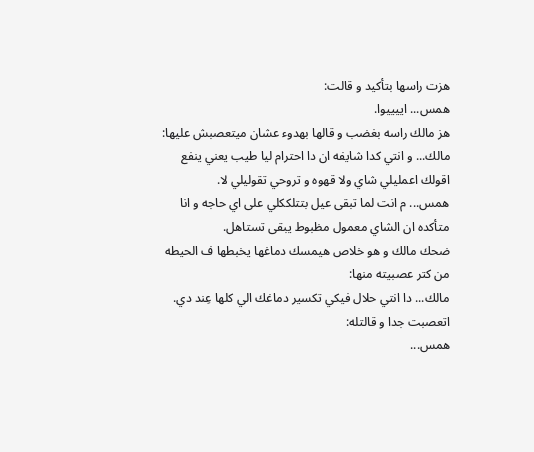هزت راسها بتأكيد و قالت:
همس... اييييوا.
هز مالك راسه بغضب و قالها بهدوء عشان ميتعصبش عليها:
مالك... و انتي كدا شايفه ان دا احترام ليا طيب يعني ينفع اقولك اعمليلي شاي ولا قهوه و تروحي تقوليلي لا.
همس... م انت لما تبقى عيل بتتلككلي على اي حاجه و انا متأكده ان الشاي معمول مظبوط يبقى تستاهل.
ضحك مالك و هو خلاص هيمسك دماغها يخبطها ف الحيطه من كتر عصبيته منها:
مالك... دا انتي حلال فيكي تكسير دماغك الي كلها عِند دي.
اتعصبت جدا و قالتله:
همس...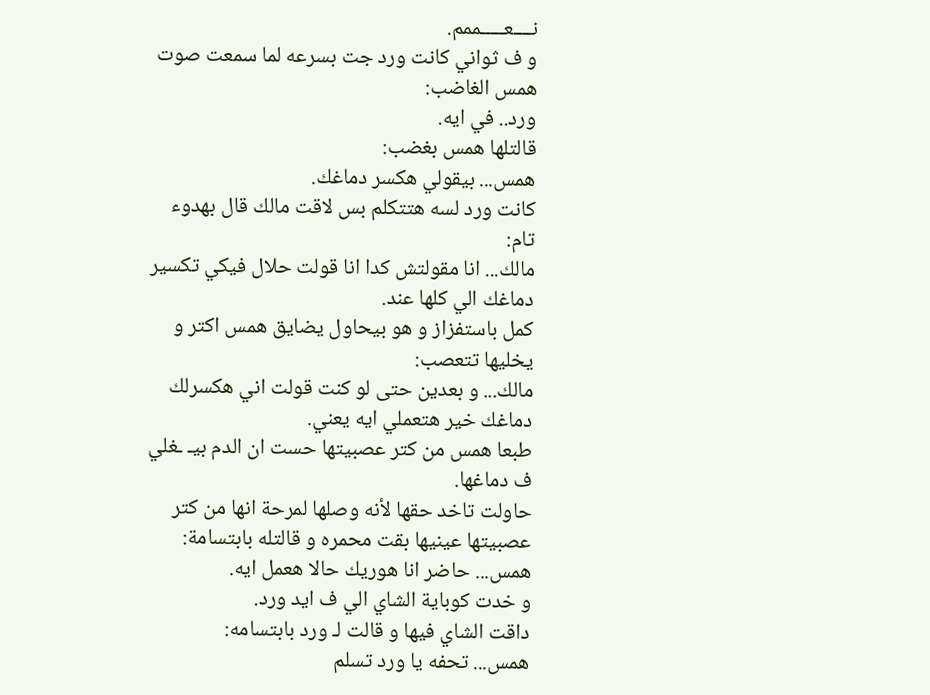نــــعـــــممم.
و ف ثواني كانت ورد جت بسرعه لما سمعت صوت همس الغاضب:
ورد.. في ايه.
قالتلها همس بغضب:
همس... بيقولي هكسر دماغك.
كانت ورد لسه هتتكلم بس لاقت مالك قال بهدوء تام:
مالك... انا مقولتش كدا انا قولت حلال فيكي تكسير دماغك الي كلها عند.
كمل باستفزاز و هو بيحاول يضايق همس اكتر و يخليها تتعصب:
مالك... و بعدين حتى لو كنت قولت اني هكسرلك دماغك خير هتعملي ايه يعني.
طبعا همس من كتر عصبيتها حست ان الدم بيـ ـغلي ف دماغها.
حاولت تاخد حقها لأنه وصلها لمرحة انها من كتر عصبيتها عينيها بقت محمره و قالتله بابتسامة:
همس... حاضر انا هوريك حالا هعمل ايه.
و خدت كوباية الشاي الي ف ايد ورد.
داقت الشاي فيها و قالت لـ ورد بابتسامه:
همس... تحفه يا ورد تسلم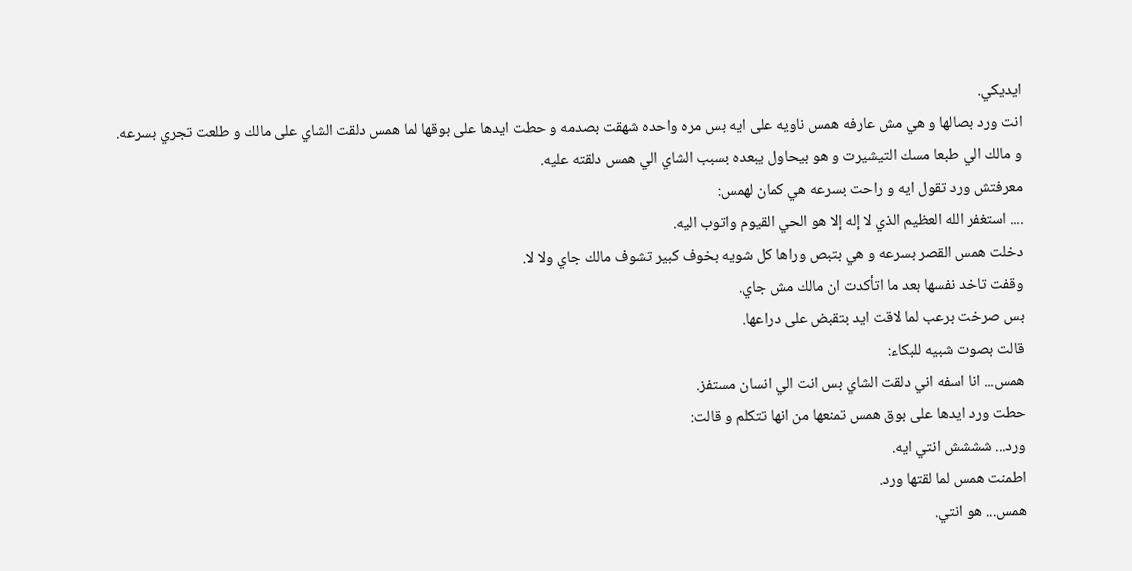ايديكي.
انت ورد بصالها و هي مش عارفه همس ناويه على ايه بس مره واحده شهقت بصدمه و حطت ايدها على بوقها لما همس دلقت الشاي على مالك و طلعت تجري بسرعه.
و مالك الي طبعا مسك التيشيرت و هو بيحاول يبعده بسبب الشاي الي همس دلقته عليه.
معرفتش ورد تقول ايه و راحت بسرعه هي كمان لهمس:
.... استغفر الله العظيم الذي لا إله إلا هو الحي القيوم واتوب اليه.
دخلت همس القصر بسرعه و هي بتبص وراها كل شويه بخوف كبير تشوف مالك جاي ولا لا.
وقفت تاخد نفسها بعد ما اتأكدت ان مالك مش جاي.
بس صرخت برعب لما لاقت ايد بتقبض على دراعها.
قالت بصوت شبيه للبكاء:
همس... انا اسفه اني دلقت الشاي بس انت الي انسان مستفز.
حطت ورد ايدها على بوق همس تمنعها من انها تتكلم و قالت:
ورد... شششش انتي ايه.
اطمنت همس لما لقتها ورد.
همس... هو انتي.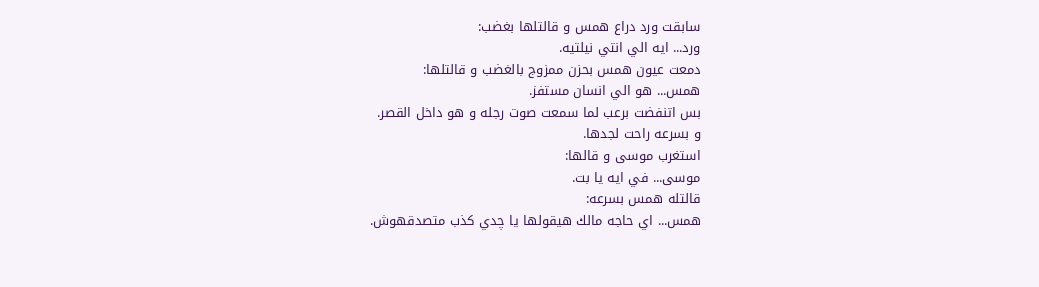سابقت ورد دراع همس و قالتلها بغضب:
ورد... ايه الي انتي نيلتيه.
دمعت عيون همس بحزن ممزوج بالغضب و قالتلها:
همس... هو الي انسان مستفز.
بس اتنفضت برعب لما سمعت صوت رجله و هو داخل القصر.
و بسرعه راحت لجدها.
استغرب موسى و قالها:
موسى... في ايه يا بت.
قالتله همس بسرعه:
همس... اي حاجه مالك هيقولها يا چدي كذب متصدقهوش.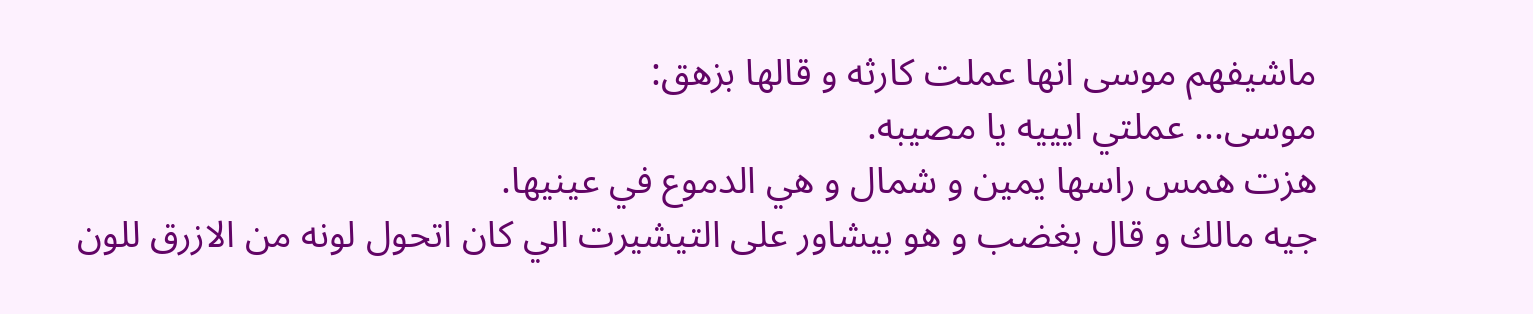ماشيفهم موسى انها عملت كارثه و قالها بزهق:
موسى... عملتي ايييه يا مصيبه.
هزت همس راسها يمين و شمال و هي الدموع في عينيها.
جيه مالك و قال بغضب و هو بيشاور على التيشيرت الي كان اتحول لونه من الازرق للون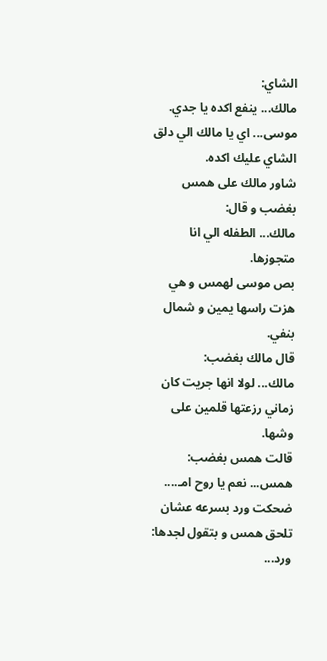الشاي:
مالك... ينفع اكده يا جدي.
موسى... اي يا مالك الي دلق الشاي عليك اكده.
شاور مالك على همس بغضب و قال:
مالك... الطفله الي انا متجوزها.
بص موسى لهمس و هي هزت راسها يمين و شمال بنفي.
قال مالك بغضب:
مالك... لولا انها جريت كان زماني رزعتها قلمين على وشها.
قالت همس بغضب:
همس... نعم يا روح امـ....
ضحكت ورد بسرعه عشان تلحق همس و بتقول لجدها:
ورد...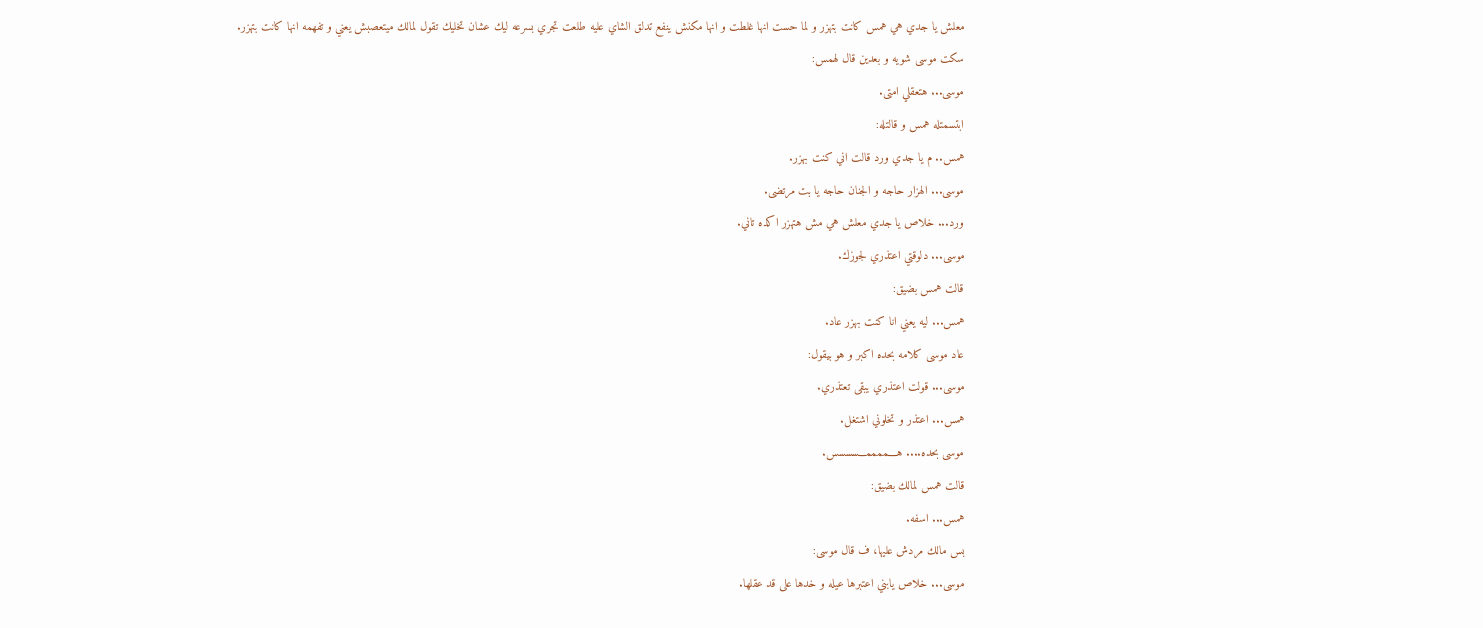معلش يا جدي هي همس كانت بتهزر و لما حست انها غلطت و انها مكنش ينفع تدلق الشاي عليه طلعت تجري بسرعه ليك عشان تخليك تقول لمالك ميتعصبش يعني و تفهمه انها كانت بتهزر.
سكت موسى شويه و بعدين قال لهمس:
موسى... هتعقلي امتى.
ابتسمتله همس و قالتله:
همس.. م يا جدي ورد قالت اني كنت بهزر.
موسى... الهزار حاجه و الجنان حاجه يا بت مرتضى.
ورد... خلاص يا جدي معلش هي مش هتهزر اكده تاني.
موسى... دلوقتي اعتذري لجوزك.
قالت همس بضيق:
همس... ليه يعني انا كنت بهزر عاد.
عاد موسى كلامه بحده اكبر و هو بيقول:
موسى... قولت اعتذري يبقى تعتذري.
همس... اعتذر و تخلوني اشتغل.
موسى بحده.... هــــممممـــسسسس.
قالت همس لمالك بضيق:
همس... اسفه.
بس مالك مردش عليها، ف قال موسى:
موسى... خلاص يابني اعتبرها عيله و خدها على قد عقلها.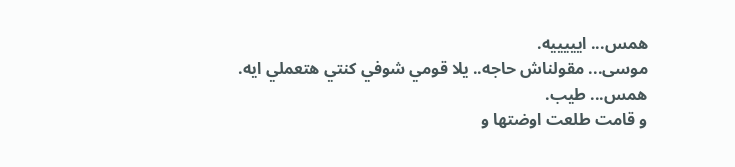همس... ايييييه.
موسى... مقولناش حاجه.. يلا قومي شوفي كنتي هتعملي ايه.
همس... طيب.
و قامت طلعت اوضتها و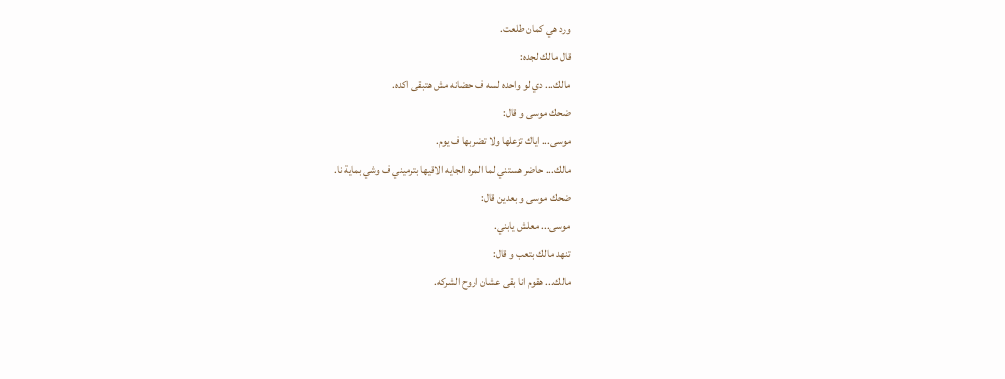ورد هي كمان طلعت.
قال مالك لجده:
مالك... دي لو واحده لسه ف حضانه مش هتبقى اكده.
ضحك موسى و قال:
موسى... اياك تزعلها ولا تضربها ف يوم.
مالك... حاضر هستني لما المره الجايه الاقيها بترميني ف وشي بماية نا.
ضحك موسى و بعدين قال:
موسى... معلش يابني.
تنهد مالك بتعب و قال:
مالك... هقوم انا بقى عشان اروح الشركه.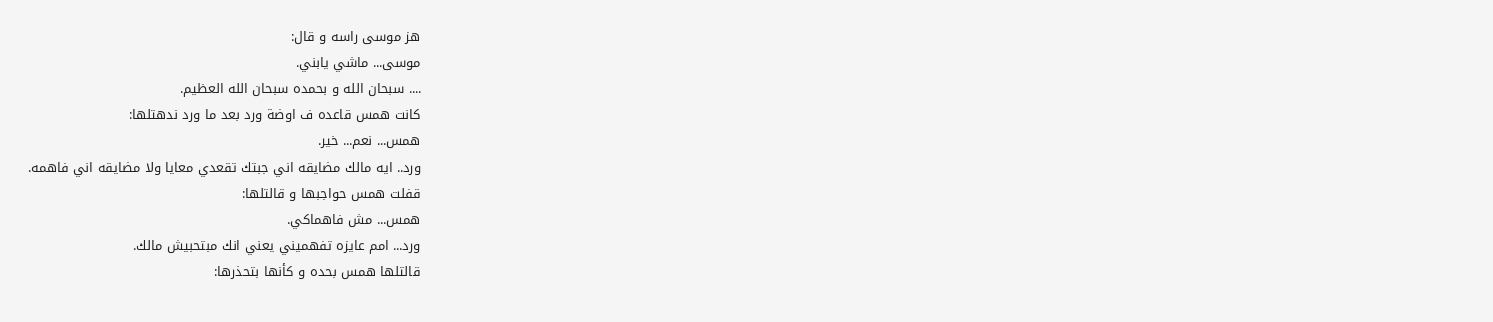هز موسى راسه و قال:
موسى... ماشي يابني.
.... سبحان الله و بحمده سبحان الله العظيم.
كانت همس قاعده ف اوضة ورد بعد ما ورد ندهتلها:
همس... نعم... خير.
ورد.. ايه مالك مضايقه اني جبتك تقعدي معايا ولا مضايقه اني فاهمه.
قفلت همس حواجبها و قالتلها:
همس... مش فاهماكي.
ورد... امم عايزه تفهميني يعني انك مبتحبيش مالك.
قالتلها همس بحده و كأنها بتحذرها: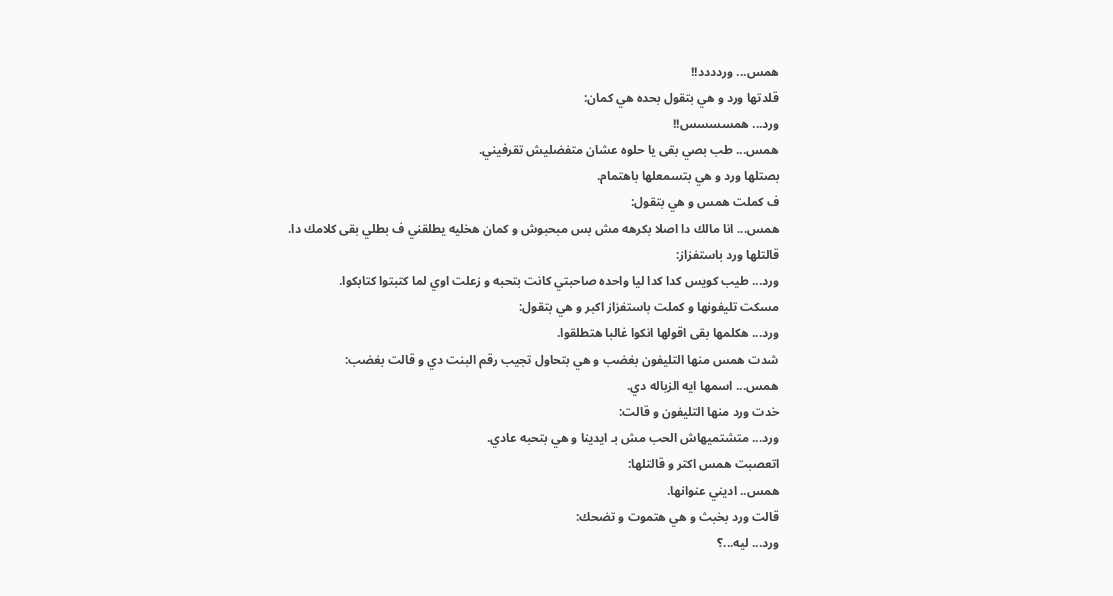همس... وردددد!!
قلدتها ورد و هي بتقول بحده هي كمان:
ورد... همسسسس!!
همس... طب بصي بقى يا حلوه عشان متفضليش تقرفيني.
بصتلها ورد و هي بتسمعلها باهتمام.
ف كملت همس و هي بتقول:
همس... انا مالك دا اصلا بكرهه مش بس مبحبوش و كمان هخليه يطلقني ف بطلي بقى كلامك دا.
قالتلها ورد باستفزاز:
ورد... طيب كويس كدا كدا ليا واحده صاحبتي كانت بتحبه و زعلت اوي لما كتبتوا كتابكوا.
مسكت تليفونها و كملت باستفزاز اكبر و هي بتقول:
ورد... هكلمها بقى اقولها انكوا غالبا هتطلقوا.
شدت همس منها التليفون بغضب و هي بتحاول تجيب رقم البنت دي و قالت بغضب:
همس... اسمها ايه الزباله دي.
خدت ورد منها التليفون و قالت:
ورد... متشتميهاش الحب مش بـ ايدينا و هي بتحبه عادي.
اتعصبت همس اكتر و قالتلها:
همس.. اديني عنوانها.
قالت ورد بخبث و هي هتموت و تضحك:
ورد... ليه...؟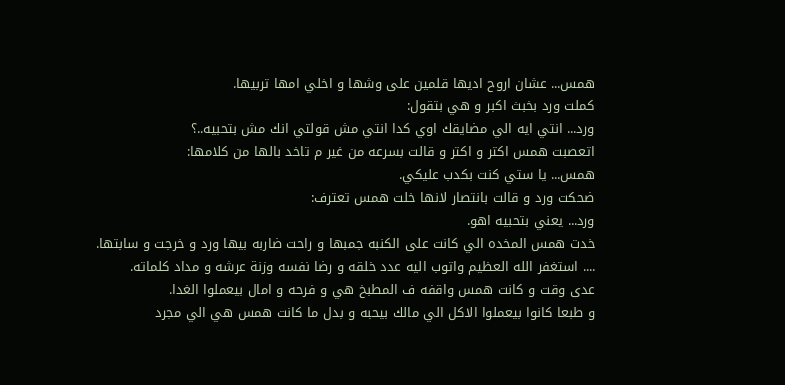همس... عشان اروح اديها قلمين على وشها و اخلي امها تربيها.
كملت ورد بخبث اكبر و هي بتقول:
ورد... انتي ايه الي مضايقك اوي كدا انتي مش قولتي انك مش بتحبيه..؟
اتعصبت همس اكتر و اكتر و قالت بسرعه من غير م تاخد بالها من كلامها:
همس... يا ستي كنت بكدب عليكي.
ضحكت ورد و قالت بانتصار لانها خلت همس تعترف:
ورد... يعني بتحبيه اهو.
خدت همس المخده الي كانت على الكنبه جمبها و راحت ضاربه بيها ورد و خرجت و سابتها.
.... استغفر الله العظيم واتوب اليه عدد خلقه و رضا نفسه وزنة عرشه و مداد كلماته.
عدى وقت و كانت همس واقفه ف المطبخ هي و فرحه و امال بيعملوا الغدا.
و طبعا كانوا بيعملوا الاكل الي مالك بيحبه و بدل ما كانت همس هي الي مجرد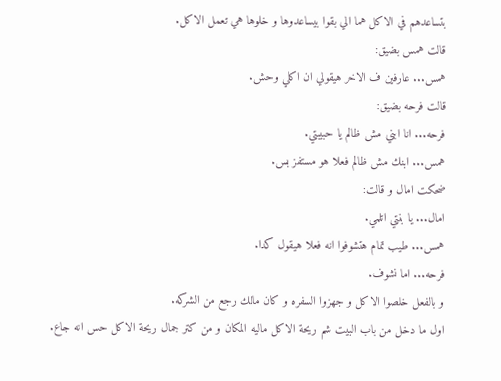بتساعدهم في الاكل هما الي بقوا بيساعدوها و خلوها هي تعمل الاكل.
قالت همس بضيق:
همس... عارفين ف الاخر هيقولي ان اكلي وحش.
قالت فرحه بضيق:
فرحه... انا ابني مش ظالم يا حبيبتي.
همس... ابنك مش ظالم فعلا هو مستفز بس.
ضحكت امال و قالت:
امال... يا بنتي اتلمي.
همس... طيب تمام هتشوفوا انه فعلا هيقول كدا.
فرحه... اما نشوف.
و بالفعل خلصوا الاكل و جهزوا السفره و كان مالك رجع من الشركه.
اول ما دخل من باب البيت شم ريحة الاكل ماليه المكان و من كتر جمال ريحة الاكل حس انه جاع.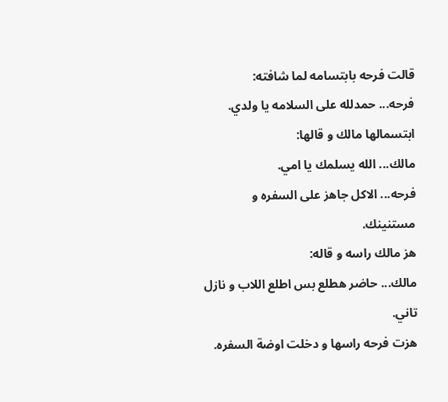قالت فرحه بابتسامه لما شافته:
فرحه... حمدلله على السلامه يا ولدي.
ابتسمالها مالك و قالها:
مالك... الله يسلمك يا امي.
فرحه... الاكل جاهز على السفره و مستنينك.
هز مالك راسه و قاله:
مالك... حاضر هطلع بس اطلع اللاب و نازل تاني.
هزت فرحه راسها و دخلت اوضة السفره.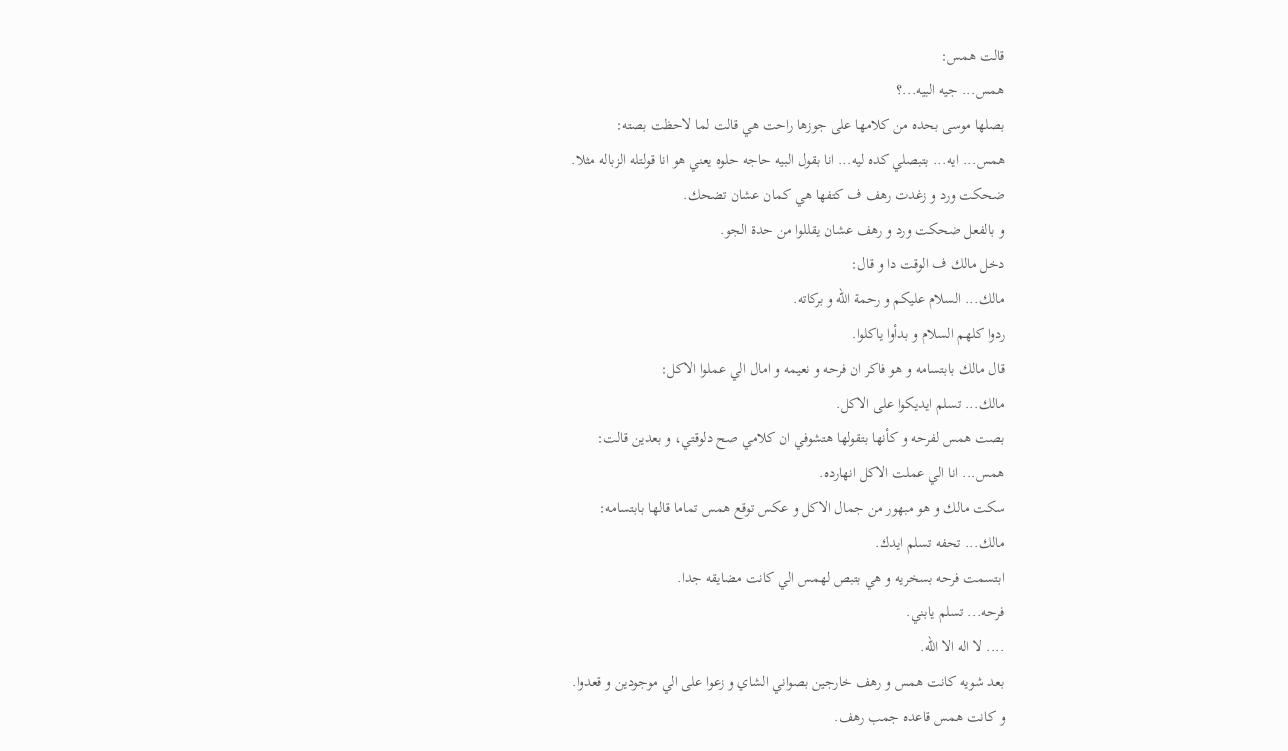قالت همس:
همس... جيه البيه...؟
بصلها موسى بحده من كلامها على جوزها راحت هي قالت لما لاحظت بصته:
همس... ايه... بتبصلي كده ليه... انا بقول البيه حاجه حلوه يعني هو انا قولتله الزباله مثلا.
ضحكت ورد و زغدت رهف ف كتفها هي كمان عشان تضحك.
و بالفعل ضحكت ورد و رهف عشان يقللوا من حدة الجو.
دخل مالك ف الوقت دا و قال:
مالك... السلام عليكم و رحمة الله و بركاته.
ردوا كلهم السلام و بدأوا ياكلوا.
قال مالك بابتسامه و هو فاكر ان فرحه و نعيمه و امال الي عملوا الاكل:
مالك... تسلم ايديكوا على الاكل.
بصت همس لفرحه و كأنها بتقولها هتشوفي ان كلامي صح دلوقتي، و بعدين قالت:
همس... انا الي عملت الاكل انهارده.
سكت مالك و هو مبهور من جمال الاكل و عكس توقع همس تماما قالها بابتسامه:
مالك... تحفه تسلم ايدك.
ابتسمت فرحه بسخريه و هي بتبص لهمس الي كانت مضايقه جدا.
فرحه... تسلم يابني.
.... لا اله الا الله.
بعد شويه كانت همس و رهف خارجين بصواني الشاي و زعوا على الي موجودين و قعدوا.
و كانت همس قاعده جمب رهف.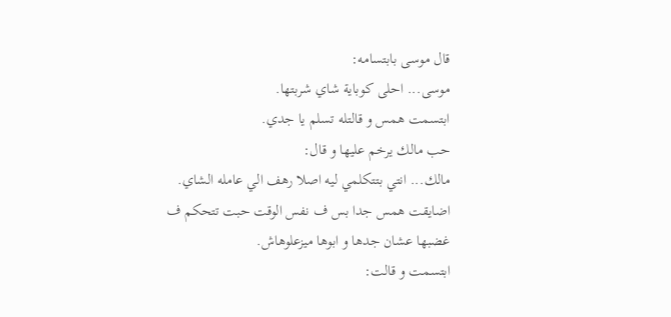قال موسى بابتسامه:
موسى... احلى كوباية شاي شربتها.
ابتسمت همس و قالتله تسلم يا جدي.
حب مالك يرخم عليها و قال:
مالك... انتي بتتكلمي ليه اصلا رهف الي عامله الشاي.
اضايقت همس جدا بس ف نفس الوقت حبت تتحكم ف غضبها عشان جدها و ابوها ميزعلوهاش.
ابتسمت و قالت: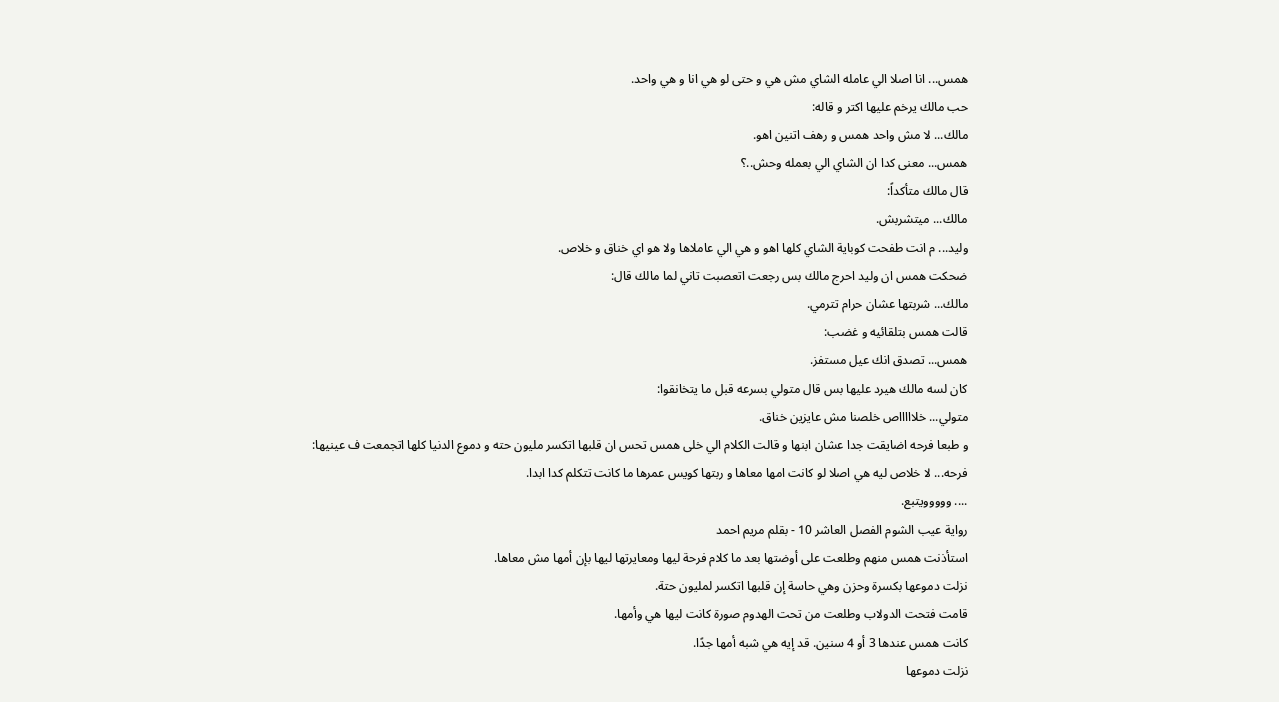همس... انا اصلا الي عامله الشاي مش هي و حتى لو هي انا و هي واحد.
حب مالك يرخم عليها اكتر و قاله:
مالك... لا مش واحد همس و رهف اتنين اهو.
همس... معنى كدا ان الشاي الي بعمله وحش..؟
قال مالك متأكداً:
مالك... ميتشربش.
وليد... م انت طفحت كوباية الشاي كلها اهو و هي الي عاملاها ولا هو اي خناق و خلاص.
ضحكت همس ان وليد احرج مالك بس رجعت اتعصبت تاني لما مالك قال:
مالك... شربتها عشان حرام تترمي.
قالت همس بتلقائيه و غضب:
همس... تصدق انك عيل مستفز.
كان لسه مالك هيرد عليها بس قال متولي بسرعه قبل ما يتخانقوا:
متولي... خلاااااص خلصنا مش عايزين خناق.
و طبعا فرحه اضايقت جدا عشان ابنها و قالت الكلام الي خلى همس تحس ان قلبها اتكسر مليون حته و دموع الدنيا كلها اتجمعت ف عينيها:
فرحه... لا خلاص ليه هي اصلا لو كانت امها معاها و ربتها كويس عمرها ما كانت تتكلم كدا ابدا.
.... ووووويتبع.
رواية عيب الشوم الفصل العاشر 10 - بقلم مريم احمد
استأذنت همس منهم وطلعت على أوضتها بعد ما كلام فرحة ليها ومعايرتها ليها بإن أمها مش معاها.
نزلت دموعها بكسرة وحزن وهي حاسة إن قلبها اتكسر لمليون حتة.
قامت فتحت الدولاب وطلعت من تحت الهدوم صورة كانت ليها هي وأمها.
كانت همس عندها 3 أو 4 سنين. قد إيه هي شبه أمها جدًا.
نزلت دموعها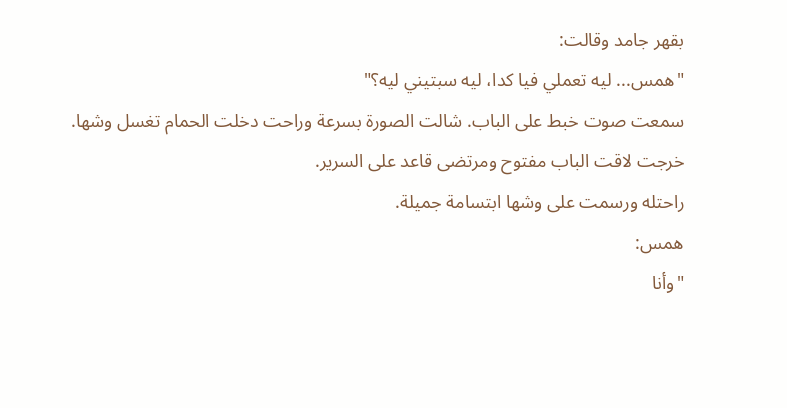بقهر جامد وقالت:
"همس... ليه تعملي فيا كدا، ليه سبتيني ليه؟"
سمعت صوت خبط على الباب. شالت الصورة بسرعة وراحت دخلت الحمام تغسل وشها.
خرجت لاقت الباب مفتوح ومرتضى قاعد على السرير.
راحتله ورسمت على وشها ابتسامة جميلة.
همس:
"وأنا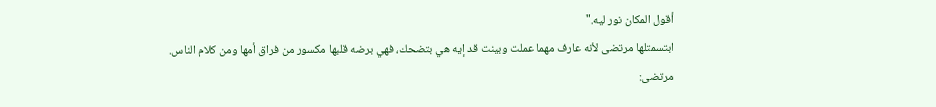أقول المكان نور ليه."
ابتسمتلها مرتضى لأنه عارف مهما عملت وبينت قد إيه هي بتضحك، فهي برضه قلبها مكسور من فراق أمها ومن كلام الناس.
مرتضى: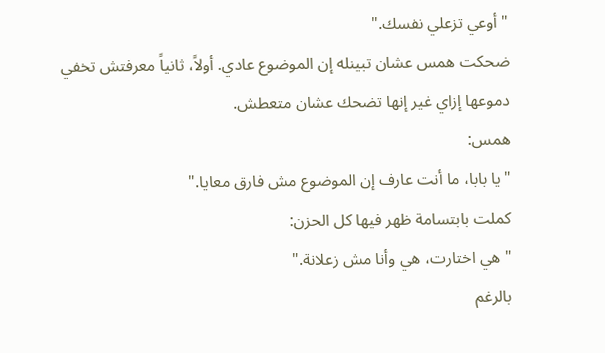"أوعي تزعلي نفسك."
ضحكت همس عشان تبينله إن الموضوع عادي. أولاً، ثانياً معرفتش تخفي دموعها إزاي غير إنها تضحك عشان متعطش.
همس:
"يا بابا، ما أنت عارف إن الموضوع مش فارق معايا."
كملت بابتسامة ظهر فيها كل الحزن:
"هي اختارت، هي وأنا مش زعلانة."
بالرغم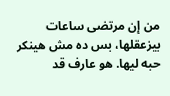من إن مرتضى ساعات بيزعقلها، بس ده مش هينكر حبه ليها. هو عارف قد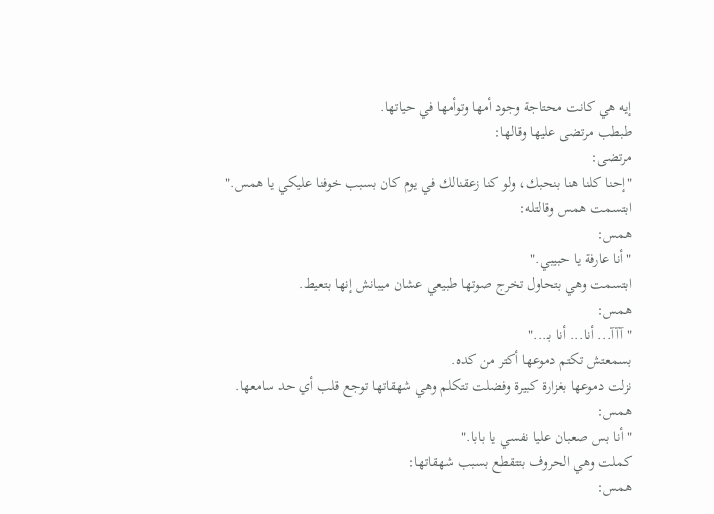إيه هي كانت محتاجة وجود أمها وتوأمها في حياتها.
طبطب مرتضى عليها وقالها:
مرتضى:
"إحنا كلنا هنا بنحبك، ولو كنا زعقنالك في يوم كان بسبب خوفنا عليكي يا همس."
ابتسمت همس وقالتله:
همس:
"أنا عارفة يا حبيبي."
ابتسمت وهي بتحاول تخرج صوتها طبيعي عشان ميبانش إنها بتعيط.
همس:
"آآآ... أنا... أنا بـ..."
بسمعتش تكتم دموعها أكتر من كده.
نزلت دموعها بغزارة كبيرة وفضلت تتكلم وهي شهقاتها توجع قلب أي حد سامعها.
همس:
"أنا بس صعبان عليا نفسي يا بابا."
كملت وهي الحروف بتتقطع بسبب شهقاتها:
همس: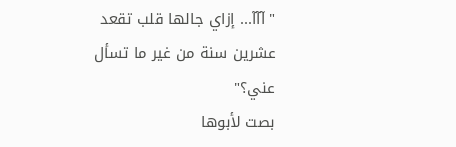"آآآ... إزاي جالها قلب تقعد عشرين سنة من غير ما تسأل عني؟"
بصت لأبوها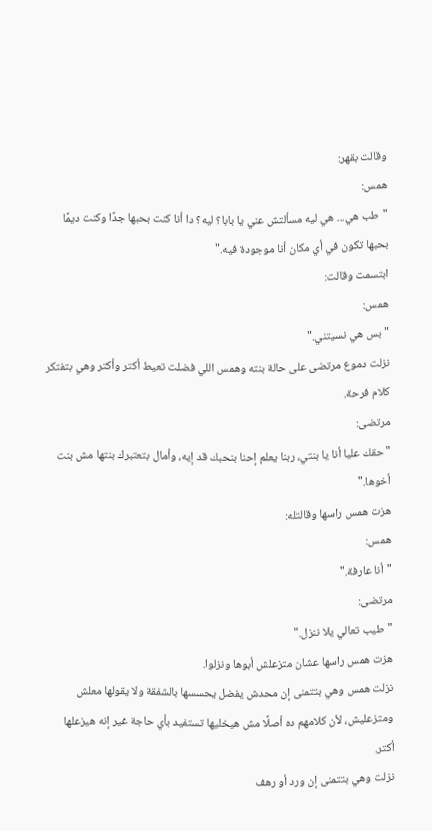وقالت بقهر:
همس:
"طب هي... هي ليه مسألتش عني يا بابا؟ ليه؟ دا أنا كنت بحبها جدًا وكنت ديمًا بحبها تكون في أي مكان أنا موجودة فيه."
ابتسمت وقالت:
همس:
"بس هي نسيتني."
نزلت دموع مرتضى على حالة بنته وهمس اللي فضلت تعيط أكتر وأكتر وهي بتفتكر كلام فرحة.
مرتضى:
"حقك عليا أنا يا بنتي، ربنا يعلم إحنا بنحبك قد إيه، وأمال بتعتبرك بنتها مش بنت أخوها."
هزت همس راسها وقالتله:
همس:
"أنا عارفة."
مرتضى:
"طيب تعالي يلا ننزل."
هزت همس راسها عشان متزعلش أبوها ونزلوا.
نزلت همس وهي بتتمنى إن محدش يفضل يحسسها بالشفقة ولا يقولها معلش ومتزعليش، لأن كلامهم ده أصلًا مش هيخليها تستفيد بأي حاجة غير إنه هيزعلها أكتر.
نزلت وهي بتتمنى إن ورد أو رهف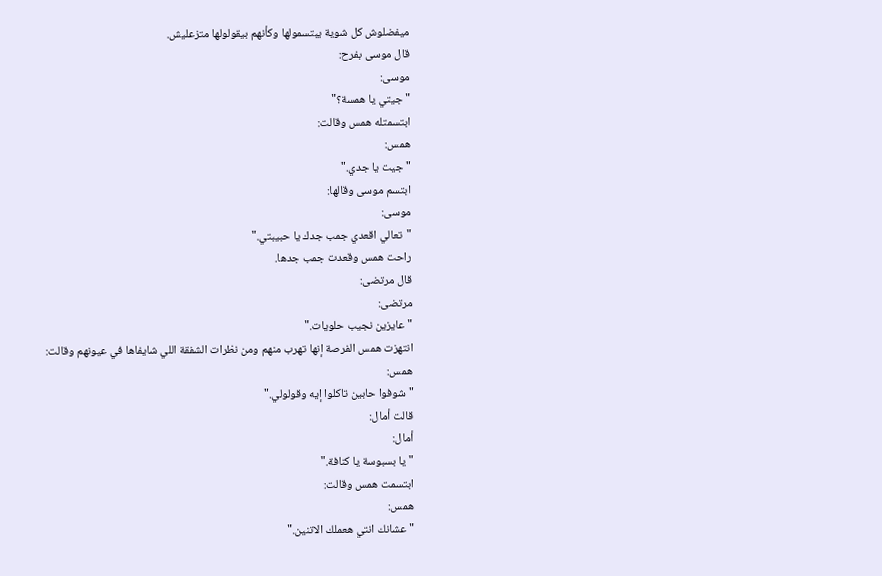ميفضلوش كل شوية يبتسمولها وكأنهم بيقولولها متزعليش.
قال موسى بفرح:
موسى:
"جيتي يا همسة؟"
ابتسمتله همس وقالت:
همس:
"جيت يا جدي."
ابتسم موسى وقالها:
موسى:
"تعالي اقعدي جمب جدك يا حبيبتي."
راحت همس وقعدت جمب جدها.
قال مرتضى:
مرتضى:
"عايزين نجيب حلويات."
انتهزت همس الفرصة إنها تهرب منهم ومن نظرات الشفقة اللي شايفاها في عيونهم وقالت:
همس:
"شوفوا حابين تاكلوا إيه وقولولي."
قالت أمال:
أمال:
"يا بسبوسة يا كنافة."
ابتسمت همس وقالت:
همس:
"عشانك انتي هعملك الاتنين."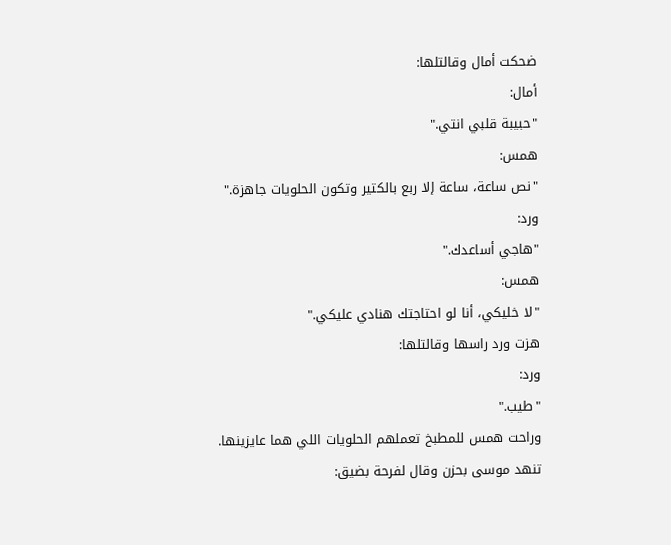ضحكت أمال وقالتلها:
أمال:
"حبيبة قلبي انتي."
همس:
"نص ساعة، ساعة إلا ربع بالكتير وتكون الحلويات جاهزة."
ورد:
"هاجي أساعدك."
همس:
"لا خليكي، أنا لو احتاجتك هنادي عليكي."
هزت ورد راسها وقالتلها:
ورد:
"طيب."
وراحت همس للمطبخ تعملهم الحلويات اللي هما عايزينها.
تنهد موسى بحزن وقال لفرحة بضيق: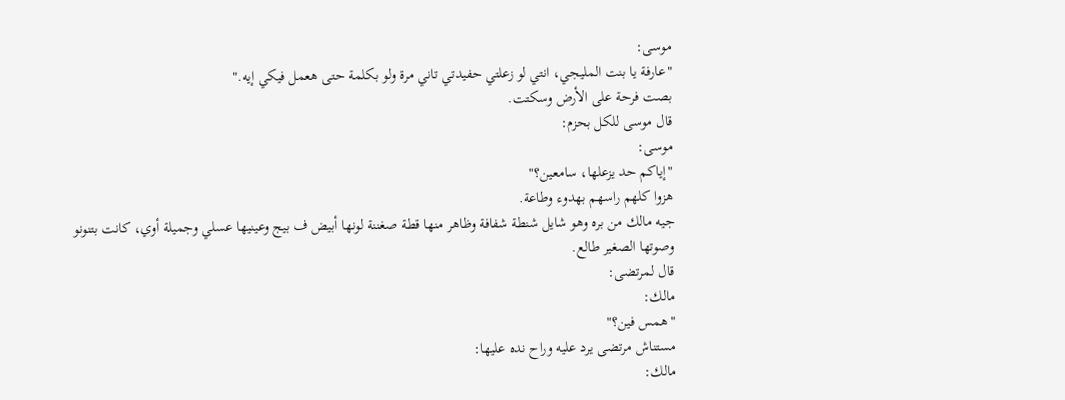موسى:
"عارفة يا بنت المليجي، انتي لو زعلتي حفيدتي تاني مرة ولو بكلمة حتى هعمل فيكي إيه."
بصت فرحة على الأرض وسكتت.
قال موسى للكل بحزم:
موسى:
"إياكم حد يزعلها، سامعين؟"
هزوا كلهم راسهم بهدوء وطاعة.
جيه مالك من بره وهو شايل شنطة شفافة وظاهر منها قطة صغننة لونها أبيض ف بيج وعينيها عسلي وجميلة أوي، كانت بتنونو وصوتها الصغير طالع.
قال لمرتضى:
مالك:
"همس فين؟"
مستناش مرتضى يرد عليه وراح نده عليها:
مالك: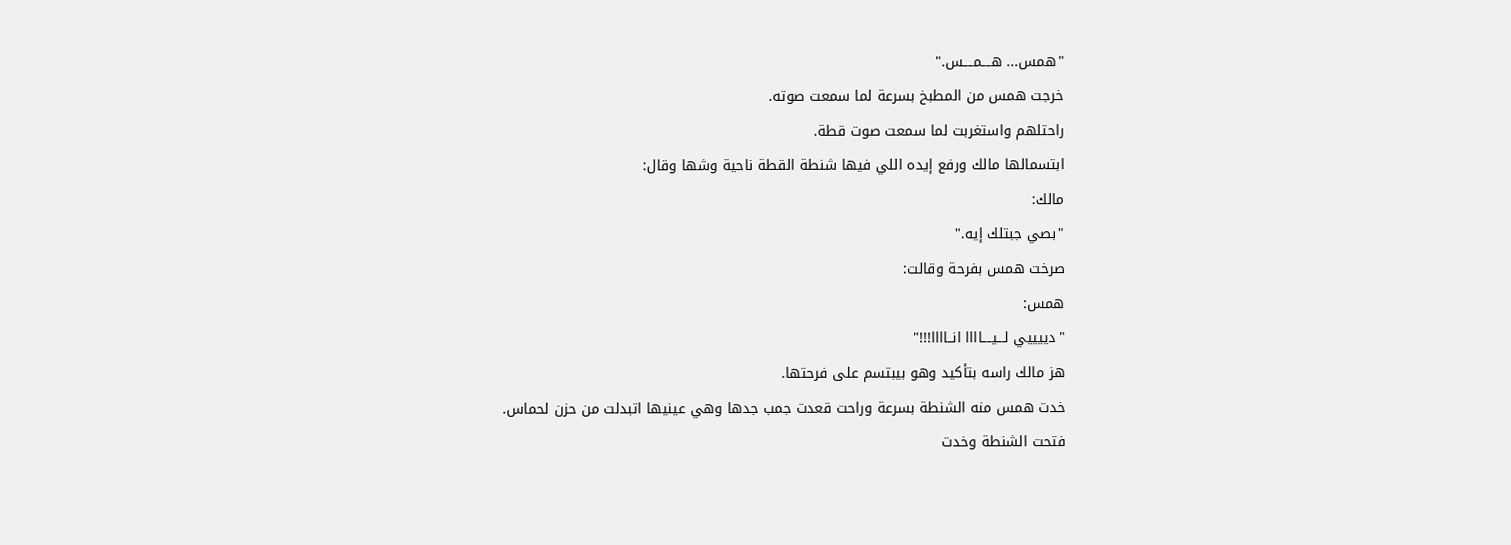"همس... هــــمــــس."
خرجت همس من المطبخ بسرعة لما سمعت صوته.
راحتلهم واستغربت لما سمعت صوت قطة.
ابتسمالها مالك ورفع إيده اللي فيها شنطة القطة ناحية وشها وقال:
مالك:
"بصي جبتلك إيه."
صرخت همس بفرحة وقالت:
همس:
"دييييي لـــيــــاااا انــاااا!!!"
هز مالك راسه بتأكيد وهو بيبتسم على فرحتها.
خدت همس منه الشنطة بسرعة وراحت قعدت جمب جدها وهي عينيها اتبدلت من حزن لحماس.
فتحت الشنطة وخدت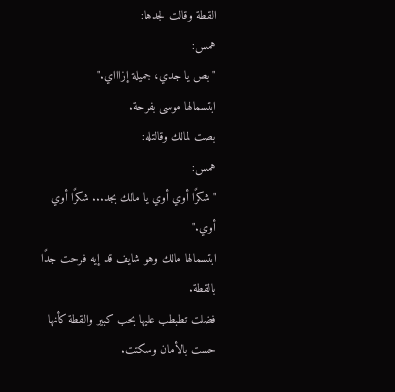القطة وقالت لجدها:
همس:
"بص يا جدي، جميلة إزاااي."
ابتسمالها موسى بفرحة.
بصت لمالك وقالتله:
همس:
"شكرًا أوي أوي يا مالك بجد... شكرًا أوي أوي."
ابتسمالها مالك وهو شايف قد إيه فرحت جدًا بالقطة.
فضلت تطبطب عليها بحب كبير والقطة كأنها حست بالأمان وسكتت.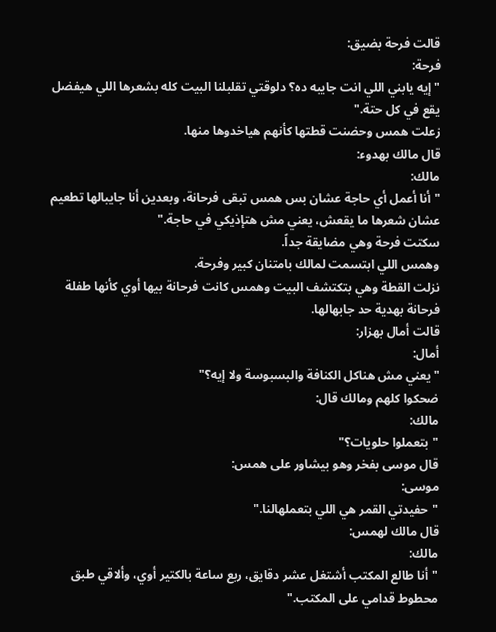قالت فرحة بضيق:
فرحة:
"إيه يابني اللي انت جايبه ده؟ دلوقتي تقلبلنا البيت كله بشعرها اللي هيفضل يقع في كل حتة."
زعلت همس وحضنت قطتها كأنهم هياخدوها منها.
قال مالك بهدوء:
مالك:
"أنا أعمل أي حاجة عشان بس همس تبقى فرحانة، وبعدين أنا جايبالها تطعيم عشان شعرها ما يقعش، يعني مش هتإذيكي في حاجة."
سكتت فرحة وهي مضايقة جداً.
وهمس اللي ابتسمت لمالك بامتنان كبير وفرحة.
نزلت القطة وهي بتكتشف البيت وهمس كانت فرحانة بيها أوي كأنها طفلة فرحانة بهدية حد جابهالها.
قالت أمال بهزار:
أمال:
"يعني مش هناكل الكنافة والبسبوسة ولا إيه؟"
ضحكوا كلهم ومالك قال:
مالك:
"بتعملوا حلويات؟"
قال موسى بفخر وهو بيشاور على همس:
موسى:
"حفيدتي القمر هي اللي بتعملهالنا."
قال مالك لهمس:
مالك:
"أنا طالع المكتب أشتغل عشر دقايق، ربع ساعة بالكتير أوي، وألاقي طبق محطوط قدامي على المكتب."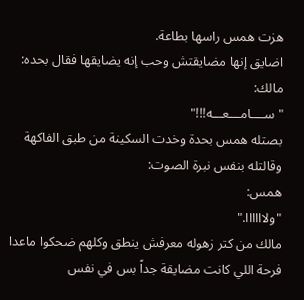هزت همس راسها بطاعة.
اضايق إنها مضايقتش وحب إنه يضايقها فقال بحده:
مالك:
"ســــامـــعـــه!!!"
بصتله همس بحدة وخدت السكينة من طبق الفاكهة وقالتله بنفس نبرة الصوت:
همس:
"ولاااااا."
مالك من كتر زهوله معرفش ينطق وكلهم ضحكوا ماعدا فرحة اللي كانت مضايقة جداً بس في نفس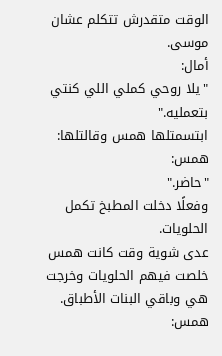الوقت متقدرش تتكلم عشان موسى.
أمال:
"يلا روحي كملي اللي كنتي بتعمليه."
ابتسمتلها همس وقالتلها:
همس:
"حاضر."
وفعلًا دخلت المطبخ تكمل الحلويات.
عدى شوية وقت كانت همس خلصت فيهم الحلويات وخرجت هي وباقي البنات الأطباق.
همس: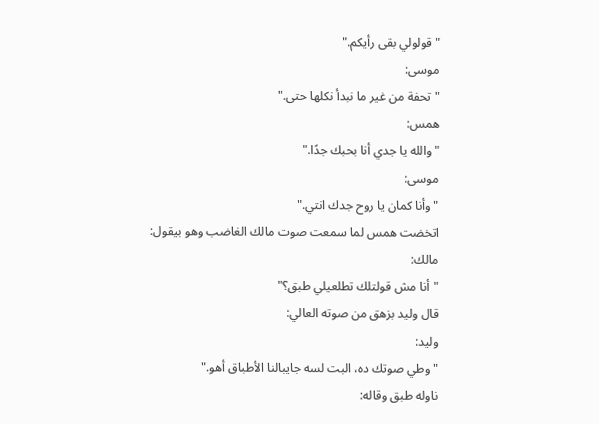"قولولي بقى رأيكم."
موسى:
"تحفة من غير ما نبدأ نكلها حتى."
همس:
"والله يا جدي أنا بحبك جدًا."
موسى:
"وأنا كمان يا روح جدك انتي."
اتخضت همس لما سمعت صوت مالك الغاضب وهو بيقول:
مالك:
"أنا مش قولتلك تطلعيلي طبق؟"
قال وليد بزهق من صوته العالي:
وليد:
"وطي صوتك ده، البت لسه جايبالنا الأطباق أهو."
ناوله طبق وقاله: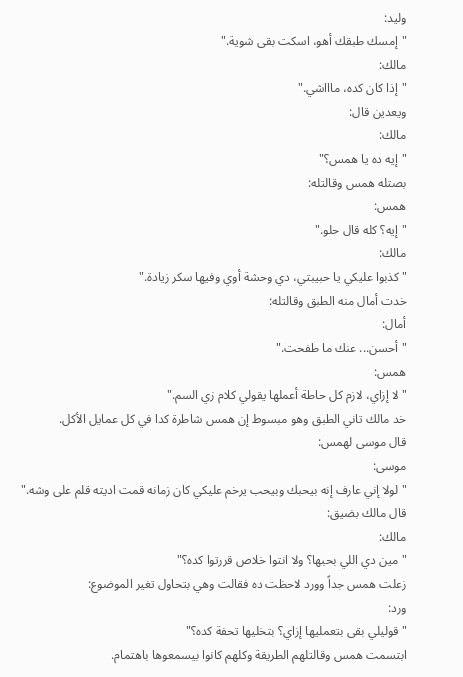وليد:
"إمسك طبقك أهو، اسكت بقى شوية."
مالك:
"إذا كان كده، ماااشي."
ويعدين قال:
مالك:
"إيه ده يا همس؟"
بصتله همس وقالتله:
همس:
"إيه؟ كله قال حلو."
مالك:
"كذبوا عليكي يا حبيبتي، دي وحشة أوي وفيها سكر زيادة."
خدت أمال منه الطبق وقالتله:
أمال:
"أحسن... عنك ما طفحت."
همس:
"لا إزاي، لازم كل حاطة أعملها يقولي كلام زي السم."
خد مالك تاني الطبق وهو مبسوط إن همس شاطرة كدا في كل عمايل الأكل.
قال موسى لهمس:
موسى:
"لولا إني عارف إنه بيحبك وبيحب يرخم عليكي كان زمانه قمت اديته قلم على وشه."
قال مالك بضيق:
مالك:
"مين دي اللي بحبها؟ ولا انتوا خلاص قررتوا كده؟"
زعلت همس جداً وورد لاحظت ده فقالت وهي بتحاول تغير الموضوع:
ورد:
"قوليلي بقى بتعمليها إزاي؟ بتخليها تحفة كده؟"
ابتسمت همس وقالتلهم الطريقة وكلهم كانوا بيسمعوها باهتمام.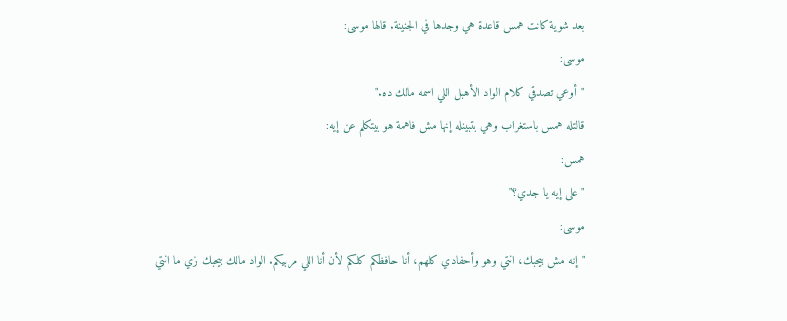بعد شوية كانت همس قاعدة هي وجدها في الجنينة. قالها موسى:
موسى:
"أوعي تصدقي كلام الواد الأهبل اللي اسمه مالك ده."
قالتله همس باستغراب وهي بتبينله إنها مش فاهمة هو بيتكلم عن إيه:
همس:
"على إيه يا جدي؟"
موسى:
"إنه مش بيحبك، انتي وهو وأحفادي كلهم، أنا حافظكم كلكم لأن أنا اللي مربيكم. الواد مالك بيحبك زي ما انتي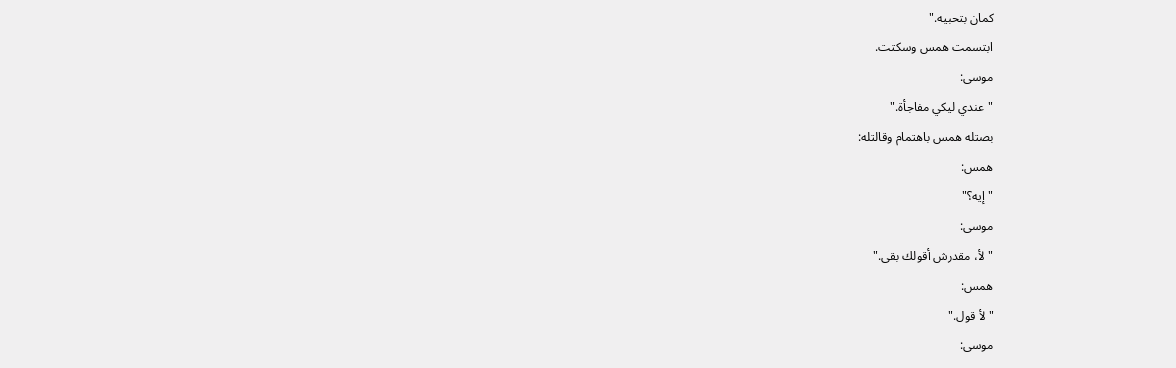كمان بتحبيه."
ابتسمت همس وسكتت.
موسى:
"عندي ليكي مفاجأة."
بصتله همس باهتمام وقالتله:
همس:
"إيه؟"
موسى:
"لأ، مقدرش أقولك بقى."
همس:
"لأ قول."
موسى: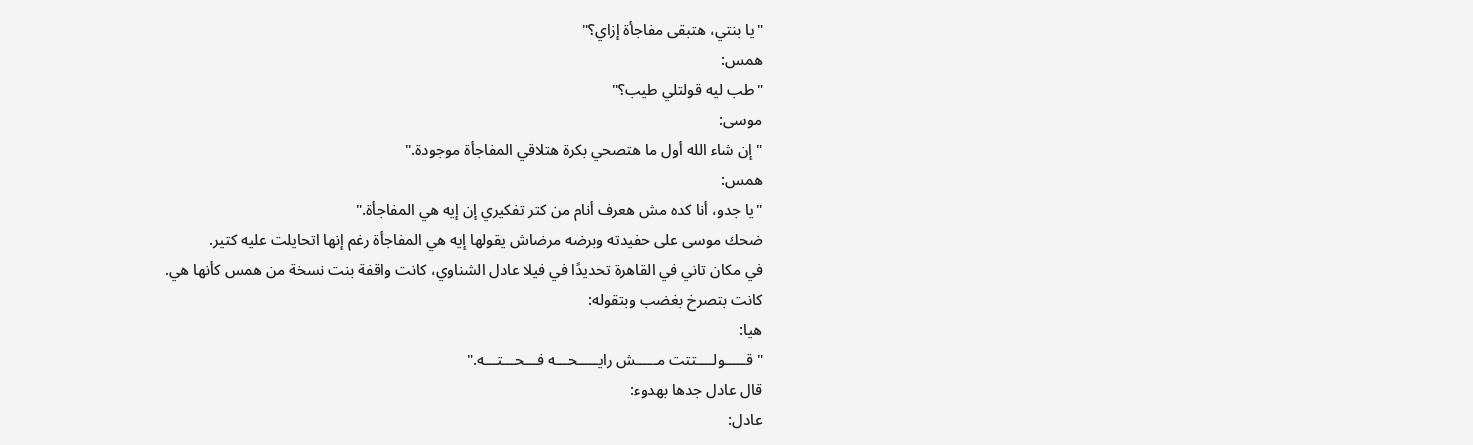"يا بنتي، هتبقى مفاجأة إزاي؟"
همس:
"طب ليه قولتلي طيب؟"
موسى:
"إن شاء الله أول ما هتصحي بكرة هتلاقي المفاجأة موجودة."
همس:
"يا جدو، أنا كده مش هعرف أنام من كتر تفكيري إن إيه هي المفاجأة."
ضحك موسى على حفيدته وبرضه مرضاش يقولها إيه هي المفاجأة رغم إنها اتحايلت عليه كتير.
في مكان تاني في القاهرة تحديدًا في فيلا عادل الشناوي، كانت واقفة بنت نسخة من همس كأنها هي.
كانت بتصرخ بغضب وبتقوله:
هيا:
"قـــــولــــتتت مـــــش رايـــــحـــه فـــحـــتـــه."
قال عادل جدها بهدوء:
عادل: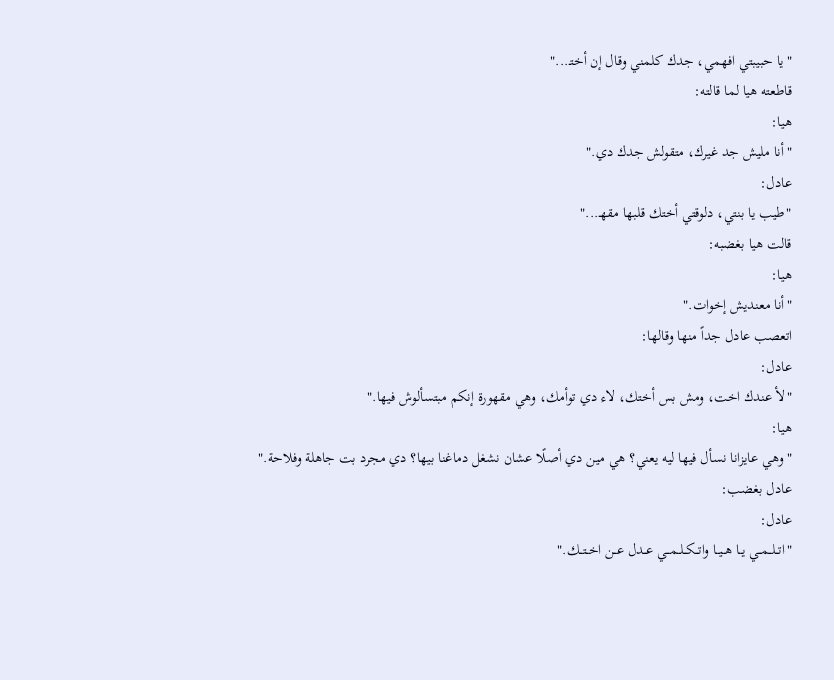"يا حبيبتي افهمي، جدك كلمني وقال إن أختـ..."
قاطعته هيا لما قالته:
هيا:
"أنا مليش جد غيرك، متقولش جدك دي."
عادل:
"طيب يا بنتي، دلوقتي أختك قلبها مقهـ..."
قالت هيا بغضبه:
هيا:
"أنا معنديش إخوات."
اتعصب عادل جداً منها وقالها:
عادل:
"لأ عندك اخت، ومش بس أختك، لاء دي توأمك، وهي مقهورة إنكم مبتسألوش فيها."
هيا:
"وهي عايزانا نسأل فيها ليه يعني؟ هي مين دي أصلًا عشان نشغل دماغنا بيها؟ دي مجرد بت جاهلة وفلاحة."
عادل بغضب:
عادل:
"اتــلــمــي يــا هــيــا واتــكــلــمــي عــدل عــن اخــتــك."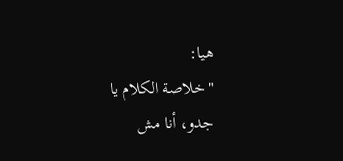هيا:
"خلاصة الكلام يا جدو، أنا مش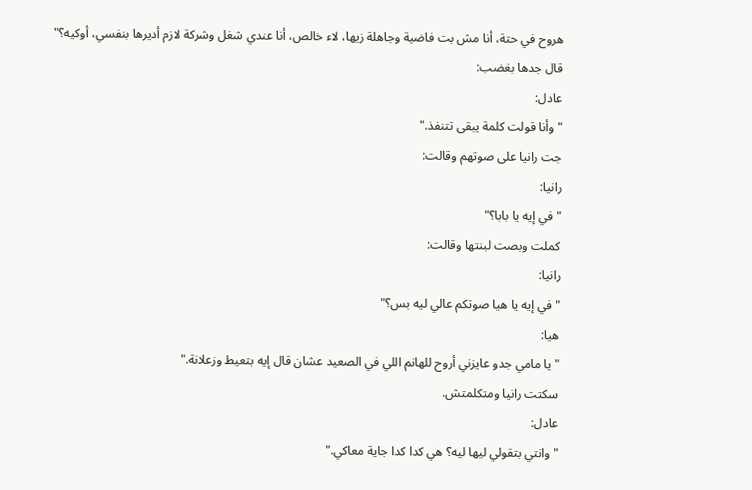هروح في حتة، أنا مش بت فاضية وجاهلة زيها، لاء خالص، أنا عندي شغل وشركة لازم أديرها بنفسي، أوكيه؟"
قال جدها بغضب:
عادل:
"وأنا قولت كلمة يبقى تتنفذ."
جت رانيا على صوتهم وقالت:
رانيا:
"في إيه يا بابا؟"
كملت وبصت لبنتها وقالت:
رانيا:
"في إيه يا هيا صوتكم عالي ليه بس؟"
هيا:
"يا مامي جدو عايزني أروح للهانم اللي في الصعيد عشان قال إيه بتعيط وزعلانة."
سكتت رانيا ومتكلمتش.
عادل:
"وانتي بتقولي ليها ليه؟ هي كدا كدا جاية معاكي."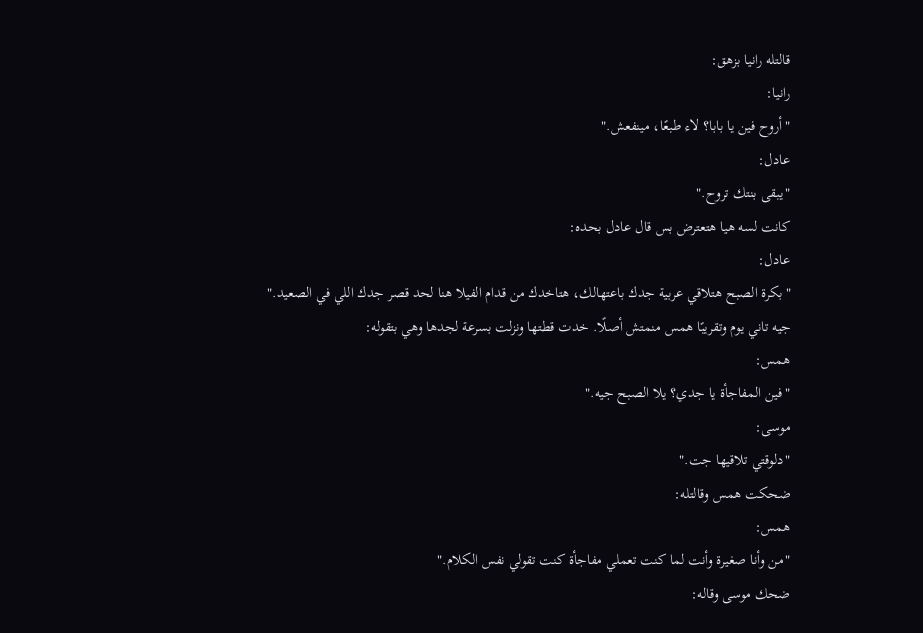قالتله رانيا بزهق:
رانيا:
"أروح فين يا بابا؟ لاء طبعًا، مينفعش."
عادل:
"يبقى بنتك تروح."
كانت لسه هيا هتعترض بس قال عادل بحده:
عادل:
"بكرة الصبح هتلاقي عربية جدك باعتهالك، هتاخدك من قدام الفيلا هنا لحد قصر جدك اللي في الصعيد."
جيه تاني يوم وتقريبًا همس منمتش أصلًا. خدت قطتها ونزلت بسرعة لجدها وهي بتقوله:
همس:
"فين المفاجأة يا جدي؟ يلا الصبح جيه."
موسى:
"دلوقتي تلاقيها جت."
ضحكت همس وقالتله:
همس:
"من وأنا صغيرة وأنت لما كنت تعملي مفاجأة كنت تقولي نفس الكلام."
ضحك موسى وقاله: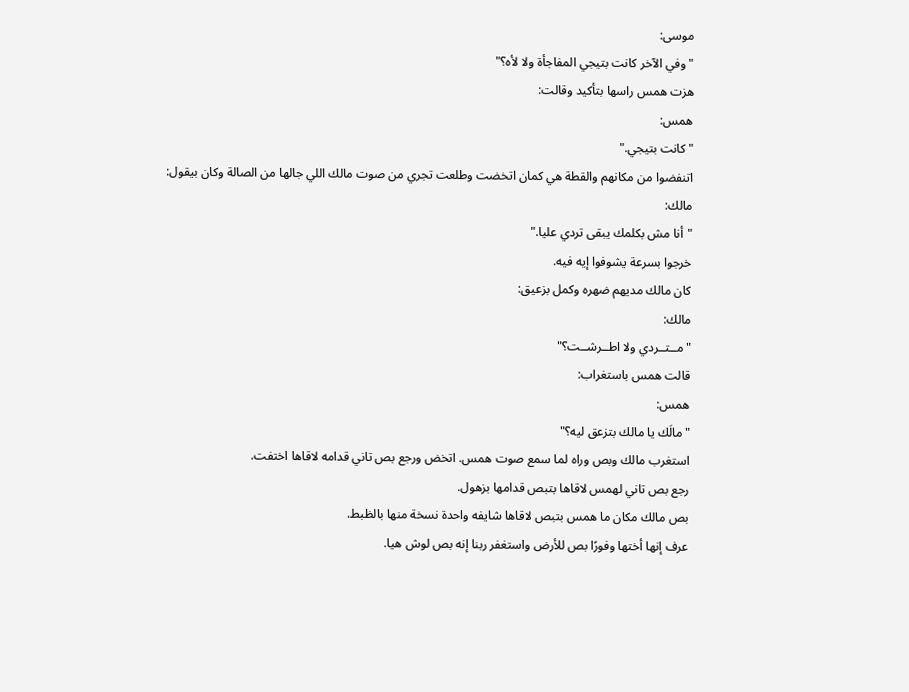موسى:
"وفي الآخر كانت بتيجي المفاجأة ولا لأه؟"
هزت همس راسها بتأكيد وقالت:
همس:
"كانت بتيجي."
اتنفضوا من مكانهم والقطة هي كمان اتخضت وطلعت تجري من صوت مالك اللي جالها من الصالة وكان بيقول:
مالك:
"أنا مش بكلمك يبقى تردي عليا."
خرجوا بسرعة يشوفوا إيه فيه.
كان مالك مديهم ضهره وكمل بزعيق:
مالك:
"مــتــردي ولا اطــرشــت؟"
قالت همس باستغراب:
همس:
"مالَك يا مالك بتزعق ليه؟"
استغرب مالك وبص وراه لما سمع صوت همس. اتخض ورجع بص تاني قدامه لاقاها اختفت.
رجع بص تاني لهمس لاقاها بتبص قدامها بزهول.
بص مالك مكان ما همس بتبص لاقاها شايفه واحدة نسخة منها بالظبط.
عرف إنها أختها وفورًا بص للأرض واستغفر ربنا إنه بص لوش هيا.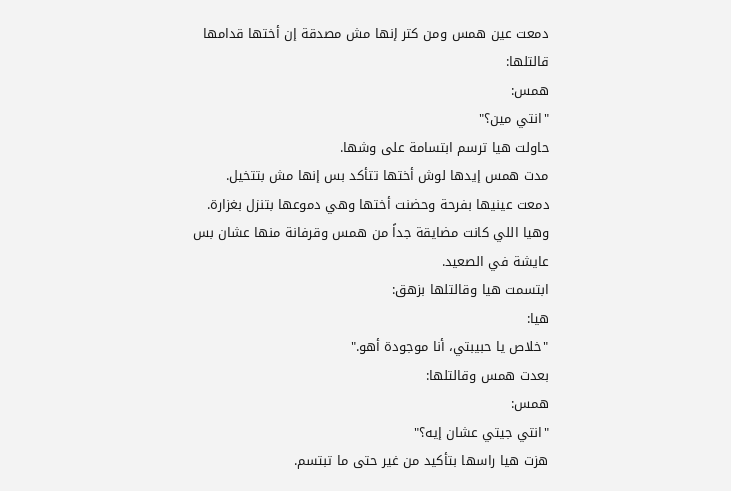دمعت عين همس ومن كتر إنها مش مصدقة إن أختها قدامها قالتلها:
همس:
"انتي مين؟"
حاولت هيا ترسم ابتسامة على وشها.
مدت همس إيدها لوش أختها تتأكد بس إنها مش بتتخيل.
دمعت عينيها بفرحة وحضنت أختها وهي دموعها بتنزل بغزارة.
وهيا اللي كانت مضايقة جداً من همس وقرفانة منها عشان بس عايشة في الصعيد.
ابتسمت هيا وقالتلها بزهق:
هيا:
"خلاص يا حبيبتي، أنا موجودة أهو."
بعدت همس وقالتلها:
همس:
"انتي جيتي عشان إيه؟"
هزت هيا راسها بتأكيد من غير حتى ما تبتسم.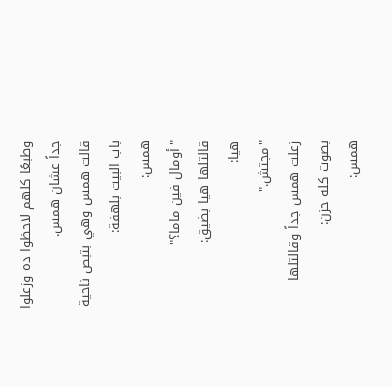وطبعًا كلهم لاحظوا ده وزعلوا جداً عشان همس.
قالت همس وهي بتبص ناحية باب البيت بلهفة:
همس:
"أومال فين ماما؟"
قالتلها هيا بضيق:
هيا:
"مجتش."
زعلت همس جداً وقالتلها بصوت كله حزن:
همس: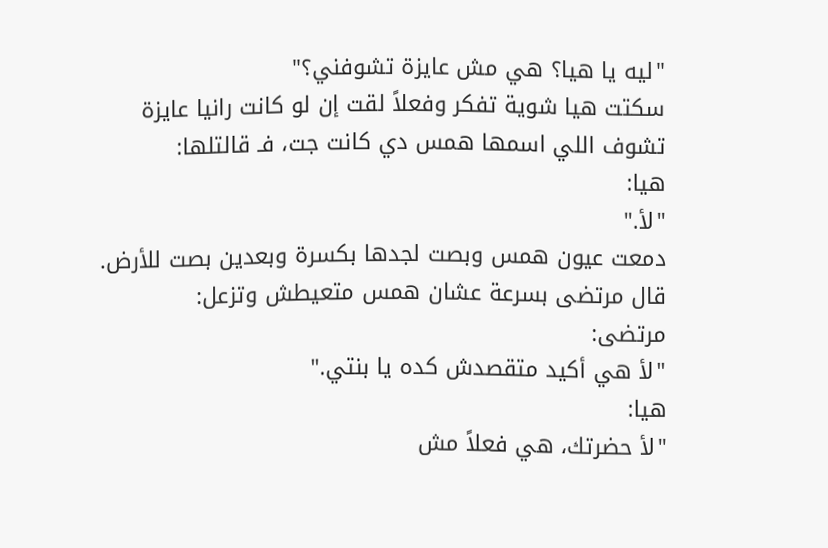"ليه يا هيا؟ هي مش عايزة تشوفني؟"
سكتت هيا شوية تفكر وفعلاً لقت إن لو كانت رانيا عايزة تشوف اللي اسمها همس دي كانت جت، فـ قالتلها:
هيا:
"لأ."
دمعت عيون همس وبصت لجدها بكسرة وبعدين بصت للأرض.
قال مرتضى بسرعة عشان همس متعيطش وتزعل:
مرتضى:
"لأ هي أكيد متقصدش كده يا بنتي."
هيا:
"لأ حضرتك، هي فعلاً مش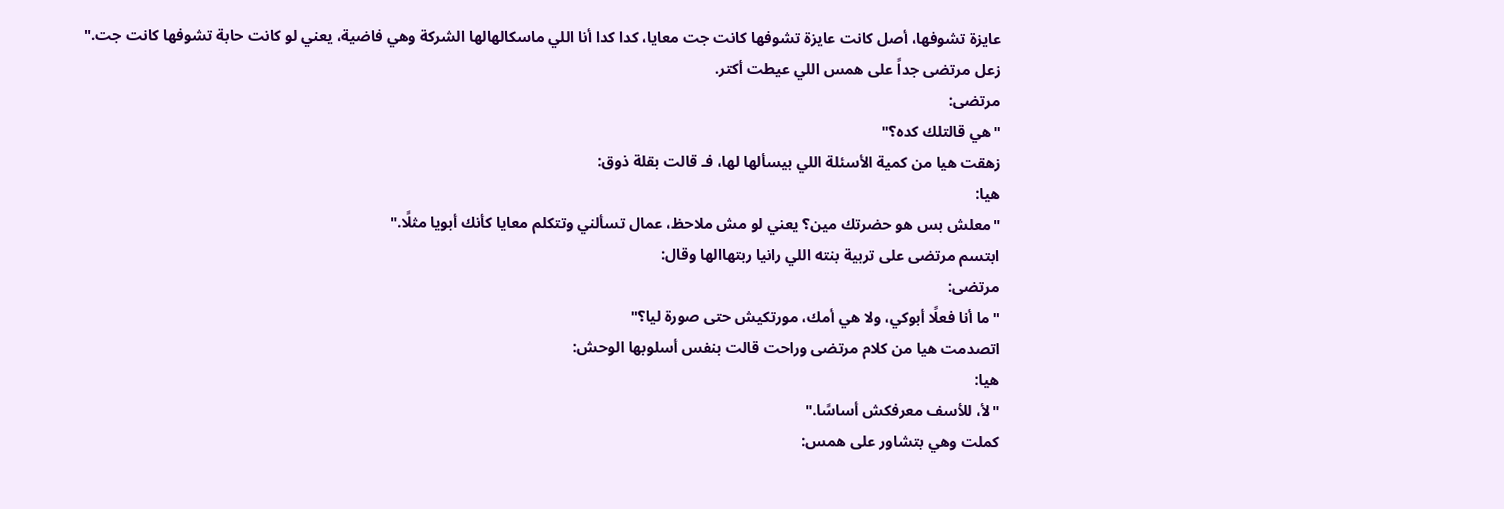عايزة تشوفها، أصل كانت عايزة تشوفها كانت جت معايا، كدا كدا أنا اللي ماسكالهالها الشركة وهي فاضية، يعني لو كانت حابة تشوفها كانت جت."
زعل مرتضى جداً على همس اللي عيطت أكتر.
مرتضى:
"هي قالتلك كده؟"
زهقت هيا من كمية الأسئلة اللي بيسألها لها، فـ قالت بقلة ذوق:
هيا:
"معلش بس هو حضرتك مين؟ يعني لو مش ملاحظ، عمال تسألني وتتكلم معايا كأنك أبويا مثلًا."
ابتسم مرتضى على تربية بنته اللي رانيا ربتهاالها وقال:
مرتضى:
"ما أنا فعلًا أبوكي، ولا هي أمك، مورتكيش حتى صورة ليا؟"
اتصدمت هيا من كلام مرتضى وراحت قالت بنفس أسلوبها الوحش:
هيا:
"لأ، للأسف معرفكش أساسًا."
كملت وهي بتشاور على همس: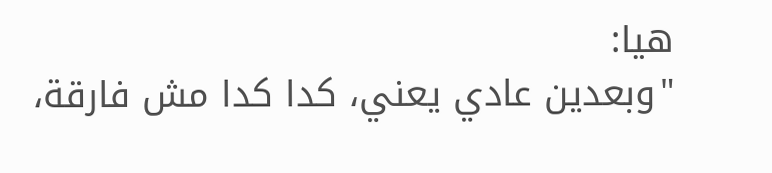هيا:
"وبعدين عادي يعني، كدا كدا مش فارقة،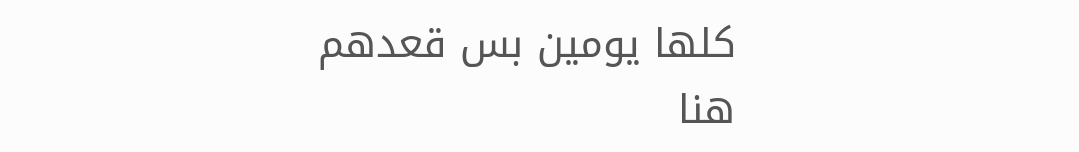كلها يومين بس قعدهم هنا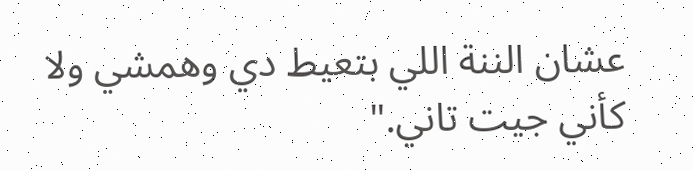عشان الننة اللي بتعيط دي وهمشي ولا كأني جيت تاني."